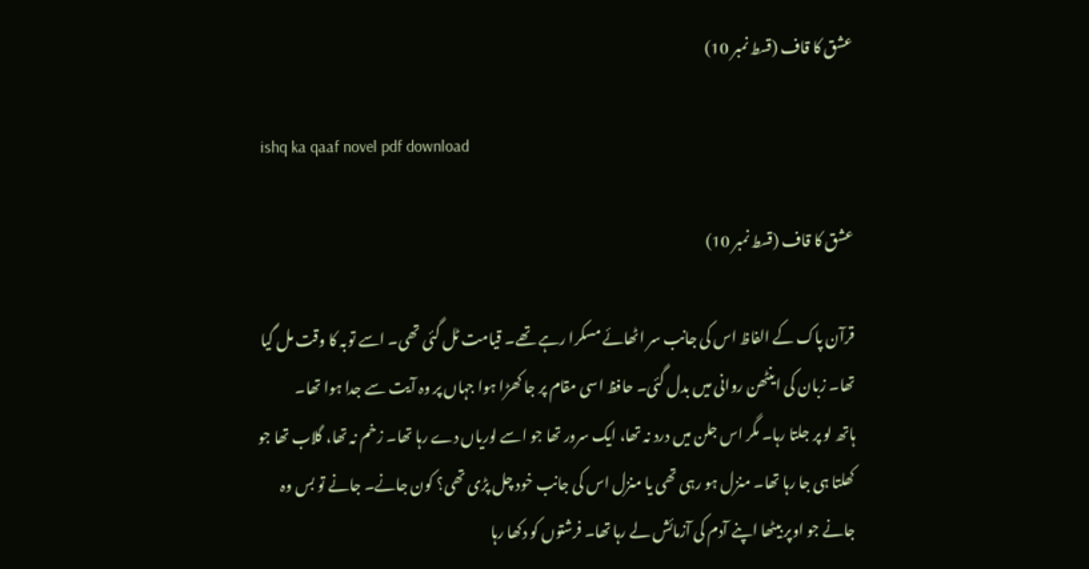عشق کا قاف (قسط نمبر 10)

 ishq ka qaaf novel pdf download

عشق کا قاف (قسط نمبر 10)

قرآن پاک کے الفاظ اس کی جانب سر اٹھائے مسکرا رہے تھے۔ قیامت ٹل گئی تھی۔ اسے توبہ کا وقت مل گیا تھا۔ زبان کی اینٹھن روانی میں بدل گئی۔ حافظ اسی مقام پر جا کھڑا ہوا جہاں پر وہ آیت سے جدا ہوا تھا۔
ہاتھ لو پر جلتا رہا۔ مگر اس جلن میں درد نہ تھا، ایک سرور تھا جو اسے لوریاں دے رہا تھا۔ زخم نہ تھا، گلاب تھا جو کھلتا ہی جا رہا تھا۔ منزل ہو رہی تھی یا منزل اس کی جانب خود چل پڑی تھی؟ کون جانے۔ جانے تو بس وہ جانے جو اوپر بیٹھا اپنے آدم کی آزمائش لے رہا تھا۔ فرشتوں کو دکھا رہا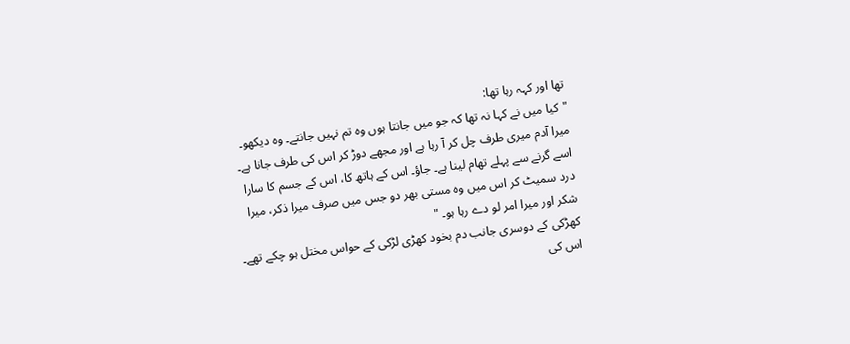تھا اور کہہ رہا تھا:
"کیا میں نے کہا نہ تھا کہ جو میں جانتا ہوں وہ تم نہیں جانتے۔ وہ دیکھو۔ میرا آدم میری طرف چل کر آ رہا ہے اور مجھے دوڑ کر اس کی طرف جانا ہے۔ اسے گرنے سے پہلے تھام لینا ہے۔ جاؤ۔ اس کے ہاتھ کا، اس کے جسم کا سارا درد سمیٹ کر اس میں وہ مستی بھر دو جس میں صرف میرا ذکر، میرا شکر اور میرا امر لو دے رہا ہو۔ "
کھڑکی کے دوسری جانب دم بخود کھڑی لڑکی کے حواس مختل ہو چکے تھے۔ اس کی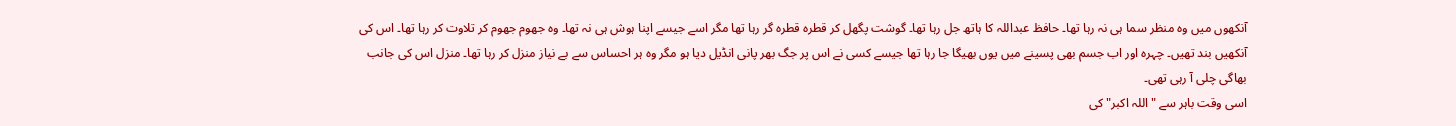آنکھوں میں وہ منظر سما ہی نہ رہا تھا۔ حافظ عبداللہ کا ہاتھ جل رہا تھا۔ گوشت پگھل کر قطرہ قطرہ گر رہا تھا مگر اسے جیسے اپنا ہوش ہی نہ تھا۔ وہ جھوم جھوم کر تلاوت کر رہا تھا۔ اس کی آنکھیں بند تھیں۔ چہرہ اور اب جسم بھی پسینے میں یوں بھیگا جا رہا تھا جیسے کسی نے اس پر جگ بھر پانی انڈیل دیا ہو مگر وہ ہر احساس سے بے نیاز منزل کر رہا تھا۔ منزل اس کی جانب بھاگی چلی آ رہی تھی۔
اسی وقت باہر سے " اللہ اکبر" کی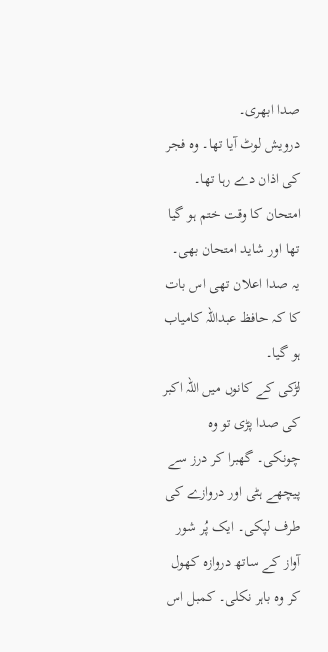صدا ابھری۔
درویش لوٹ آیا تھا۔ وہ فجر کی اذان دے رہا تھا۔
امتحان کا وقت ختم ہو گیا تھا اور شاید امتحان بھی۔
یہ صدا اعلان تھی اس بات کا کہ حافظ عبداللہ کامیاب ہو گیا۔
لڑکی کے کانوں میں اللہ اکبر کی صدا پڑی تو وہ چونکی۔ گھبرا کر درز سے پیچھے ہٹی اور دروازے کی طرف لپکی۔ ایک پُر شور آواز کے ساتھ دروازہ کھول کر وہ باہر نکلی۔ کمبل اس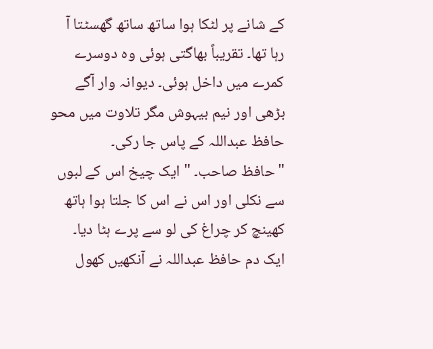کے شانے پر لٹکا ہوا ساتھ ساتھ گھسٹتا آ رہا تھا۔ تقریباً بھاگتی ہوئی وہ دوسرے کمرے میں داخل ہوئی۔ دیوانہ وار آگے بڑھی اور نیم بیہوش مگر تلاوت میں محو حافظ عبداللہ کے پاس جا رکی۔
"حافظ صاحب۔ " ایک چیخ اس کے لبوں سے نکلی اور اس نے اس کا جلتا ہوا ہاتھ کھینچ کر چراغ کی لو سے پرے ہٹا دیا۔
ایک دم حافظ عبداللہ نے آنکھیں کھول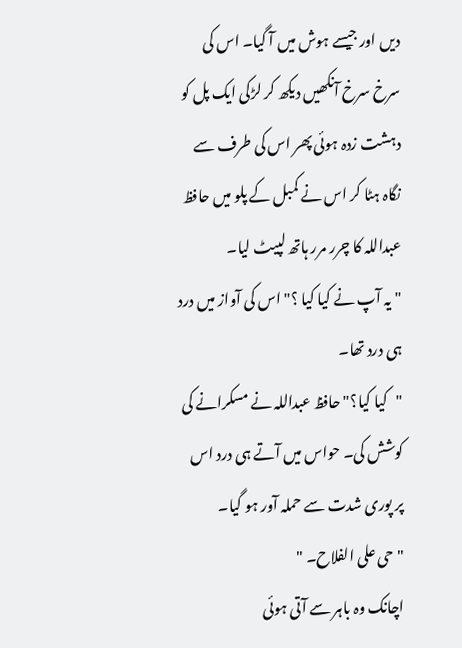دیں اور جیسے ہوش میں آ گیا۔ اس کی سرخ سرخ آنکھیں دیکھ کر لڑکی ایک پل کو دہشت زدہ ہوئی پھر اس کی طرف سے نگاہ ہٹا کر اس نے کمبل کے پلو میں حافظ عبداللہ کا چرر مرر ہاتھ لپیٹ لیا۔
"یہ آپ نے کیا کیا ؟" اس کی آواز میں درد ہی درد تھا۔
"کیا کیا؟" حافظ عبداللہ نے مسکرانے کی کوشش کی۔ حواس میں آتے ہی درد اس پر پوری شدت سے حملہ آور ہو گیا۔
"حی علی الفلاح۔ "
اچانک وہ باہر سے آتی ہوئی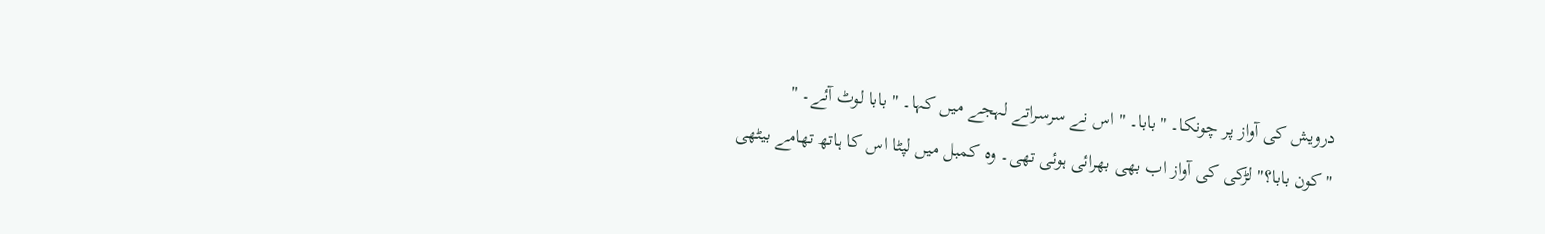درویش کی آواز پر چونکا۔ "بابا۔ " اس نے سرسراتے لہجے میں کہا۔ " بابا لوٹ آئے۔ "
"کون بابا؟" لڑکی کی آواز اب بھی بھرائی ہوئی تھی۔ وہ کمبل میں لپٹا اس کا ہاتھ تھامے بیٹھی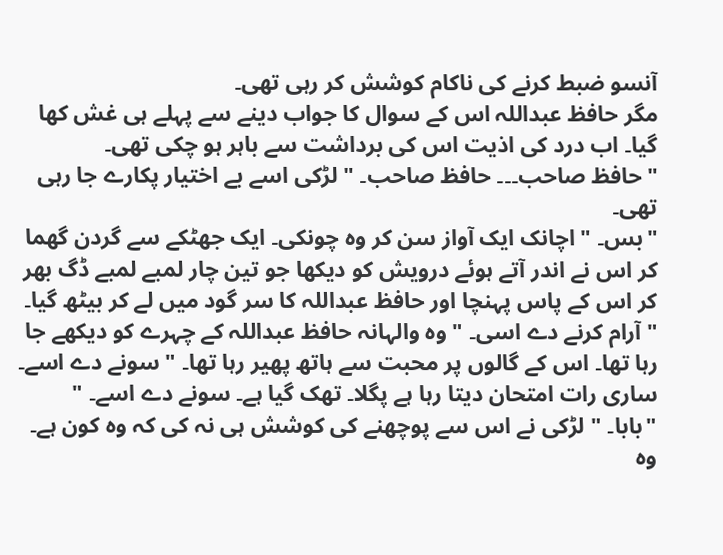آنسو ضبط کرنے کی ناکام کوشش کر رہی تھی۔
مگر حافظ عبداللہ اس کے سوال کا جواب دینے سے پہلے ہی غش کھا گیا۔ اب درد کی اذیت اس کی برداشت سے باہر ہو چکی تھی۔
"حافظ صاحب۔۔۔ حافظ صاحب۔ " لڑکی اسے بے اختیار پکارے جا رہی تھی۔
"بس۔ " اچانک ایک آواز سن کر وہ چونکی۔ ایک جھٹکے سے گردن گھما کر اس نے اندر آتے ہوئے درویش کو دیکھا جو تین چار لمبے لمبے ڈگ بھر کر اس کے پاس پہنچا اور حافظ عبداللہ کا سر گود میں لے کر بیٹھ گیا۔
" آرام کرنے دے اسی۔ " وہ والہانہ حافظ عبداللہ کے چہرے کو دیکھے جا رہا تھا۔ اس کے گالوں پر محبت سے ہاتھ پھیر رہا تھا۔ " سونے دے اسے۔ ساری رات امتحان دیتا رہا ہے پگلا۔ تھک گیا ہے۔ سونے دے اسے۔ "
"بابا۔ " لڑکی نے اس سے پوچھنے کی کوشش ہی نہ کی کہ وہ کون ہے۔ وہ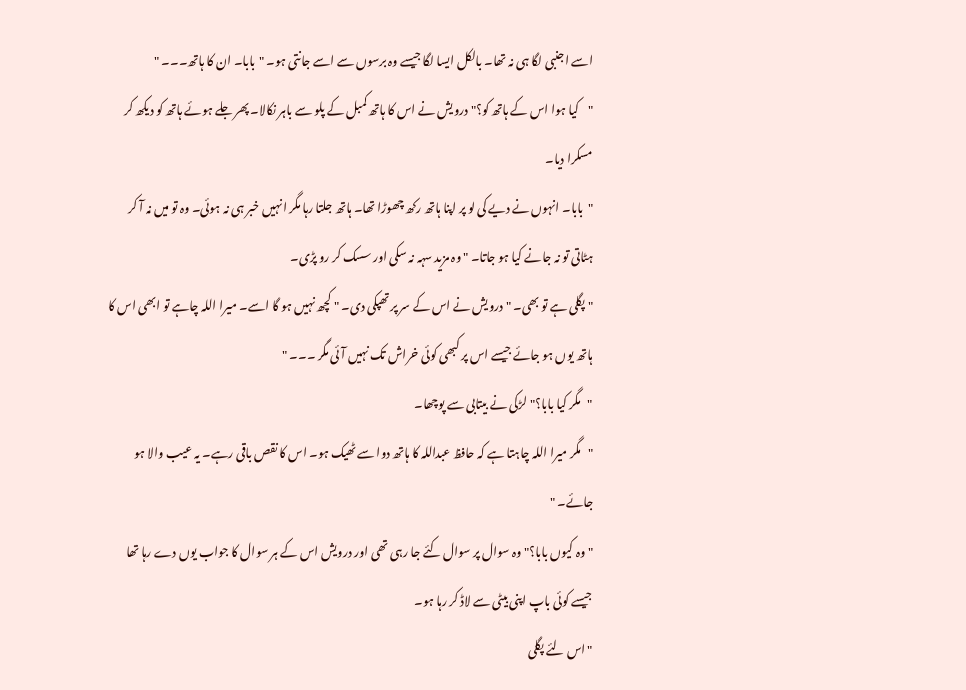اسے اجنبی لگا ہی نہ تھا۔ بالکل ایسا لگا جیسے وہ برسوں سے اسے جانتی ہو۔ "بابا۔ ان کا ہاتھ۔۔۔ "
"کیا ہوا اس کے ہاتھ کو؟" درویش نے اس کا ہاتھ کمبل کے پلو سے باہر نکالا۔ پھر جلے ہوئے ہاتھ کو دیکھ کر مسکرا دیا۔
"بابا۔ انہوں نے دیے کی لو پر اپنا ہاتھ رکھ چھوڑا تھا۔ ہاتھ جلتا رہا مگر انہیں خبر ہی نہ ہوئی۔ وہ تو میں نہ آ کر ہٹاتی تو نہ جانے کیا ہو جاتا۔ " وہ مزید سہہ نہ سکی اور سسک کر رو پڑی۔
"پگلی ہے تو بھی۔ " درویش نے اس کے سر پر تھپکی دی۔ " کچھ نہیں ہو گا اسے۔ میرا اللہ چاہے تو ابھی اس کا ہاتھ یوں ہو جائے جیسے اس پر کبھی کوئی خراش تک نہیں آئی مگر ۔۔۔ "
"مگر کیا بابا؟" لڑکی نے بیتابی سے پوچھا۔
"مگر میرا اللہ چاہتا ہے کہ حافظ عبداللہ کا ہاتھ دوا سے ٹھیک ہو۔ اس کا نقص باقی رہے۔ یہ عیب والا ہو جائے۔ "
"وہ کیوں بابا؟" وہ سوال پر سوال کئے جا رہی تھی اور درویش اس کے ہر سوال کا جواب یوں دے رہا تھا جیسے کوئی باپ اپنی بیٹی سے لاڈ کر رہا ہو۔
"اس لئے پگلی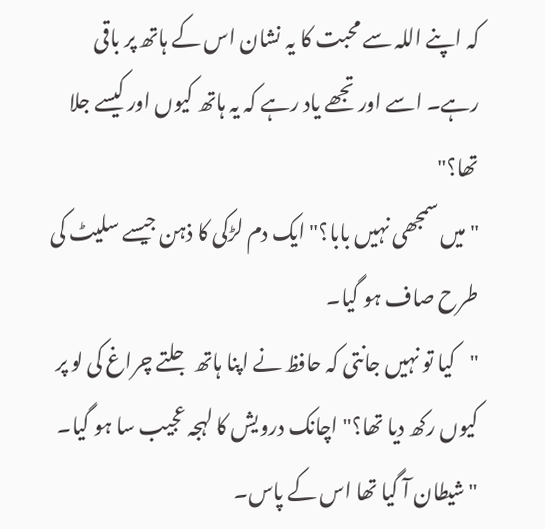کہ اپنے اللہ سے محبت کا یہ نشان اس کے ہاتھ پر باقی رہے۔ اسے اور تجھے یاد رہے کہ یہ ہاتھ کیوں اور کیسے جلا تھا؟"
"میں سمجھی نہیں بابا؟" ایک دم لڑکی کا ذہن جیسے سلیٹ کی طرح صاف ہو گیا۔
"کیا تو نہیں جانتی کہ حافظ نے اپنا ہاتھ جلتے چراغ کی لو پر کیوں رکھ دیا تھا؟" اچانک درویش کا لہجہ عجیب سا ہو گیا۔ "شیطان آ گیا تھا اس کے پاس۔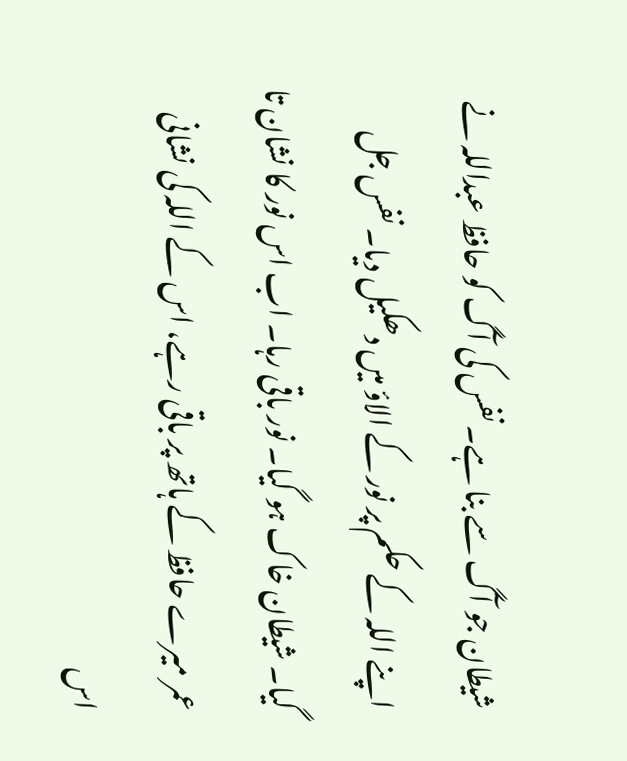شیطان جو آگ سے بنا ہے۔ نفس کی آگ کو حافظ عبداللہ نے اپنے اللہ کے حکم پر نور کے الاؤ میں دھکیل دیا۔ نفس جل گیا۔ شیطان خاک ہو گیا۔ نور باقی رہا۔ اب اس نور کا نشان تا عمر میرے حافظ کے ہاتھ پر باقی رہے، اس کے اللہ کی نشانی اس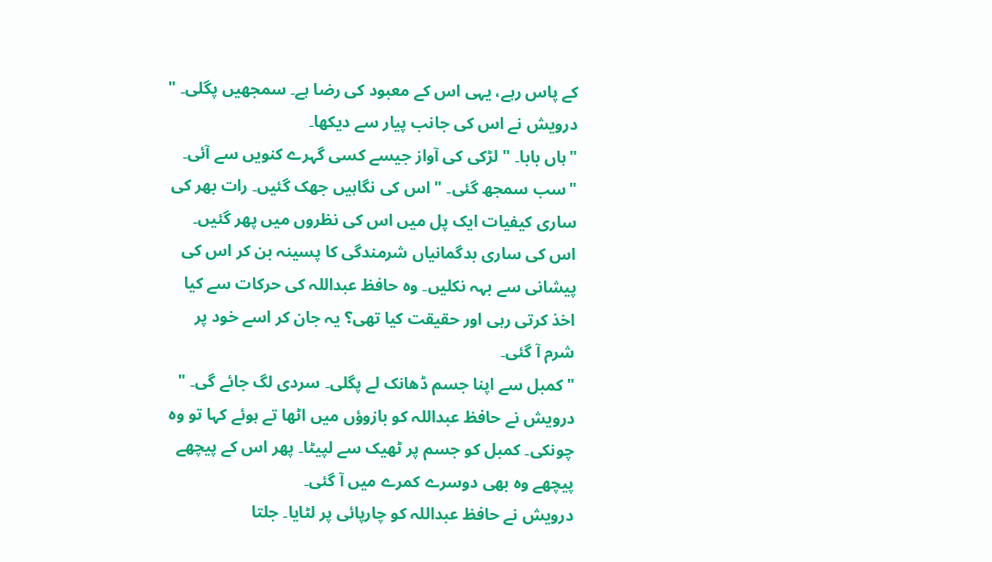کے پاس رہے، یہی اس کے معبود کی رضا ہے۔ سمجھیں پگلی۔ " درویش نے اس کی جانب پیار سے دیکھا۔
"ہاں بابا۔ " لڑکی کی آواز جیسے کسی گہرے کنویں سے آئی۔ "سب سمجھ گئی۔ " اس کی نگاہیں جھک گئیں۔ رات بھر کی ساری کیفیات ایک پل میں اس کی نظروں میں پھر گئیں۔ اس کی ساری بدگمانیاں شرمندگی کا پسینہ بن کر اس کی پیشانی سے بہہ نکلیں۔ وہ حافظ عبداللہ کی حرکات سے کیا اخذ کرتی رہی اور حقیقت کیا تھی؟ یہ جان کر اسے خود پر شرم آ گئی۔
"کمبل سے اپنا جسم ڈھانک لے پگلی۔ سردی لگ جائے گی۔ " درویش نے حافظ عبداللہ کو بازوؤں میں اٹھا تے ہوئے کہا تو وہ چونکی۔ کمبل کو جسم پر ٹھیک سے لپیٹا۔ پھر اس کے پیچھے پیچھے وہ بھی دوسرے کمرے میں آ گئی۔
درویش نے حافظ عبداللہ کو چارپائی پر لٹایا۔ جلتا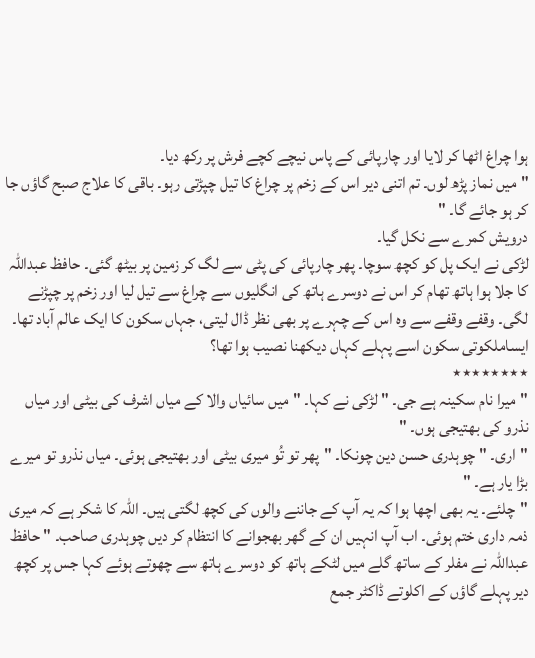ہوا چراغ اٹھا کر لایا اور چارپائی کے پاس نیچے کچے فرش پر رکھ دیا۔
"میں نماز پڑھ لوں۔ تم اتنی دیر اس کے زخم پر چراغ کا تیل چپڑتی رہو۔ باقی کا علاج صبح گاؤں جا کر ہو جائے گا۔ "
درویش کمرے سے نکل گیا۔
لڑکی نے ایک پل کو کچھ سوچا۔ پھر چارپائی کی پٹی سے لگ کر زمین پر بیٹھ گئی۔ حافظ عبداللہ کا جلا ہوا ہاتھ تھام کر اس نے دوسرے ہاتھ کی انگلیوں سے چراغ سے تیل لیا اور زخم پر چپڑنے لگی۔ وقفے وقفے سے وہ اس کے چہرے پر بھی نظر ڈال لیتی، جہاں سکون کا ایک عالم آباد تھا۔ ایساملکوتی سکون اسے پہلے کہاں دیکھنا نصیب ہوا تھا؟
٭٭٭٭٭٭٭٭
"میرا نام سکینہ ہے جی۔ " لڑکی نے کہا۔ "میں سائیاں والا کے میاں اشرف کی بیٹی اور میاں نذرو کی بھتیجی ہوں۔ "
"اری۔ " چوہدری حسن دین چونکا۔ "پھر تو تُو میری بیٹی اور بھتیجی ہوئی۔ میاں نذرو تو میرے بڑا یار ہے۔ "
"چلئے۔ یہ بھی اچھا ہوا کہ یہ آپ کے جاننے والوں کی کچھ لگتی ہیں۔ اللہ کا شکر ہے کہ میری ذمہ داری ختم ہوئی۔ اب آپ انہیں ان کے گھر بھجوانے کا انتظام کر دیں چوہدری صاحب۔ " حافظ عبداللہ نے مفلر کے ساتھ گلے میں لٹکے ہاتھ کو دوسرے ہاتھ سے چھوتے ہوئے کہا جس پر کچھ دیر پہلے گاؤں کے اکلوتے ڈاکٹر جمع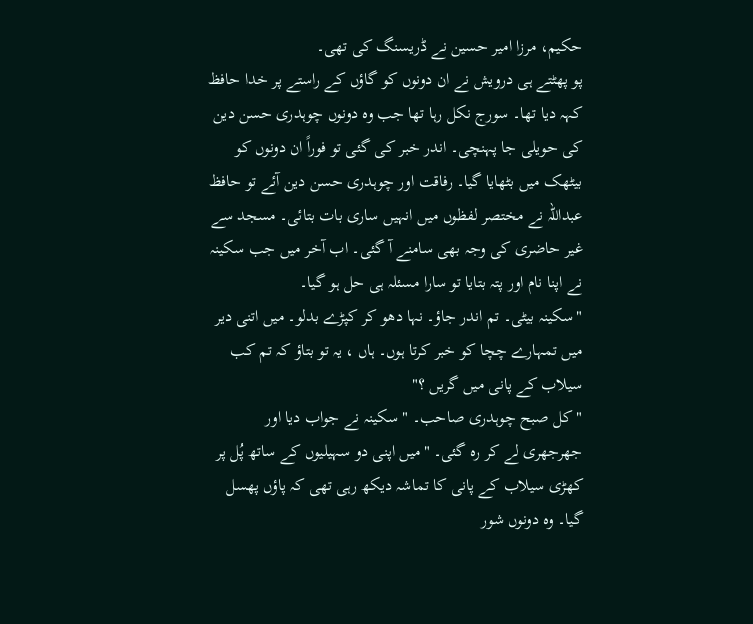حکیم، مرزا امیر حسین نے ڈریسنگ کی تھی۔
پو پھٹتے ہی درویش نے ان دونوں کو گاؤں کے راستے پر خدا حافظ کہہ دیا تھا۔ سورج نکل رہا تھا جب وہ دونوں چوہدری حسن دین کی حویلی جا پہنچی۔ اندر خبر کی گئی تو فوراً ان دونوں کو بیٹھک میں بٹھایا گیا۔ رفاقت اور چوہدری حسن دین آئے تو حافظ عبداللہ نے مختصر لفظوں میں انہیں ساری بات بتائی۔ مسجد سے غیر حاضری کی وجہ بھی سامنے آ گئی۔ اب آخر میں جب سکینہ نے اپنا نام اور پتہ بتایا تو سارا مسئلہ ہی حل ہو گیا۔
"سکینہ بیٹی۔ تم اندر جاؤ۔ نہا دھو کر کپڑے بدلو۔ میں اتنی دیر میں تمہارے چچا کو خبر کرتا ہوں۔ ہاں ، یہ تو بتاؤ کہ تم کب سیلاب کے پانی میں گریں ؟"
"کل صبح چوہدری صاحب۔ " سکینہ نے جواب دیا اور جھرجھری لے کر رہ گئی۔ "میں اپنی دو سہیلیوں کے ساتھ پُل پر کھڑی سیلاب کے پانی کا تماشہ دیکھ رہی تھی کہ پاؤں پھسل گیا۔ وہ دونوں شور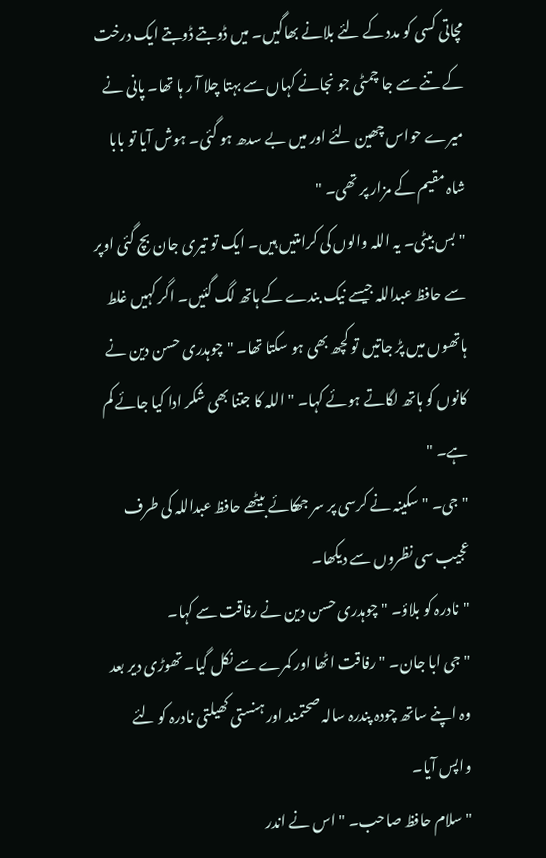مچاتی کسی کو مدد کے لئے بلانے بھاگیں۔ میں ڈوبتے ڈوبتے ایک درخت کے تنے سے جا چمٹی جو نجانے کہاں سے بہتا چلا آ ر ہا تھا۔ پانی نے میرے حواس چھین لئے اور میں بے سدھ ہو گئی۔ ہوش آیا تو بابا شاہ مقیم کے مزار پر تھی۔ "
"بس بیٹی۔ یہ اللہ والوں کی کرامتیں ہیں۔ ایک تو تیری جان بچ گئی اوپر سے حافظ عبداللہ جیسے نیک بندے کے ہاتھ لگ گئیں۔ اگر کہیں غلط ہاتھوں میں پڑ جاتیں تو کچھ بھی ہو سکتا تھا۔ "چوہدری حسن دین نے کانوں کو ہاتھ لگاتے ہوئے کہا۔ " اللہ کا جتنا بھی شکر ادا کیا جائے کم ہے۔ "
"جی۔ " سکینہ نے کرسی پر سر جھکائے بیٹھے حافظ عبداللہ کی طرف عجیب سی نظروں سے دیکھا۔
"نادرہ کو بلاؤ۔ " چوہدری حسن دین نے رفاقت سے کہا۔
"جی ابا جان۔ " رفاقت اٹھا اور کمرے سے نکل گیا۔ تھوڑی دیر بعد وہ اپنے ساتھ چودہ پندرہ سالہ صحتمند اور ہنستی کھیلتی نادرہ کو لئے واپس آیا۔
"سلام حافظ صاحب۔ " اس نے اندر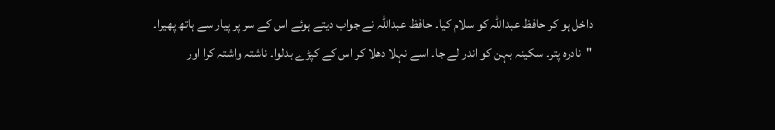داخل ہو کر حافظ عبداللہ کو سلام کیا۔ حافظ عبداللہ نے جواب دیتے ہوئے اس کے سر پر پیار سے ہاتھ پھیرا۔
"نادرہ پتر۔ سکینہ بہن کو اندر لے جا۔ اسے نہلا دھلا کر اس کے کپڑے بدلوا۔ ناشتہ واشتہ کرا اور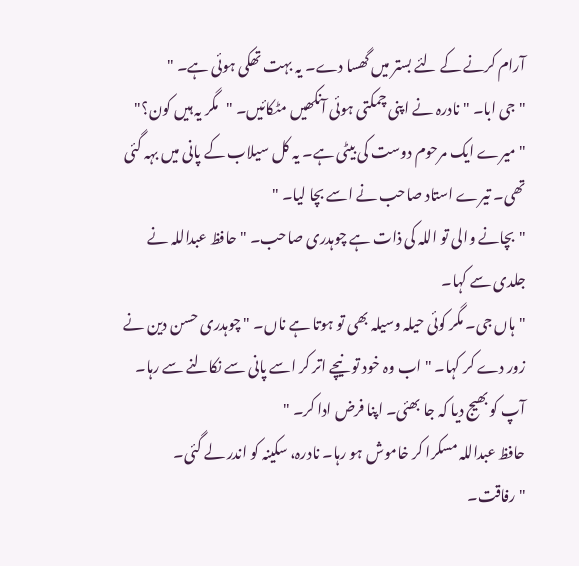آرام کرنے کے لئے بستر میں گھسا دے۔ یہ بہت تھکی ہوئی ہے۔ "
"جی ابا۔ " نادرہ نے اپنی چمکتی ہوئی آنکھیں مٹکائیں۔ "مگر یہ ہیں کون؟"
"میرے ایک مرحوم دوست کی بیٹی ہے۔ یہ کل سیلاب کے پانی میں بہہ گئی تھی۔ تیرے استاد صاحب نے اسے بچا لیا۔ "
"بچانے والی تو اللہ کی ذات ہے چوہدری صاحب۔ " حافظ عبداللہ نے جلدی سے کہا۔
"ہاں جی۔ مگر کوئی حیلہ وسیلہ بھی تو ہوتا ہے ناں۔ " چوہدری حسن دین نے زور دے کر کہا۔ " اب وہ خود تو نیچے اتر کر اسے پانی سے نکالنے سے رہا۔ آپ کو بھیج دیا کہ جا بھئی۔ اپنا فرض ادا کر۔ "
حافظ عبداللہ مسکرا کر خاموش ہو رہا۔ نادرہ، سکینہ کو اندر لے گئی۔
"رفاقت۔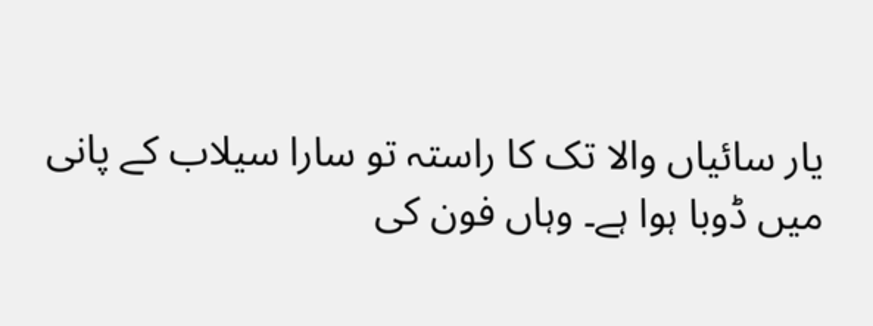یار سائیاں والا تک کا راستہ تو سارا سیلاب کے پانی میں ڈوبا ہوا ہے۔ وہاں فون کی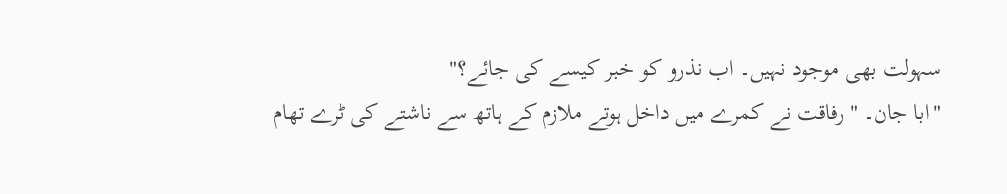سہولت بھی موجود نہیں۔ اب نذرو کو خبر کیسے کی جائے؟"
"ابا جان۔ " رفاقت نے کمرے میں داخل ہوتے ملازم کے ہاتھ سے ناشتے کی ٹرے تھام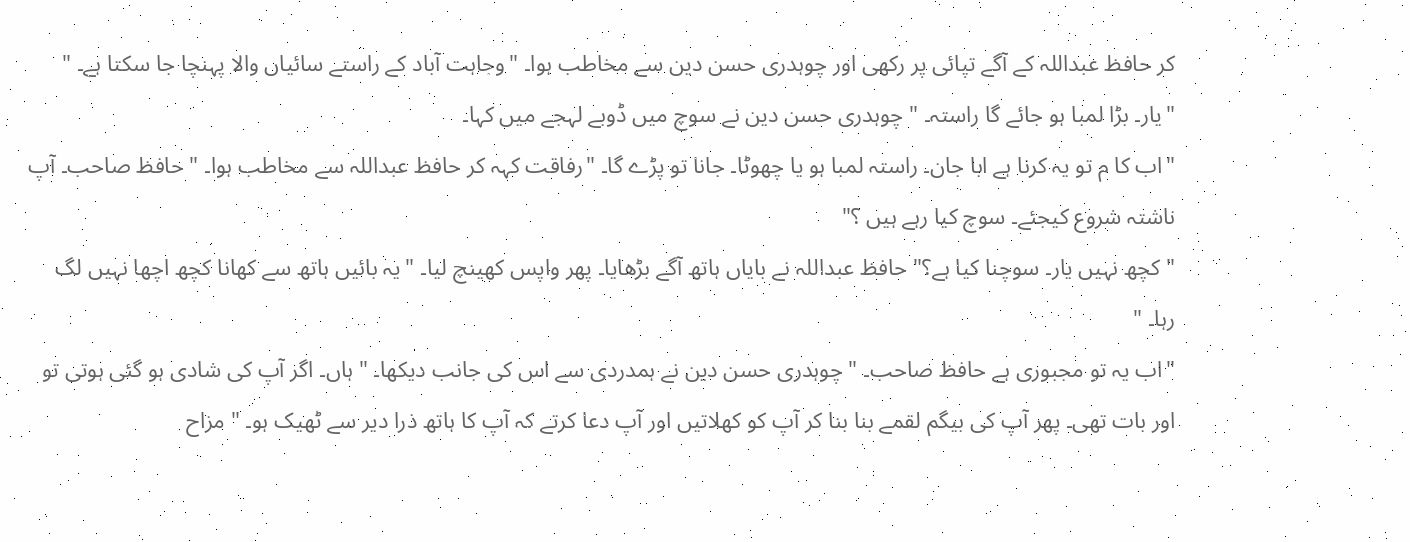کر حافظ عبداللہ کے آگے تپائی پر رکھی اور چوہدری حسن دین سے مخاطب ہوا۔ "وجاہت آباد کے راستے سائیاں والا پہنچا جا سکتا ہے۔ "
"یار۔ بڑا لمبا ہو جائے گا راستہ۔ " چوہدری حسن دین نے سوچ میں ڈوبے لہجے میں کہا۔
"اب کا م تو یہ کرنا ہے ابا جان۔ راستہ لمبا ہو یا چھوٹا۔ جانا تو پڑے گا۔ "رفاقت کہہ کر حافظ عبداللہ سے مخاطب ہوا۔ " حافظ صاحب۔ آپ ناشتہ شروع کیجئے۔ سوچ کیا رہے ہیں ؟"
"کچھ نہیں یار۔ سوچنا کیا ہے؟" حافظ عبداللہ نے بایاں ہاتھ آگے بڑھایا۔ پھر واپس کھینچ لیا۔ "یہ بائیں ہاتھ سے کھانا کچھ اچھا نہیں لگ رہا۔ "
"اب یہ تو مجبوری ہے حافظ صاحب۔ " چوہدری حسن دین نے ہمدردی سے اس کی جانب دیکھا۔ " ہاں۔ اگر آپ کی شادی ہو گئی ہوتی تو اور بات تھی۔ پھر آپ کی بیگم لقمے بنا بنا کر آپ کو کھلاتیں اور آپ دعا کرتے کہ آپ کا ہاتھ ذرا دیر سے ٹھیک ہو۔ " مزاح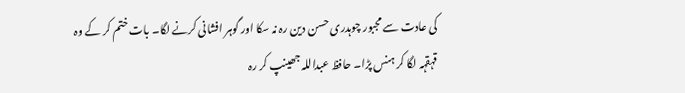کی عادت سے مجبور چوہدری حسن دین رہ نہ سکا اور گوہر افشانی کرنے لگا۔ بات ختم کر کے وہ قہقہہ لگا کر ہنس پڑا۔ حافظ عبداللہ جھینپ کر رہ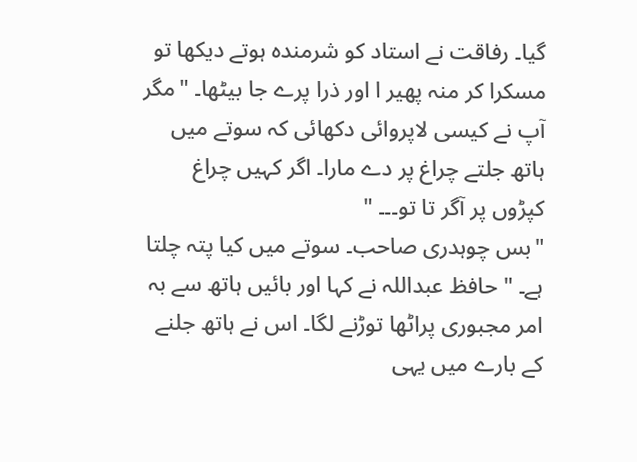گیا۔ رفاقت نے استاد کو شرمندہ ہوتے دیکھا تو مسکرا کر منہ پھیر ا اور ذرا پرے جا بیٹھا۔ "مگر آپ نے کیسی لاپروائی دکھائی کہ سوتے میں ہاتھ جلتے چراغ پر دے مارا۔ اگر کہیں چراغ کپڑوں پر آگر تا تو۔۔۔ "
"بس چوہدری صاحب۔ سوتے میں کیا پتہ چلتا ہے۔ " حافظ عبداللہ نے کہا اور بائیں ہاتھ سے بہ امر مجبوری پراٹھا توڑنے لگا۔ اس نے ہاتھ جلنے کے بارے میں یہی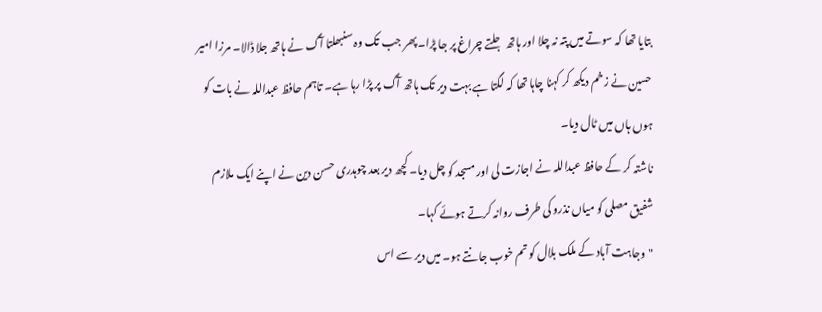بتایا تھا کہ سوتے میں پتہ نہ چلا اور ہاتھ جلتے چراغ پر جا پڑا۔ پھر جب تک وہ سنبھلتا آگ نے ہاتھ جلا ڈالا۔ مرزا امیر حسین نے زخم دیکھ کر کہنا چاہا تھا کہ لگتا ہے بہت دیر تک ہاتھ آگ پر پڑا رہا ہے۔ تاہم حافظ عبداللہ نے بات کو ہوں ہاں میں ٹال دیا۔
ناشتہ کر کے حافظ عبداللہ نے اجازت لی اور مسجد کو چل دیا۔ کچھ دیر بعد چوہدری حسن دین نے اپنے ایک ملازم شفیق مصلی کو میاں نذرو کی طرف روانہ کرتے ہوئے کہا۔
"وجاہت آباد کے ملک بلال کو تم خوب جانتے ہو۔ میں دیر سے اس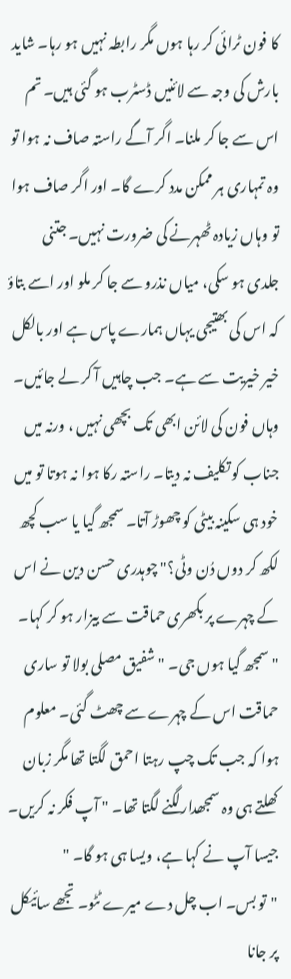کا فون ٹرائی کر رہا ہوں مگر رابطہ نہیں ہو رہا۔ شاید بارش کی وجہ سے لائنیں ڈسٹرب ہو گئی ہیں۔ تم اس سے جا کر ملنا۔ اگر آگے راستہ صاف نہ ہوا تو وہ تمہاری ہر ممکن مدد کرے گا۔ اور اگر صاف ہوا تو وہاں زیادہ ٹھہرنے کی ضرورت نہیں۔ جتنی جلدی ہو سکی، میاں نذرو سے جا کر ملو اور اسے بتاؤ کہ اس کی بھتیجی یہاں ہمارے پاس ہے اور بالکل خیر خیریت سے ہے۔ جب چاہیں آ کر لے جائیں۔ وہاں فون کی لائن ابھی تک بچھی نہیں ، ورنہ میں جناب کو تکلیف نہ دیتا۔ راستہ رکا ہوا نہ ہوتا تو میں خود ہی سکینہ بیٹی کو چھوڑ آتا۔ سمجھ گیا یا سب کچھ لکھ کر دوں دُن وٹی؟" چوہدری حسن دین نے اس کے چہرے پر بکھری حماقت سے بیزار ہو کر کہا۔
"سمجھ گیا ہوں جی۔ " شفیق مصلی بولا تو ساری حماقت اس کے چہرے سے چھٹ گئی۔ معلوم ہوا کہ جب تک چپ رہتا احمق لگتا تھا مگر زبان کھلتے ہی وہ سمجھدارلگنے لگتا تھا۔ " آپ فکر نہ کریں۔ جیسا آپ نے کہا ہے، ویسا ہی ہو گا۔ "
"تو بس۔ اب چل دے میرے ٹٹو۔ تجھے سائیکل پر جانا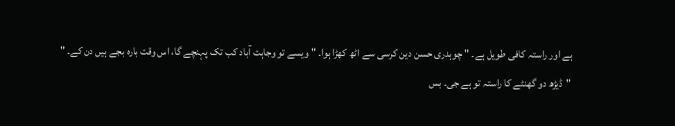ہے اور راستہ کافی طویل ہے۔ " چوہدری حسن دین کرسی سے اٹھ کھڑا ہوا۔ " ویسے تو وجاہت آباد کب تک پہنچے گا، اس وقت بارہ بجے ہیں دن کے۔ "
"ڈیڑھ دو گھنٹے کا راستہ تو ہے جی۔ بس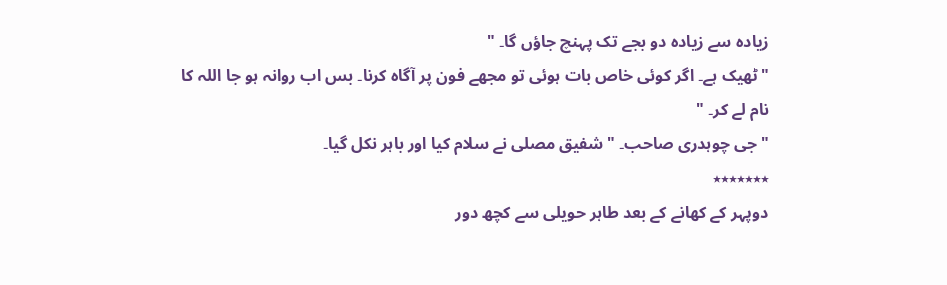زیادہ سے زیادہ دو بجے تک پہنچ جاؤں گا۔ "
"ٹھیک ہے۔ اگر کوئی خاص بات ہوئی تو مجھے فون پر آگاہ کرنا۔ بس اب روانہ ہو جا اللہ کا نام لے کر۔ "
"جی چوہدری صاحب۔ " شفیق مصلی نے سلام کیا اور باہر نکل گیا۔
٭٭٭٭٭٭٭
دوپہر کے کھانے کے بعد طاہر حویلی سے کچھ دور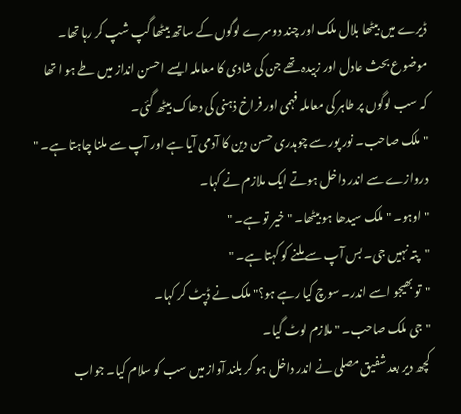ڈیرے میں بیٹھا بلال ملک اور چند دوسرے لوگوں کے ساتھ بیٹھا گپ شپ کر رہا تھا۔ موضوع بحث عادل اور زبیدہ تھے جن کی شادی کا معاملہ ایسے احسن انداز میں طے ہو ا تھا کہ سب لوگوں پر طاہر کی معاملہ فہمی اور فراخ ذہنی کی دھاک بیٹھ گئی۔
"ملک صاحب۔ نور پور سے چوہدری حسن دین کا آدمی آیا ہے اور آپ سے ملنا چاہتا ہے۔ " دروازے سے اندر داخل ہوتے ایک ملازم نے کہا۔
"اوہو۔ " ملک سیدھا ہو بیٹھا۔ " خیر تو ہے۔ "
"پتہ نہیں جی۔ بس آپ سے ملنے کو کہتا ہے۔ "
"تو بھیجو اسے اندر۔ سوچ کیا رہے ہو؟" ملک نے ڈپٹ کر کہا۔
"جی ملک صاحب۔ " ملازم لوٹ گیا۔
کچھ دیر بعد شفیق مصلی نے اندر داخل ہو کر بلند آواز میں سب کو سلام کیا۔ جواب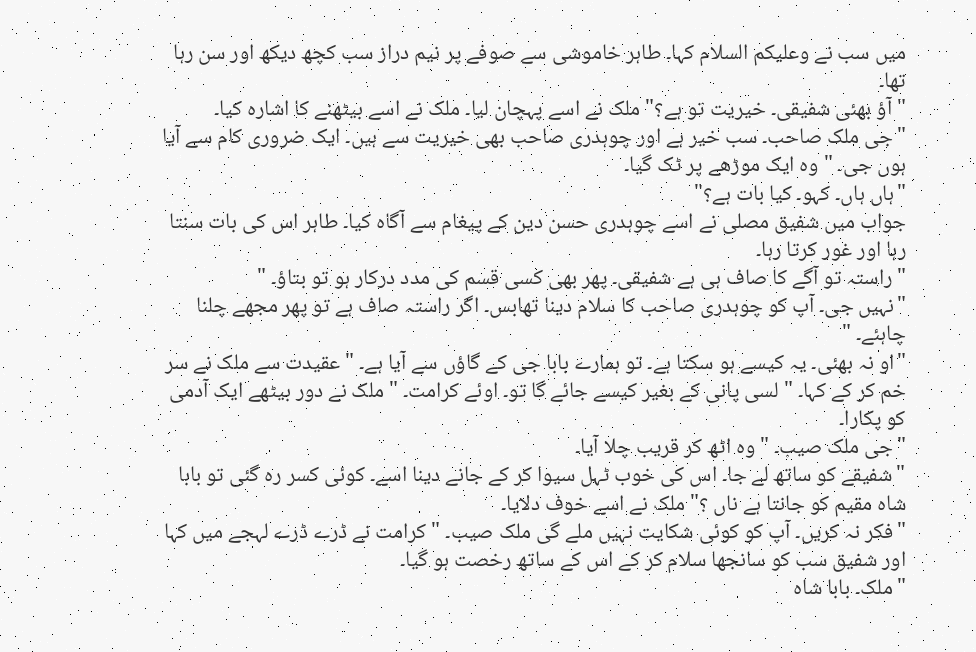میں سب نے وعلیکم السلام کہا۔ طاہر خاموشی سے صوفے پر نیم دراز سب کچھ دیکھ اور سن رہا تھا۔
" آؤ بھئی شفیقی۔ خیریت تو ہے؟" ملک نے اسے پہچان لیا۔ ملک نے اسے بیٹھنے کا اشارہ کیا۔
"جی ملک صاحب۔ سب خیر ہے اور چوہدری صاحب بھی خیریت سے ہیں۔ ایک ضروری کام سے آیا ہوں جی۔ " وہ ایک موڑھے پر ٹک گیا۔
"ہاں ہاں۔ کہو۔ کیا بات ہے؟"
جواب میں شفیق مصلی نے اسے چوہدری حسن دین کے پیغام سے آگاہ کیا۔ طاہر اس کی بات سنتا رہا اور غور کرتا رہا۔
"راستہ تو آگے کا صاف ہی ہے شفیقی۔ پھر بھی کسی قسم کی مدد درکار ہو تو بتاؤ۔ "
"نہیں جی۔ آپ کو چوہدری صاحب کا سلام دینا تھابس۔ اگر راستہ صاف ہے تو پھر مجھے چلنا چاہئے۔ "
"او نہ بھئی۔ یہ کیسے ہو سکتا ہے۔ تو ہمارے بابا جی کے گاؤں سے آیا ہے۔ " عقیدت سے ملک نے سر خم کر کے کہا۔ "لسی پانی کے بغیر کیسے جائے گا تو۔ اوئے کرامت۔ " ملک نے دور بیٹھے ایک آدمی کو پکارا۔
"جی ملک صیب۔ " وہ اٹھ کر قریب چلا آیا۔
"شفیقے کو ساتھ لے جا۔ اس کی خوب ٹہل سیوا کر کے جانے دینا اسے۔ کوئی کسر رہ گئی تو بابا شاہ مقیم کو جانتا ہے ناں ؟" ملک نے اسے خوف دلایا۔
"فکر نہ کریں۔ آپ کو کوئی شکایت نہیں ملے گی ملک صیب۔ " کرامت نے ڈرے ڈرے لہجے میں کہا اور شفیق سب کو سانجھا سلام کر کے اس کے ساتھ رخصت ہو گیا۔
"ملک۔ بابا شاہ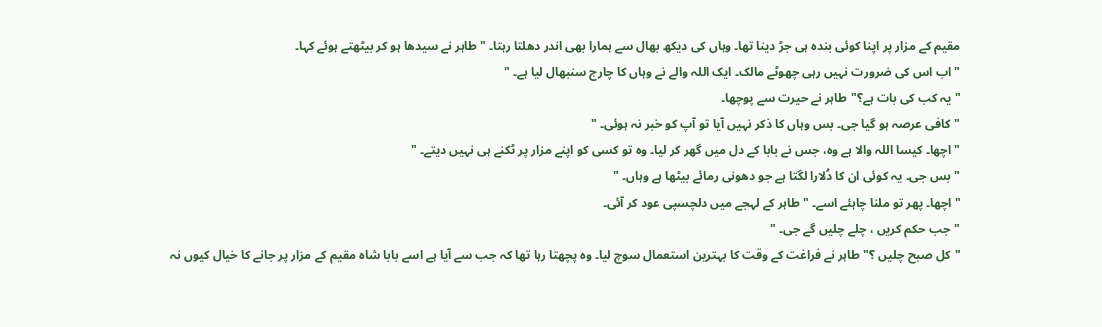مقیم کے مزار پر اپنا کوئی بندہ ہی جڑ دینا تھا۔ وہاں کی دیکھ بھال سے ہمارا بھی اندر دھلتا رہتا۔ " طاہر نے سیدھا ہو کر بیٹھتے ہوئے کہا۔
"اب اس کی ضرورت نہیں رہی چھوٹے مالک۔ ایک اللہ والے نے وہاں کا چارج سنبھال لیا ہے۔ "
" یہ کب کی بات ہے؟"طاہر نے حیرت سے پوچھا۔
"کافی عرصہ ہو گیا جی۔ بس وہاں کا ذکر نہیں آیا تو آپ کو خبر نہ ہوئی۔ "
"اچھا۔ کیسا اللہ والا ہے وہ، جس نے بابا کے دل میں گھر کر لیا۔ وہ تو کسی کو اپنے مزار پر ٹکنے ہی نہیں دیتے۔ "
"بس جی۔ یہ کوئی ان کا دُلارا لگتا ہے جو دھونی رمائے بیٹھا ہے وہاں۔ "
"اچھا۔ پھر تو ملنا چاہئے اسے۔ " طاہر کے لہجے میں دلچسپی عود کر آئی۔
"جب حکم کریں ، چلے چلیں گے جی۔ "
"کل صبح چلیں ؟" طاہر نے فراغت کے وقت کا بہترین استعمال سوچ لیا۔ وہ پچھتا رہا تھا کہ جب سے آیا ہے اسے بابا شاہ مقیم کے مزار پر جانے کا خیال کیوں نہ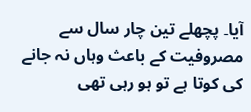آیا۔ پچھلے تین چار سال سے مصروفیت کے باعث وہاں نہ جانے کی کوتا ہے تو ہو رہی تھی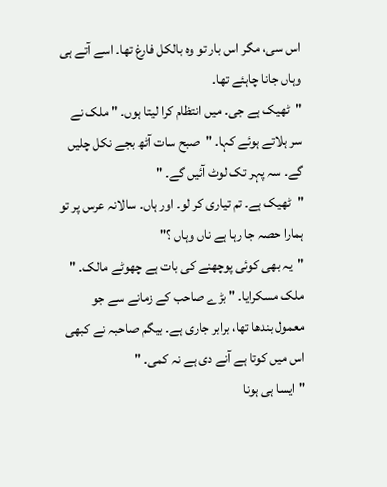اس سی، مگر اس بار تو وہ بالکل فارغ تھا۔ اسے آتے ہی وہاں جانا چاہئے تھا۔
"ٹھیک ہے جی۔ میں انتظام کرا لیتا ہوں۔ " ملک نے سر ہلاتے ہوئے کہا۔ "صبح سات آٹھ بجے نکل چلیں گے۔ سہ پہر تک لوٹ آئیں گے۔ "
"ٹھیک ہے۔ تم تیاری کر لو۔ اور ہاں۔ سالانہ عرس پر تو ہمارا حصہ جا رہا ہے ناں وہاں ؟"
"یہ بھی کوئی پوچھنے کی بات ہے چھوٹے مالک۔ " ملک مسکرایا۔ " بڑے صاحب کے زمانے سے جو معمول بندھا تھا، برابر جاری ہے۔ بیگم صاحبہ نے کبھی اس میں کوتا ہے آنے دی ہے نہ کمی۔ "
"ایسا ہی ہونا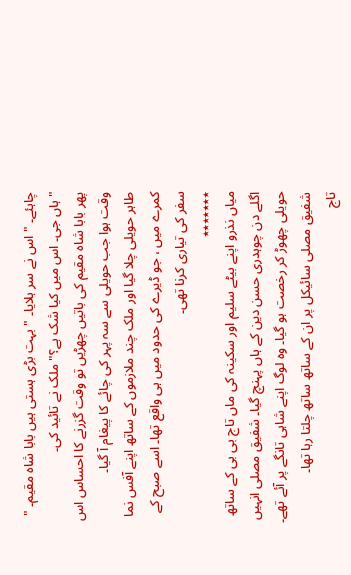چاہئے۔ " اس نے سر ہلایا۔ " بہت بڑی ہستی ہیں بابا شاہ مقیم۔ "
"ہاں جی۔ اس میں کیا شک ہے؟" ملک نے تائید کی۔
پھر بابا شاہ مقیم کی باتیں چھڑیں تو وقت گزرنے کا احساس اس وقت ہوا جب حویلی سے سہ پہر کی چائے کا پیغام آ گیا۔
طاہر حویلی چلا گیا اور ملک چند ملازموں کے ساتھ اپنے آفس نما کمرے میں ، جو ڈیرے کی حدود میں ہی واقع تھا۔ اسے صبح کے سفر کی تیاری کرنا تھی۔
٭٭٭٭٭٭٭
میاں نذرو اپنے بیٹے سلیم اور سکینہ کی ماں تاج بی بی کے ساتھ اگلے دن چوہدری حسن دین کے ہاں پہنچ گیا۔ شفیق مصلی انہیں حویلی چھوڑ کر رخصت ہو گیا۔ وہ لوگ اپنے شاہی تانگے پر آئے تھے۔ شفیق مصلی سائیکل پر ان کے ساتھ ساتھ چلتا رہا تھا۔
تاج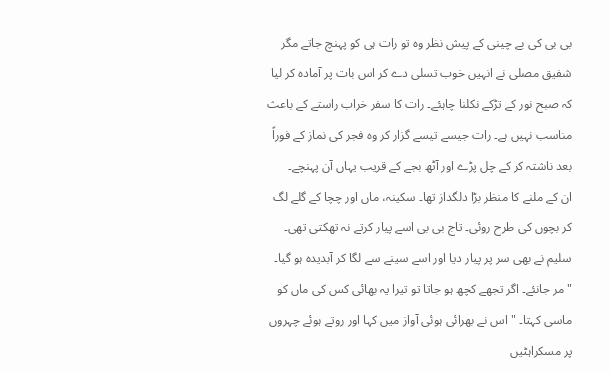بی بی کی بے چینی کے پیش نظر وہ تو رات ہی کو پہنچ جاتے مگر شفیق مصلی نے انہیں خوب تسلی دے کر اس بات پر آمادہ کر لیا کہ صبح نور کے تڑکے نکلنا چاہئے۔ رات کا سفر خراب راستے کے باعث مناسب نہیں ہے۔ رات جیسے تیسے گزار کر وہ فجر کی نماز کے فوراً بعد ناشتہ کر کے چل پڑے اور آٹھ بجے کے قریب یہاں آن پہنچے۔
ان کے ملنے کا منظر بڑا دلگداز تھا۔ سکینہ، ماں اور چچا کے گلے لگ کر بچوں کی طرح روئی۔ تاج بی بی اسے پیار کرتے نہ تھکتی تھی۔ سلیم نے بھی سر پر پیار دیا اور اسے سینے سے لگا کر آبدیدہ ہو گیا۔
"مر جانئے۔ اگر تجھے کچھ ہو جاتا تو تیرا یہ بھائی کس کی ماں کو ماسی کہتا۔ " اس نے بھرائی ہوئی آواز میں کہا اور روتے ہوئے چہروں پر مسکراہٹیں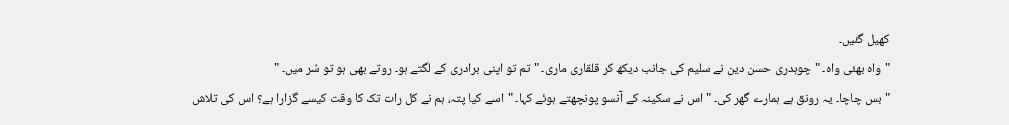کھیل گئیں۔
"واہ بھئی واہ۔ " چوہدری حسن دین نے سلیم کی جانب دیکھ کر قلقاری ماری۔ " تم تو اپنی برادری کے لگتے ہو۔ روتے بھی ہو تو سُر میں۔ "
"بس چاچا۔ یہ رونق ہے ہمارے گھر کی۔ " اس نے سکینہ کے آنسو پونچھتے ہوئے کہا۔ "اسے کیا پتہ، ہم نے کل رات تک کا وقت کیسے گزارا ہے؟ اس کی تلاش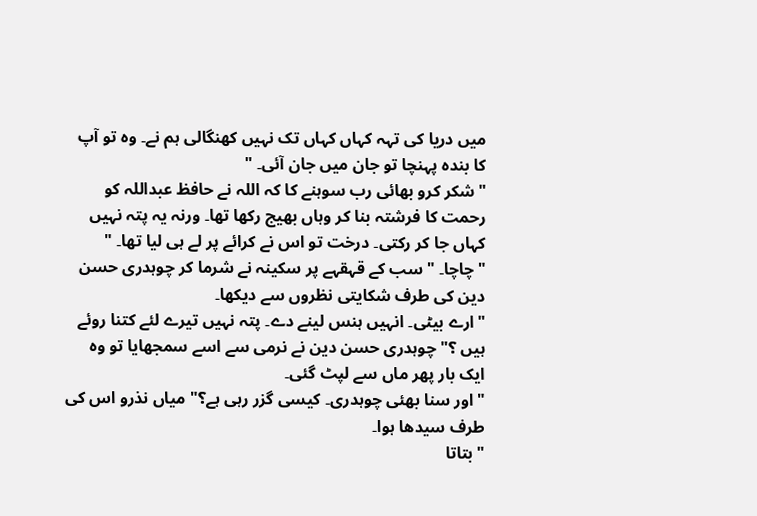میں دریا کی تہہ کہاں کہاں تک نہیں کھنگالی ہم نے۔ وہ تو آپ کا بندہ پہنچا تو جان میں جان آئی۔ "
"شکر کرو بھائی رب سوہنے کا کہ اللہ نے حافظ عبداللہ کو رحمت کا فرشتہ بنا کر وہاں بھیج رکھا تھا۔ ورنہ یہ پتہ نہیں کہاں جا کر رکتی۔ درخت تو اس نے کرائے پر لے ہی لیا تھا۔ "
"چاچا۔ " سب کے قہقہے پر سکینہ نے شرما کر چوہدری حسن دین کی طرف شکایتی نظروں سے دیکھا۔
"ارے بیٹی۔ انہیں ہنس لینے دے۔ پتہ نہیں تیرے لئے کتنا روئے ہیں ؟" چوہدری حسن دین نے نرمی سے اسے سمجھایا تو وہ ایک بار پھر ماں سے لپٹ گئی۔
"اور سنا بھئی چوہدری۔ کیسی گزر رہی ہے؟" میاں نذرو اس کی طرف سیدھا ہوا۔
"بتاتا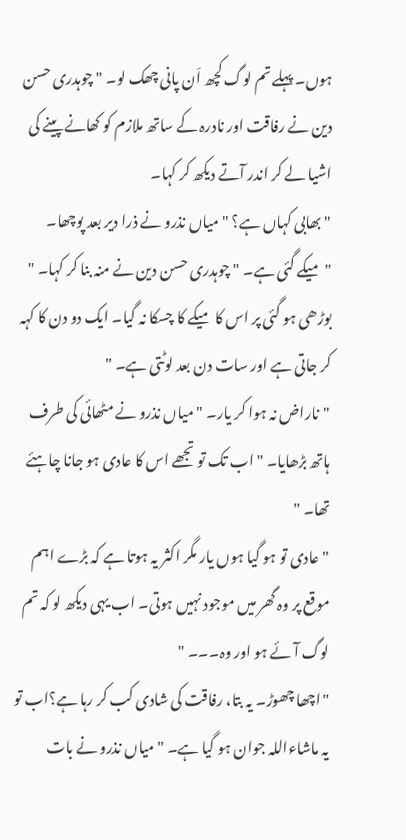ہوں۔ پہلے تم لوگ کچھ اَن پانی چھک لو۔ " چوہدری حسن دین نے رفاقت اور نادرہ کے ساتھ ملازم کو کھانے پینے کی اشیا لے کر اندر آتے دیکھ کر کہا۔
"بھابی کہاں ہے؟ " میاں نذرو نے ذرا دیر بعد پوچھا۔
" میکے گئی ہے۔ " چوہدری حسن دین نے منہ بنا کر کہا۔ " بوڑھی ہو گئی پر اس کا میکے کا چسکا نہ گیا۔ ایک دو دن کا کہہ کر جاتی ہے اور سات دن بعد لوٹتی ہے۔ "
"ناراض نہ ہوا کر یار۔ " میاں نذرو نے مٹھائی کی طرف ہاتھ بڑھایا۔ " اب تک تو تجھے اس کا عادی ہو جانا چاہئے تھا۔ "
"عادی تو ہو گیا ہوں یار مگر اکثر یہ ہوتا ہے کہ بڑے اہم موقع پر وہ گھر میں موجود نہیں ہوتی۔ اب یہی دیکھ لو کہ تم لوگ آئے ہو اور وہ۔۔۔ "
"اچھا چھوڑ۔ یہ بتا، رفاقت کی شادی کب کر رہا ہے؟اب تو یہ ماشاءاللہ جوان ہو گیا ہے۔ " میاں نذرو نے بات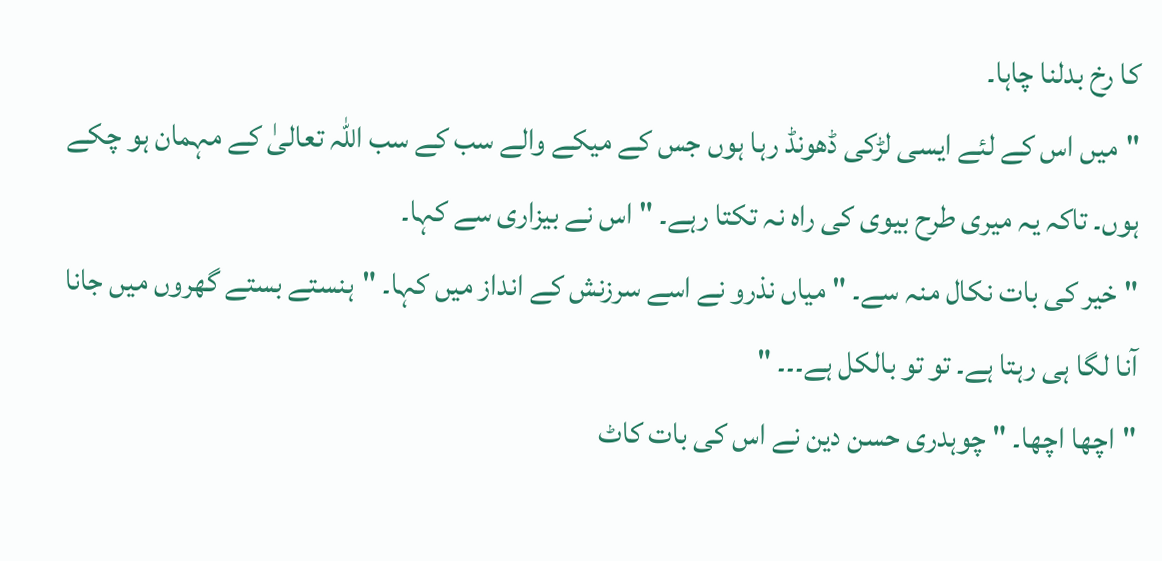کا رخ بدلنا چاہا۔
"میں اس کے لئے ایسی لڑکی ڈھونڈ رہا ہوں جس کے میکے والے سب کے سب اللہ تعالیٰ کے مہمان ہو چکے ہوں۔ تاکہ یہ میری طرح بیوی کی راہ نہ تکتا رہے۔ " اس نے بیزاری سے کہا۔
"خیر کی بات نکال منہ سے۔ " میاں نذرو نے اسے سرزنش کے انداز میں کہا۔ "ہنستے بستے گھروں میں جانا آنا لگا ہی رہتا ہے۔ تو تو بالکل ہے۔۔۔ "
"اچھا اچھا۔ " چوہدری حسن دین نے اس کی بات کاٹ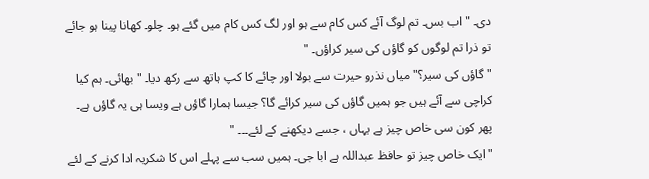دی۔ " اب بس۔ تم لوگ آئے کس کام سے ہو اور لگ کس کام میں گئے ہو۔ چلو۔ کھانا پینا ہو جائے تو ذرا تم لوگوں کو گاؤں کی سیر کراؤں۔ "
"گاؤں کی سیر؟" میاں نذرو حیرت سے بولا اور چائے کا کپ ہاتھ سے رکھ دیا۔ "بھائی۔ ہم کیا کراچی سے آئے ہیں جو ہمیں گاؤں کی سیر کرائے گا؟ جیسا ہمارا گاؤں ہے ویسا ہی یہ گاؤں ہے۔ پھر کون سی خاص چیز ہے یہاں ، جسے دیکھنے کے لئے۔۔۔ "
"ایک خاص چیز تو حافظ عبداللہ ہے ابا جی۔ ہمیں سب سے پہلے اس کا شکریہ ادا کرنے کے لئے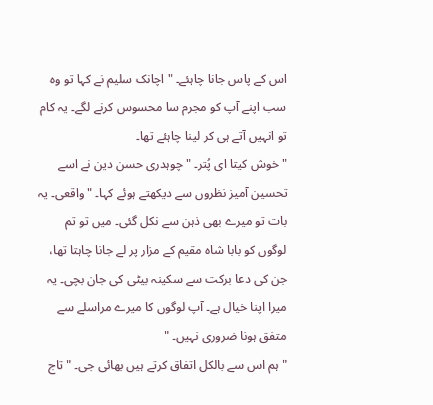اس کے پاس جانا چاہئے۔ " اچانک سلیم نے کہا تو وہ سب اپنے آپ کو مجرم سا محسوس کرنے لگے۔ یہ کام تو انہیں آتے ہی کر لینا چاہئے تھا۔
"خوش کیتا ای پُتر۔ " چوہدری حسن دین نے اسے تحسین آمیز نظروں سے دیکھتے ہوئے کہا۔ " واقعی۔ یہ بات تو میرے بھی ذہن سے نکل گئی۔ میں تو تم لوگوں کو بابا شاہ مقیم کے مزار پر لے جانا چاہتا تھا، جن کی دعا برکت سے سکینہ بیٹی کی جان بچی۔ یہ میرا اپنا خیال ہے۔ آپ لوگوں کا میرے مراسلے سے متفق ہونا ضروری نہیں۔ "
"ہم اس سے بالکل اتفاق کرتے ہیں بھائی جی۔ " تاج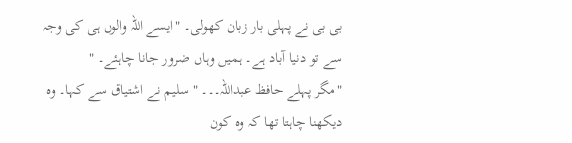بی بی نے پہلی بار زبان کھولی۔ "ایسے اللہ والوں ہی کی وجہ سے تو دنیا آباد ہے۔ ہمیں وہاں ضرور جانا چاہئے۔ "
"مگر پہلے حافظ عبداللہ۔۔۔ " سلیم نے اشتیاق سے کہا۔ وہ دیکھنا چاہتا تھا کہ وہ کون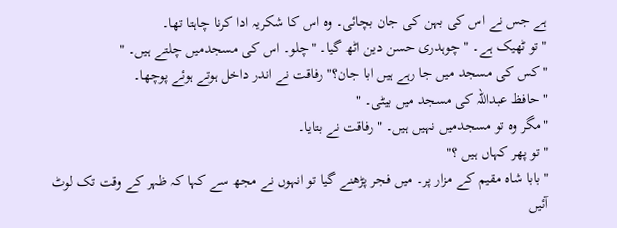ہے جس نے اس کی بہن کی جان بچائی۔ وہ اس کا شکریہ ادا کرنا چاہتا تھا۔
"تو ٹھیک ہے۔ " چوہدری حسن دین اٹھ گیا۔ "چلو۔ اس کی مسجدمیں چلتے ہیں۔ "
"کس کی مسجد میں جا رہے ہیں ابا جان؟" رفاقت نے اندر داخل ہوتے ہوئے پوچھا۔
"حافظ عبداللہ کی مسجد میں بیٹی۔ "
"مگر وہ تو مسجدمیں نہیں ہیں۔ " رفاقت نے بتایا۔
"تو پھر کہاں ہیں ؟"
"بابا شاہ مقیم کے مزار پر۔ میں فجر پڑھنے گیا تو انہوں نے مجھ سے کہا کہ ظہر کے وقت تک لوٹ آئیں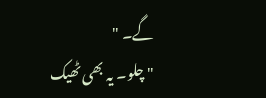گے۔ "
"چلو۔ یہ بھی ٹھیک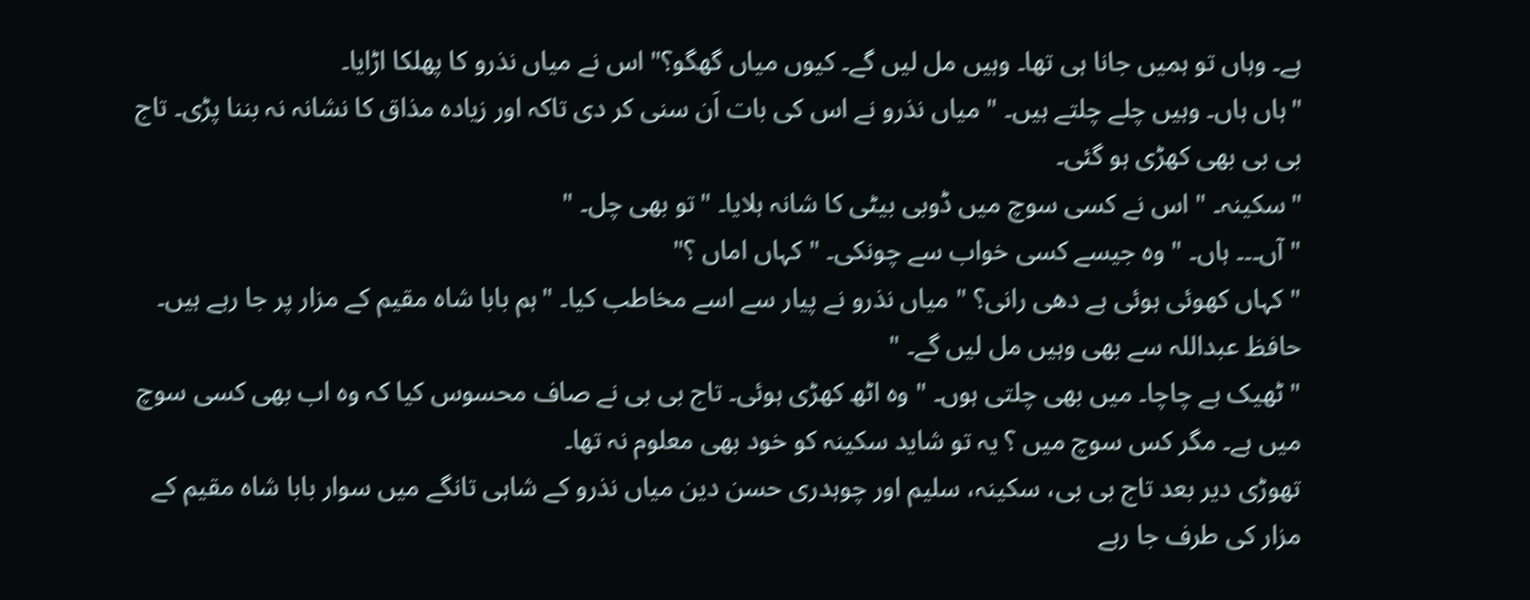ہے۔ وہاں تو ہمیں جانا ہی تھا۔ وہیں مل لیں گے۔ کیوں میاں گھگو؟" اس نے میاں نذرو کا پھلکا اڑایا۔
"ہاں ہاں۔ وہیں چلے چلتے ہیں۔ " میاں نذرو نے اس کی بات اَن سنی کر دی تاکہ اور زیادہ مذاق کا نشانہ نہ بننا پڑی۔ تاج بی بی بھی کھڑی ہو گئی۔
"سکینہ۔ " اس نے کسی سوچ میں ڈوبی بیٹی کا شانہ ہلایا۔ "تو بھی چل۔ "
" آں۔۔۔ ہاں۔ " وہ جیسے کسی خواب سے چونکی۔ "کہاں اماں ؟"
"کہاں کھوئی ہوئی ہے دھی رانی؟ " میاں نذرو نے پیار سے اسے مخاطب کیا۔ "ہم بابا شاہ مقیم کے مزار پر جا رہے ہیں۔ حافظ عبداللہ سے بھی وہیں مل لیں گے۔ "
"ٹھیک ہے چاچا۔ میں بھی چلتی ہوں۔ " وہ اٹھ کھڑی ہوئی۔ تاج بی بی نے صاف محسوس کیا کہ وہ اب بھی کسی سوچ میں ہے۔ مگر کس سوچ میں ؟ یہ تو شاید سکینہ کو خود بھی معلوم نہ تھا۔
تھوڑی دیر بعد تاج بی بی، سکینہ، سلیم اور چوہدری حسن دین میاں نذرو کے شاہی تانگے میں سوار بابا شاہ مقیم کے مزار کی طرف جا رہے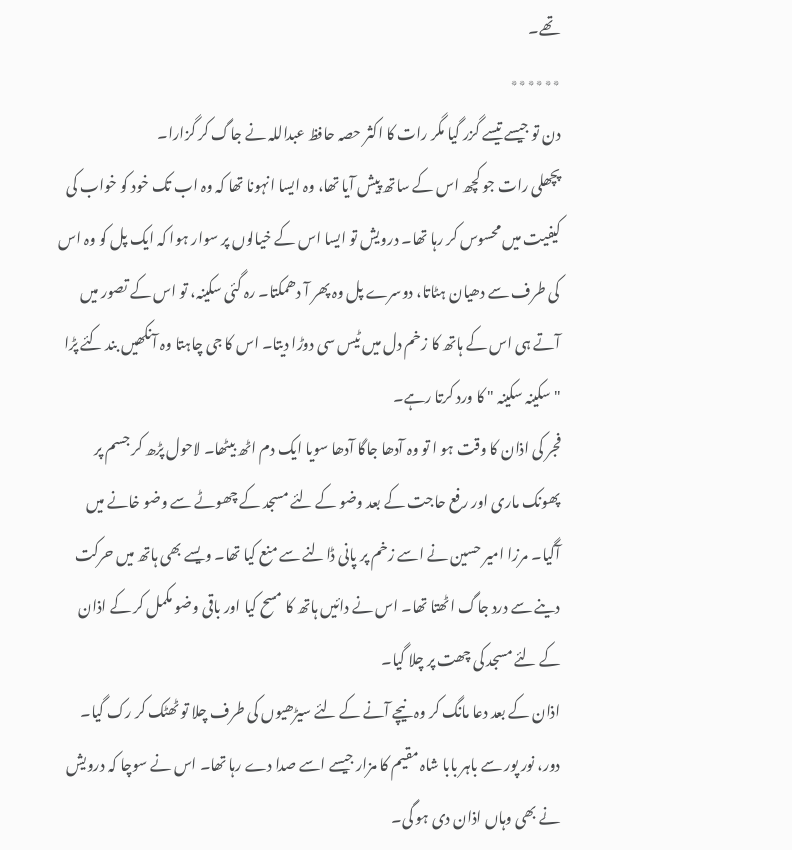تھے۔
٭٭٭٭٭٭
دن تو جیسے تیسے گزر گیا مگر رات کا اکثر حصہ حافظ عبداللہ نے جاگ کر گزارا۔
پچھلی رات جو کچھ اس کے ساتھ پیش آیا تھا، وہ ایسا انہونا تھا کہ وہ اب تک خود کو خواب کی کیفیت میں محسوس کر رہا تھا۔ درویش تو ایسا اس کے خیالوں پر سوار ہوا کہ ایک پل کو وہ اس کی طرف سے دھیان ہٹاتا، دوسرے پل وہ پھر آ دھمکتا۔ رہ گئی سکینہ، تو اس کے تصور میں آتے ہی اس کے ہاتھ کا زخم دل میں ٹیس سی دوڑا دیتا۔ اس کا جی چاہتا وہ آنکھیں بند کئے پڑا "سکینہ سکینہ " کا ورد کرتا رہے۔
فجر کی اذان کا وقت ہو ا تو وہ آدھا جاگا آدھا سویا ایک دم اٹھ بیٹھا۔ لاحول پڑھ کر جسم پر پھونک ماری اور رفع حاجت کے بعد وضو کے لئے مسجد کے چھوٹے سے وضو خانے میں آگیا۔ مرزا امیر حسین نے اسے زخم پر پانی ڈالنے سے منع کیا تھا۔ ویسے بھی ہاتھ میں حرکت دینے سے درد جاگ اٹھتا تھا۔ اس نے دائیں ہاتھ کا مسح کیا اور باقی وضو مکمل کر کے اذان کے لئے مسجد کی چھت پر چلا گیا۔
اذان کے بعد دعا مانگ کر وہ نیچے آنے کے لئے سیڑھیوں کی طرف چلا تو ٹھٹک کر رک گیا۔ دور، نور پور سے باہر بابا شاہ مقیم کا مزار جیسے اسے صدا دے رہا تھا۔ اس نے سوچا کہ درویش نے بھی وہاں اذان دی ہو گی۔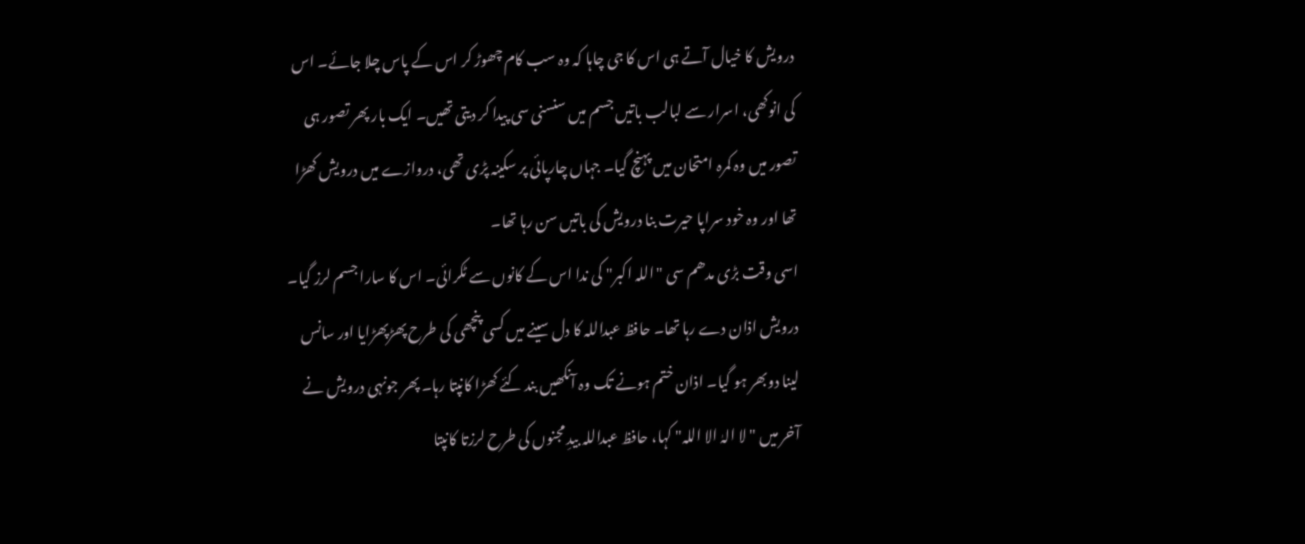درویش کا خیال آتے ہی اس کا جی چاہا کہ وہ سب کام چھوڑ کر اس کے پاس چلا جائے۔ اس کی انوکھی، اسرار سے لبالب باتیں جسم میں سنسنی سی پیدا کر دیتی تھیں۔ ایک بار پھر تصور ہی تصور میں وہ کمرہ امتحان میں پہنچ گیا۔ جہاں چارپائی پر سکینہ پڑی تھی، دروازے میں درویش کھڑا تھا اور وہ خود سراپا حیرت بنا درویش کی باتیں سن رہا تھا۔
اسی وقت بڑی مدھم سی "اللہ اکبر" کی ندا اس کے کانوں سے ٹکرائی۔ اس کا سارا جسم لرز گیا۔ درویش اذان دے رہا تھا۔ حافظ عبداللہ کا دل سینے میں کسی پنچھی کی طرح پھڑپھڑایا اور سانس لینا دوبھر ہو گیا۔ اذان ختم ہونے تک وہ آنکھیں بند کئے کھڑا کانپتا رہا۔ پھر جونہی درویش نے آخر میں "لا الہٰ الا اللہ" کہا، حافظ عبداللہ بیدِ مجنوں کی طرح لرزتا کانپتا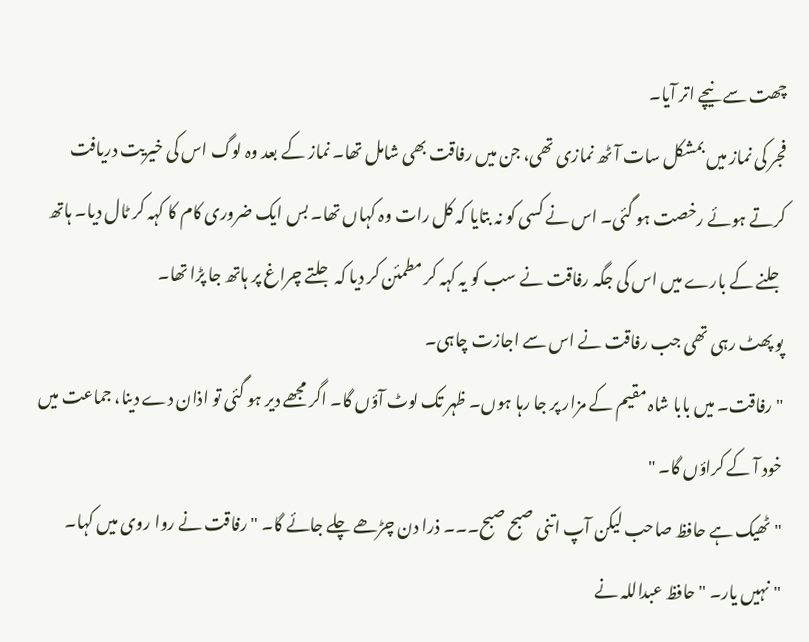چھت سے نیچے اتر آیا۔
فجر کی نماز میں بمشکل سات آٹھ نمازی تھی، جن میں رفاقت بھی شامل تھا۔ نماز کے بعد وہ لوگ اس کی خیریت دریافت کرتے ہوئے رخصت ہو گئی۔ اس نے کسی کو نہ بتایا کہ کل رات وہ کہاں تھا۔ بس ایک ضروری کام کا کہہ کر ٹال دیا۔ ہاتھ جلنے کے بارے میں اس کی جگہ رفاقت نے سب کو یہ کہہ کر مطمئن کر دیا کہ جلتے چراغ پر ہاتھ جا پڑا تھا۔
پو پھٹ رہی تھی جب رفاقت نے اس سے اجازت چاہی۔
"رفاقت۔ میں بابا شاہ مقیم کے مزار پر جا رہا ہوں۔ ظہر تک لوٹ آؤں گا۔ اگر مجھے دیر ہو گئی تو اذان دے دینا، جماعت میں خود آ کے کراؤں گا۔ "
"ٹھیک ہے حافظ صاحب لیکن آپ اتنی صبح صبح۔۔۔ ذرا دن چڑھے چلے جائے گا۔ " رفاقت نے روا روی میں کہا۔
"نہیں یار۔ " حافظ عبداللہ نے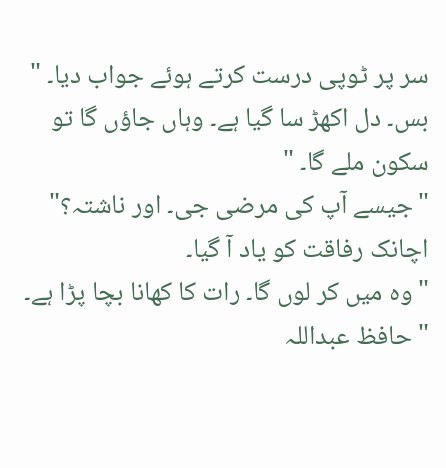سر پر ٹوپی درست کرتے ہوئے جواب دیا۔ " بس۔ دل اکھڑ سا گیا ہے۔ وہاں جاؤں گا تو سکون ملے گا۔ "
"جیسے آپ کی مرضی جی۔ اور ناشتہ؟" اچانک رفاقت کو یاد آ گیا۔
"وہ میں کر لوں گا۔ رات کا کھانا بچا پڑا ہے۔ " حافظ عبداللہ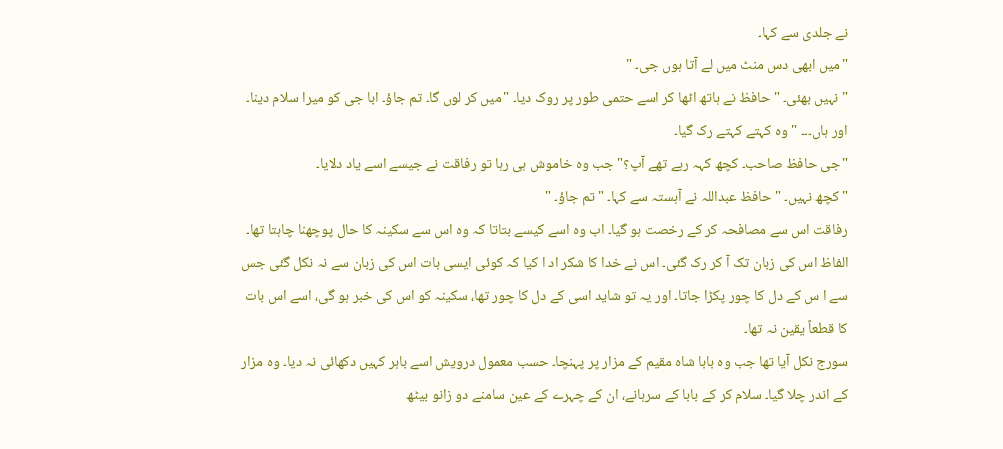نے جلدی سے کہا۔
"میں ابھی دس منٹ میں لے آتا ہوں جی۔ "
"نہیں بھئی۔ " حافظ نے ہاتھ اٹھا کر اسے حتمی طور پر روک دیا۔ "میں کر لوں گا۔ تم جاؤ۔ ابا جی کو میرا سلام دینا۔ اور ہاں۔۔۔ " وہ کہتے کہتے رک گیا۔
"جی حافظ صاحب۔ کچھ کہہ رہے تھے آپ؟" جب وہ خاموش ہی رہا تو رفاقت نے جیسے اسے یاد دلایا۔
"کچھ نہیں۔ " حافظ عبداللہ نے آہستہ سے کہا۔ "تم جاؤ۔ "
رفاقت اس سے مصافحہ کر کے رخصت ہو گیا۔ اب وہ اسے کیسے بتاتا کہ وہ اس سے سکینہ کا حال پوچھنا چاہتا تھا۔ الفاظ اس کی زبان تک آ کر رک گئی۔ اس نے خدا کا شکر اد ا کیا کہ کوئی ایسی بات اس کی زبان سے نہ نکل گئی جس سے ا س کے دل کا چور پکڑا جاتا۔ اور یہ تو شاید اسی کے دل کا چور تھا، سکینہ کو اس کی خبر ہو گی، اسے اس بات کا قطعاً یقین نہ تھا۔
سورج نکل آیا تھا جب وہ بابا شاہ مقیم کے مزار پر پہنچا۔ حسب معمول درویش اسے باہر کہیں دکھائی نہ دیا۔ وہ مزار کے اندر چلا گیا۔ سلام کر کے بابا کے سرہانے، ان کے چہرے کے عین سامنے دو زانو بیٹھ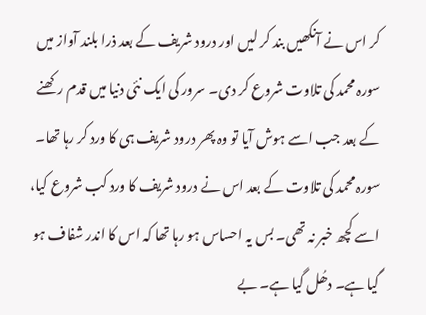کر اس نے آنکھیں بند کر لیں اور درود شریف کے بعد ذرا بلند آواز میں سورہ محمد کی تلاوت شروع کر دی۔ سرور کی ایک نئی دنیا میں قدم رکھنے کے بعد جب اسے ہوش آیا تو وہ پھر درود شریف ہی کا ورد کر رہا تھا۔ سورہ محمد کی تلاوت کے بعد اس نے درود شریف کا ورد کب شروع کیا، اسے کچھ خبر نہ تھی۔ بس یہ احساس ہو رہا تھا کہ اس کا اندر شفاف ہو گیا ہے۔ دھُل گیا ہے۔ بے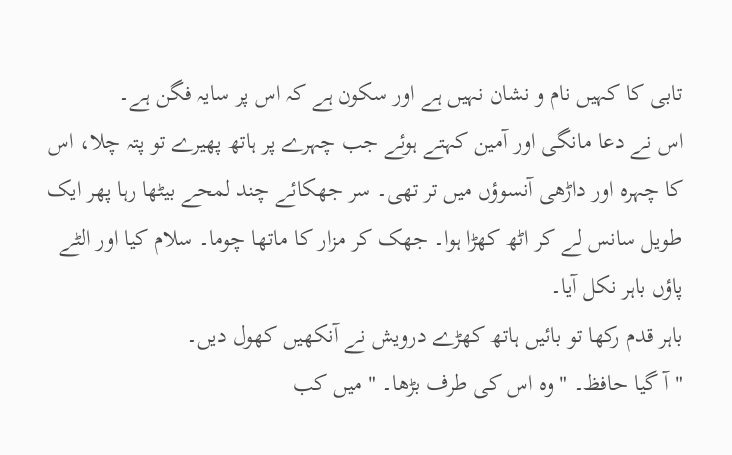تابی کا کہیں نام و نشان نہیں ہے اور سکون ہے کہ اس پر سایہ فگن ہے۔
اس نے دعا مانگی اور آمین کہتے ہوئے جب چہرے پر ہاتھ پھیرے تو پتہ چلا، اس کا چہرہ اور داڑھی آنسوؤں میں تر تھی۔ سر جھکائے چند لمحے بیٹھا رہا پھر ایک طویل سانس لے کر اٹھ کھڑا ہوا۔ جھک کر مزار کا ماتھا چوما۔ سلام کیا اور الٹے پاؤں باہر نکل آیا۔
باہر قدم رکھا تو بائیں ہاتھ کھڑے درویش نے آنکھیں کھول دیں۔
" آ گیا حافظ۔ " وہ اس کی طرف بڑھا۔ " میں کب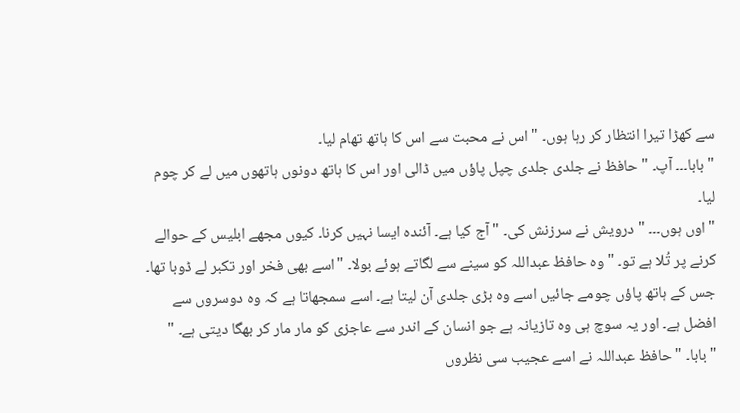سے کھڑا تیرا انتظار کر رہا ہوں۔ " اس نے محبت سے اس کا ہاتھ تھام لیا۔
"بابا۔۔۔ آپ۔ " حافظ نے جلدی جلدی چپل پاؤں میں ڈالی اور اس کا ہاتھ دونوں ہاتھوں میں لے کر چوم لیا۔
"اوں ہوں۔۔۔ " درویش نے سرزنش کی۔ " آج کیا ہے۔ آئندہ ایسا نہیں کرنا۔ کیوں مجھے ابلیس کے حوالے کرنے پر تُلا ہے تو۔ " وہ حافظ عبداللہ کو سینے سے لگاتے ہوئے بولا۔ "اسے بھی فخر اور تکبر لے ڈوبا تھا۔ جس کے ہاتھ پاؤں چومے جائیں اسے وہ بڑی جلدی آن لیتا ہے۔ اسے سمجھاتا ہے کہ وہ دوسروں سے افضل ہے۔ اور یہ سوچ ہی وہ تازیانہ ہے جو انسان کے اندر سے عاجزی کو مار مار کر بھگا دیتی ہے۔ "
"بابا۔ " حافظ عبداللہ نے اسے عجیب سی نظروں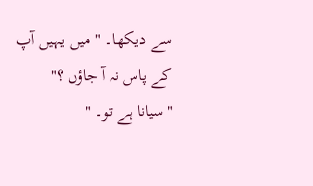سے دیکھا۔ " میں یہیں آپ کے پاس نہ آ جاؤں ؟"
"سیانا ہے تو۔ "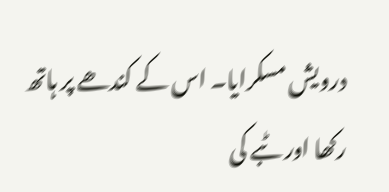درویش مسکرایا۔ اس کے کندھے پر ہاتھ رکھا اور ٹبے کی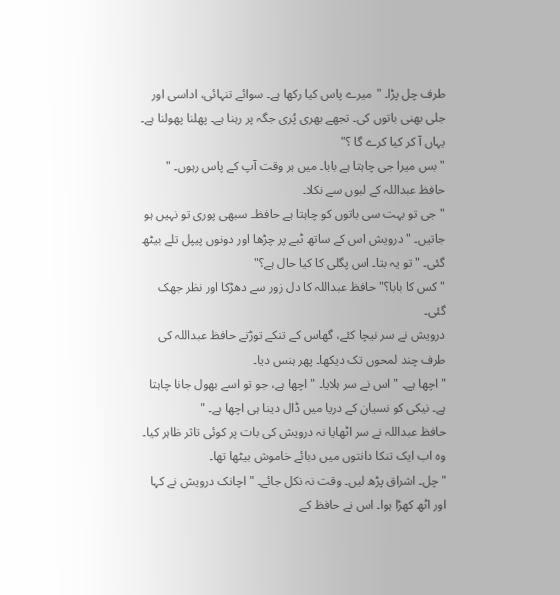طرف چل پڑا۔ "میرے پاس کیا رکھا ہے۔ سوائے تنہائی، اداسی اور جلی بھنی باتوں کی۔ تجھے بھری پُری جگہ پر رہنا ہے۔ پھلنا پھولنا ہے۔ یہاں آ کر کیا کرے گا ؟"
"بس میرا جی چاہتا ہے بابا۔ میں ہر وقت آپ کے پاس رہوں۔ " حافظ عبداللہ کے لبوں سے نکلا۔
"جی تو بہت سی باتوں کو چاہتا ہے حافظ۔ سبھی پوری تو نہیں ہو جاتیں۔ " درویش اس کے ساتھ ٹبے پر چڑھا اور دونوں پیپل تلے بیٹھ گئی۔ " تو یہ بتا۔ اس پگلی کا کیا حال ہے؟"
"کس کا بابا؟" حافظ عبداللہ کا دل زور سے دھڑکا اور نظر جھک گئی۔
درویش نے سر نیچا کئے، گھاس کے تنکے توڑتے حافظ عبداللہ کی طرف چند لمحوں تک دیکھا۔ پھر ہنس دیا۔
"اچھا ہے۔ " اس نے سر ہلایا۔ " اچھا ہے، جو تو اسے بھول جانا چاہتا ہے۔ نیکی کو نسیان کے دریا میں ڈال دینا ہی اچھا ہے۔ "
حافظ عبداللہ نے سر اٹھایا نہ درویش کی بات پر کوئی تاثر ظاہر کیا۔ وہ اب ایک تنکا دانتوں میں دبائے خاموش بیٹھا تھا۔
"چل۔ اشراق پڑھ لیں۔ وقت نہ نکل جائے۔ " اچانک درویش نے کہا اور اٹھ کھڑا ہوا۔ اس نے حافظ کے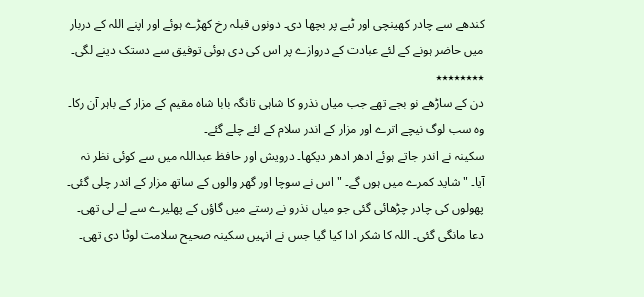کندھے سے چادر کھینچی اور ٹبے پر بچھا دی۔ دونوں قبلہ رخ کھڑے ہوئے اور اپنے اللہ کے دربار میں حاضر ہونے کے لئے عبادت کے دروازے پر اس کی دی ہوئی توفیق سے دستک دینے لگی۔
٭٭٭٭٭٭٭٭
دن کے ساڑھے نو بجے تھے جب میاں نذرو کا شاہی تانگہ بابا شاہ مقیم کے مزار کے باہر آن رکا۔ وہ سب لوگ نیچے اترے اور مزار کے اندر سلام کے لئے چلے گئے۔
سکینہ نے اندر جاتے ہوئے ادھر ادھر دیکھا۔ درویش اور حافظ عبداللہ میں سے کوئی نظر نہ آیا۔ "شاید کمرے میں ہوں گے۔ " اس نے سوچا اور گھر والوں کے ساتھ مزار کے اندر چلی گئی۔
پھولوں کی چادر چڑھائی گئی جو میاں نذرو نے رستے میں گاؤں کے پھلیرے سے لے لی تھی۔ دعا مانگی گئی۔ اللہ کا شکر ادا کیا گیا جس نے انہیں سکینہ صحیح سلامت لوٹا دی تھی۔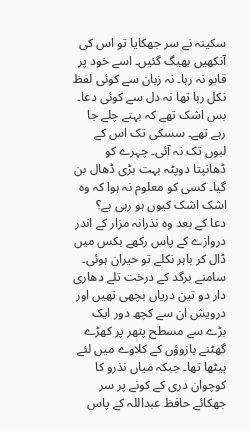سکینہ نے سر جھکایا تو اس کی آنکھیں بھیگ گئیں۔ اسے خود پر قابو نہ رہا۔ نہ زبان سے کوئی لفظ نکل رہا تھا نہ دل سے کوئی دعا۔ بس اشک تھے کہ بہتے چلے جا رہے تھے۔ سسکی تک اس کے لبوں تک نہ آئی۔ چہرے کو ڈھانپتا دوپٹہ بہت بڑی ڈھال بن گیا۔ کسی کو معلوم نہ ہوا کہ وہ اشک اشک کیوں ہو رہی ہے؟
دعا کے بعد وہ نذرانہ مزار کے اندر دروازے کے پاس رکھے بکس میں ڈال کر باہر نکلے تو حیران ہوئی۔ سامنے برگد کے درخت تلے دھاری دار دو تین دریاں بچھی تھیں اور درویش ان سے کچھ دور ایک بڑے سے مسطح پتھر پر کھڑے گھٹنے بازوؤں کے کلاوے میں لئے بیٹھا تھا۔ جبکہ میاں نذرو کا کوچوان دری کے کونے پر سر جھکائے حافظ عبداللہ کے پاس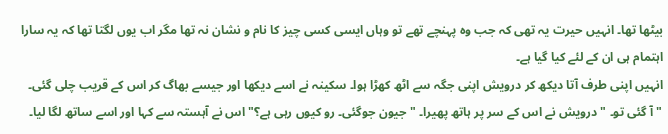بیٹھا تھا۔ انہیں حیرت یہ تھی کہ جب وہ پہنچے تھے تو وہاں ایسی کسی چیز کا نام و نشان نہ تھا مگر اب یوں لگتا تھا کہ یہ سارا اہتمام ہی ان کے لئے کیا گیا ہے۔
انہیں اپنی طرف آتا دیکھ کر درویش اپنی جگہ سے اٹھ کھڑا ہوا۔ سکینہ نے اسے دیکھا اور جیسے بھاگ کر اس کے قریب چلی گئی۔
" آ گئی تو۔ "درویش نے اس کے سر پر ہاتھ پھیرا۔ "جیون جوگئی۔ رو کیوں رہی ہے؟" اس نے آہستہ سے کہا اور اسے ساتھ لگا لیا۔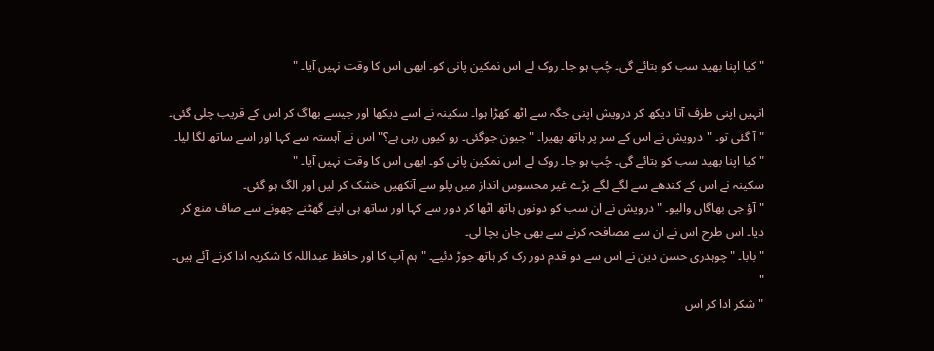"کیا اپنا بھید سب کو بتائے گی۔ چُپ ہو جا۔ روک لے اس نمکین پانی کو۔ ابھی اس کا وقت نہیں آیا۔ "

انہیں اپنی طرف آتا دیکھ کر درویش اپنی جگہ سے اٹھ کھڑا ہوا۔ سکینہ نے اسے دیکھا اور جیسے بھاگ کر اس کے قریب چلی گئی۔
" آ گئی تو۔ "درویش نے اس کے سر پر ہاتھ پھیرا۔ "جیون جوگئی۔ رو کیوں رہی ہے؟" اس نے آہستہ سے کہا اور اسے ساتھ لگا لیا۔ "کیا اپنا بھید سب کو بتائے گی۔ چُپ ہو جا۔ روک لے اس نمکین پانی کو۔ ابھی اس کا وقت نہیں آیا۔ "
سکینہ نے اس کے کندھے سے لگے لگے بڑے غیر محسوس انداز میں پلو سے آنکھیں خشک کر لیں اور الگ ہو گئی۔
" آؤ جی بھاگاں والیو۔ " درویش نے ان سب کو دونوں ہاتھ اٹھا کر دور سے کہا اور ساتھ ہی اپنے گھٹنے چھونے سے صاف منع کر دیا۔ اس طرح اس نے ان سے مصافحہ کرنے سے بھی جان بچا لی۔
"بابا۔ " چوہدری حسن دین نے اس سے دو قدم دور رک کر ہاتھ جوڑ دئیے۔ "ہم آپ کا اور حافظ عبداللہ کا شکریہ ادا کرنے آئے ہیں۔ "
"شکر ادا کر اس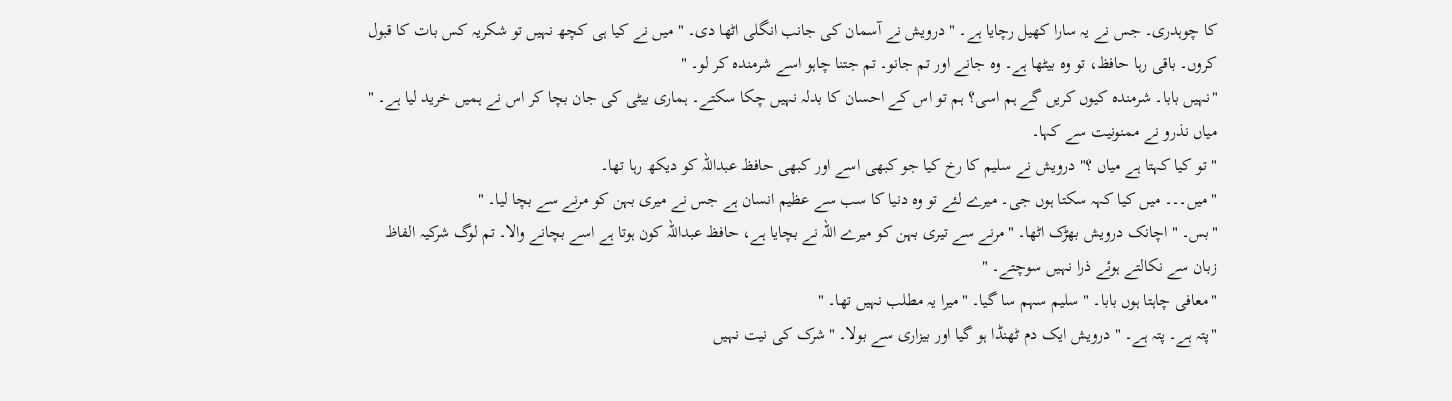کا چوہدری۔ جس نے یہ سارا کھیل رچایا ہے۔ " درویش نے آسمان کی جانب انگلی اٹھا دی۔ " میں نے کیا ہی کچھ نہیں تو شکریہ کس بات کا قبول کروں۔ باقی رہا حافظ، تو وہ بیٹھا ہے۔ وہ جانے اور تم جانو۔ تم جتنا چاہو اسے شرمندہ کر لو۔ "
"نہیں بابا۔ شرمندہ کیوں کریں گے ہم اسی؟ ہم تو اس کے احسان کا بدلہ نہیں چکا سکتے۔ ہماری بیٹی کی جان بچا کر اس نے ہمیں خرید لیا ہے۔ " میاں نذرو نے ممنونیت سے کہا۔
"تو کیا کہتا ہے میاں ؟" درویش نے سلیم کا رخ کیا جو کبھی اسے اور کبھی حافظ عبداللہ کو دیکھ رہا تھا۔
"میں۔۔۔ میں کیا کہہ سکتا ہوں جی۔ میرے لئے تو وہ دنیا کا سب سے عظیم انسان ہے جس نے میری بہن کو مرنے سے بچا لیا۔ "
"بس۔ " اچانک درویش بھڑک اٹھا۔ "مرنے سے تیری بہن کو میرے اللہ نے بچایا ہے، حافظ عبداللہ کون ہوتا ہے اسے بچانے والا۔ تم لوگ شرکیہ الفاظ زبان سے نکالتے ہوئے ذرا نہیں سوچتے۔ "
"معافی چاہتا ہوں بابا۔ " سلیم سہم سا گیا۔ "میرا یہ مطلب نہیں تھا۔ "
"پتہ ہے۔ پتہ ہے۔ " درویش ایک دم ٹھنڈا ہو گیا اور بیزاری سے بولا۔ "شرک کی نیت نہیں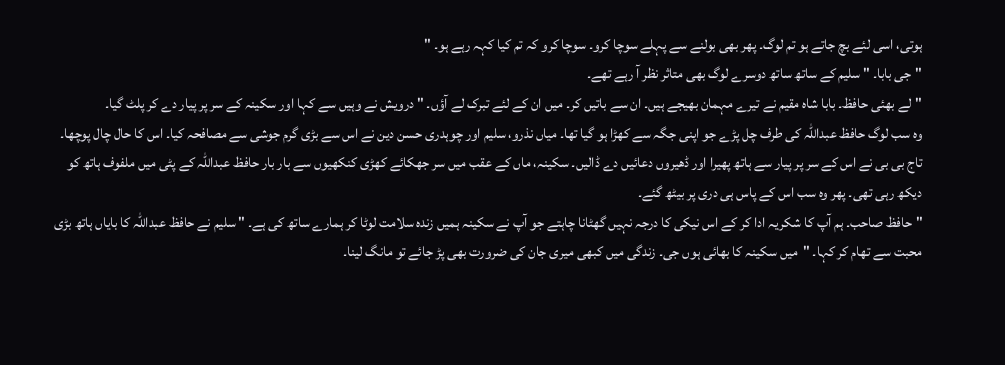ہوتی، اسی لئے بچ جاتے ہو تم لوگ۔ پھر بھی بولنے سے پہلے سوچا کرو۔ سوچا کرو کہ تم کیا کہہ رہے ہو۔ "
"جی بابا۔ " سلیم کے ساتھ ساتھ دوسرے لوگ بھی متاثر نظر آ رہے تھے۔
"لے بھئی حافظ۔ بابا شاہ مقیم نے تیرے مہمان بھیجے ہیں۔ ان سے باتیں کر۔ میں ان کے لئے تبرک لے آؤں۔ " درویش نے وہیں سے کہا اور سکینہ کے سر پر پیار دے کر پلٹ گیا۔
وہ سب لوگ حافظ عبداللہ کی طرف چل پڑے جو اپنی جگہ سے کھڑا ہو گیا تھا۔ میاں نذرو، سلیم اور چوہدری حسن دین نے اس سے بڑی گرم جوشی سے مصافحہ کیا۔ اس کا حال چال پوچھا۔ تاج بی بی نے اس کے سر پر پیار سے ہاتھ پھیرا اور ڈھیروں دعائیں دے ڈالیں۔ سکینہ، ماں کے عقب میں سر جھکائے کھڑی کنکھیوں سے بار بار حافظ عبداللہ کے پٹی میں ملفوف ہاتھ کو دیکھ رہی تھی۔ پھر وہ سب اس کے پاس ہی دری پر بیٹھ گئے۔
"حافظ صاحب۔ ہم آپ کا شکریہ ادا کر کے اس نیکی کا درجہ نہیں گھٹانا چاہتے جو آپ نے سکینہ ہمیں زندہ سلامت لوٹا کر ہمارے ساتھ کی ہے۔ " سلیم نے حافظ عبداللہ کا بایاں ہاتھ بڑی محبت سے تھام کر کہا۔ "میں سکینہ کا بھائی ہوں جی۔ زندگی میں کبھی میری جان کی ضرورت بھی پڑ جائے تو مانگ لینا۔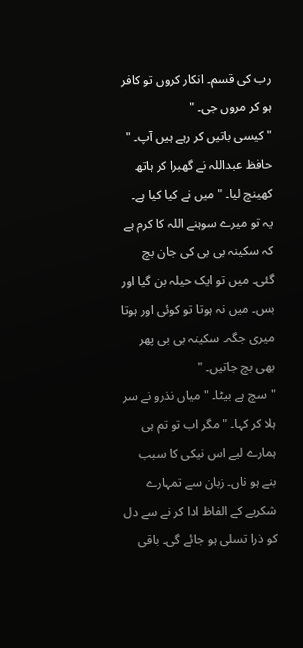رب کی قسم۔ انکار کروں تو کافر ہو کر مروں جی۔ "
"کیسی باتیں کر رہے ہیں آپ۔ " حافظ عبداللہ نے گھبرا کر ہاتھ کھینچ لیا۔ "میں نے کیا کیا ہے۔ یہ تو میرے سوہنے اللہ کا کرم ہے کہ سکینہ بی بی کی جان بچ گئی۔ میں تو ایک حیلہ بن گیا اور بس۔ میں نہ ہوتا تو کوئی اور ہوتا میری جگہ۔ سکینہ بی بی پھر بھی بچ جاتیں۔ "
"سچ ہے بیٹا۔ " میاں نذرو نے سر ہلا کر کہا۔ " مگر اب تو تم ہی ہمارے لیے اس نیکی کا سبب بنے ہو ناں۔ زبان سے تمہارے شکریے کے الفاظ ادا کر نے سے دل کو ذرا تسلی ہو جائے گی۔ باقی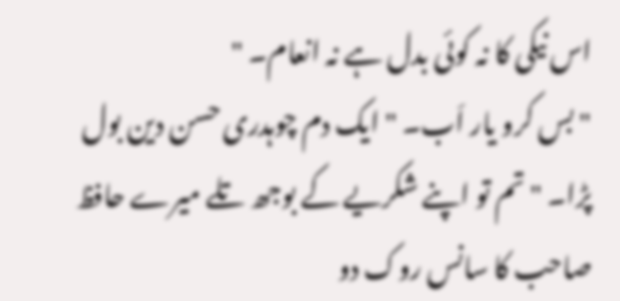اس نیکی کا نہ کوئی بدل ہے نہ انعام۔ "
"بس کرو یار اَب۔ " ایک دم چوہدری حسن دین بول پڑا۔ "تم تو اپنے شکریے کے بوجھ تلے میرے حافظ صاحب کا سانس روک دو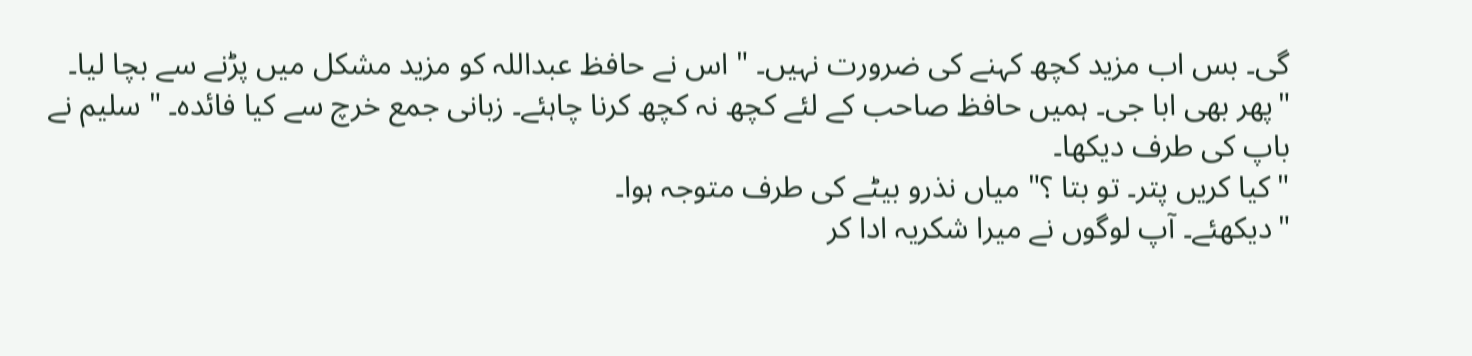گی۔ بس اب مزید کچھ کہنے کی ضرورت نہیں۔ " اس نے حافظ عبداللہ کو مزید مشکل میں پڑنے سے بچا لیا۔
"پھر بھی ابا جی۔ ہمیں حافظ صاحب کے لئے کچھ نہ کچھ کرنا چاہئے۔ زبانی جمع خرچ سے کیا فائدہ۔ " سلیم نے باپ کی طرف دیکھا۔
"کیا کریں پتر۔ تو بتا ؟" میاں نذرو بیٹے کی طرف متوجہ ہوا۔
"دیکھئے۔ آپ لوگوں نے میرا شکریہ ادا کر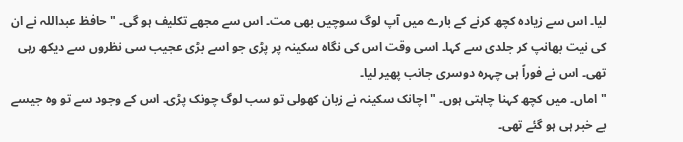لیا۔ اس سے زیادہ کچھ کرنے کے بارے میں آپ لوگ سوچیں بھی مت۔ اس سے مجھے تکلیف ہو گی۔ " حافظ عبداللہ نے ان کی نیت بھانپ کر جلدی سے کہا۔ اسی وقت اس کی نگاہ سکینہ پر پڑی جو اسے بڑی عجیب سی نظروں سے دیکھ رہی تھی۔ اس نے فوراً ہی چہرہ دوسری جانب پھیر لیا۔
"اماں۔ میں کچھ کہنا چاہتی ہوں۔ " اچانک سکینہ نے زبان کھولی تو سب لوگ چونک پڑی۔ اس کے وجود سے تو وہ جیسے بے خبر ہی ہو گئے تھی۔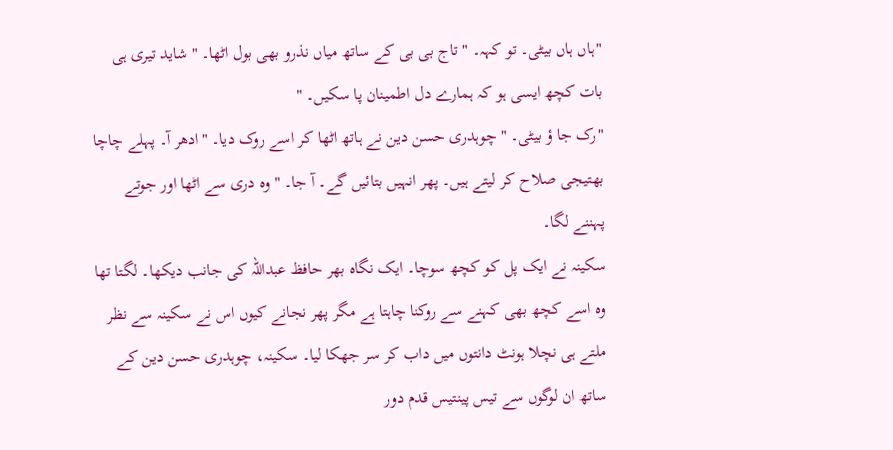"ہاں ہاں بیٹی۔ تو کہہ۔ " تاج بی بی کے ساتھ میاں نذرو بھی بول اٹھا۔ " شاید تیری ہی بات کچھ ایسی ہو کہ ہمارے دل اطمینان پا سکیں۔ "
"رک جا ؤ بیٹی۔ " چوہدری حسن دین نے ہاتھ اٹھا کر اسے روک دیا۔ "ادھر آ۔ پہلے چاچا بھتیجی صلاح کر لیتے ہیں۔ پھر انہیں بتائیں گے۔ آ جا۔ " وہ دری سے اٹھا اور جوتے پہننے لگا۔
سکینہ نے ایک پل کو کچھ سوچا۔ ایک نگاہ بھر حافظ عبداللہ کی جانب دیکھا۔ لگتا تھا وہ اسے کچھ بھی کہنے سے روکنا چاہتا ہے مگر پھر نجانے کیوں اس نے سکینہ سے نظر ملتے ہی نچلا ہونٹ دانتوں میں داب کر سر جھکا لیا۔ سکینہ، چوہدری حسن دین کے ساتھ ان لوگوں سے تیس پینتیس قدم دور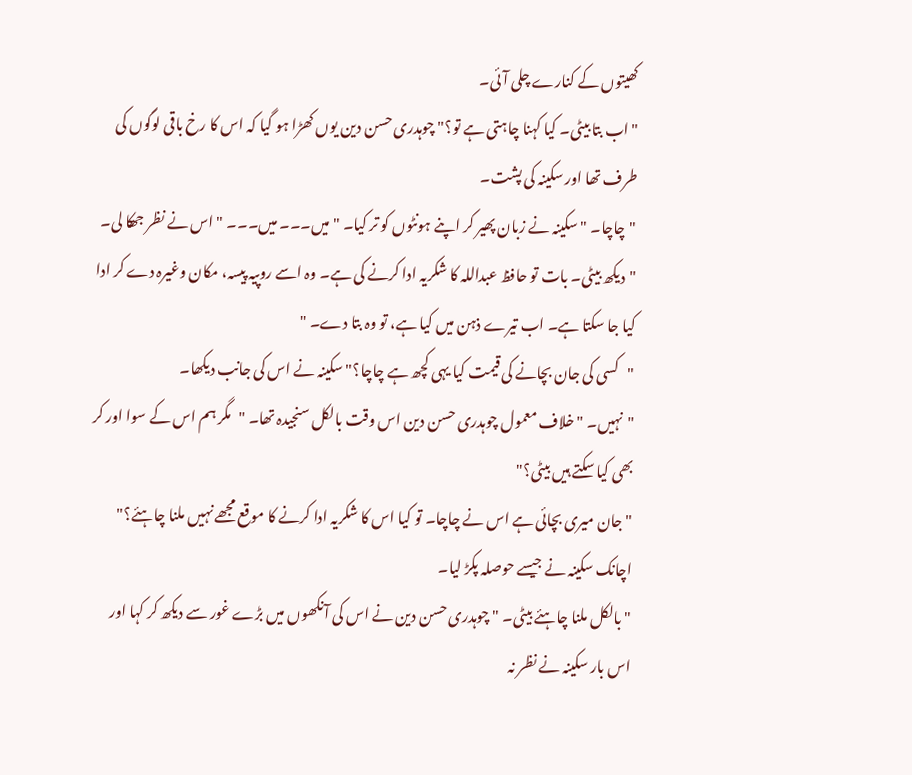کھیتوں کے کنارے چلی آئی۔
"اب بتا بیٹی۔ کیا کہنا چاہتی ہے تو؟" چوہدری حسن دین یوں کھڑا ہو گیا کہ اس کا رخ باقی لوگوں کی طرف تھا اور سکینہ کی پشت۔
"چاچا۔ " سکینہ نے زبان پھیر کر اپنے ہونٹوں کو تر کیا۔ " میں۔۔۔ میں۔۔۔ " اس نے نظر جھکا لی۔
"دیکھ بیٹی۔ بات تو حافظ عبداللہ کا شکریہ ادا کرنے کی ہے۔ وہ اسے روپیہ پیسہ، مکان وغیرہ دے کر ادا کیا جا سکتا ہے۔ اب تیرے ذہن میں کیا ہے، تو وہ بتا دے۔ "
"کسی کی جان بچانے کی قیمت کیا یہی کچھ ہے چاچا؟" سکینہ نے اس کی جانب دیکھا۔
"نہیں۔ " خلاف معمول چوہدری حسن دین اس وقت بالکل سنجیدہ تھا۔ "مگر ہم اس کے سوا اور کر بھی کیا سکتے ہیں بیٹی؟"
"جان میری بچائی ہے اس نے چاچا۔ تو کیا اس کا شکریہ ادا کرنے کا موقع مجھے نہیں ملنا چاہئے؟" اچانک سکینہ نے جیسے حوصلہ پکڑ لیا۔
"بالکل ملنا چاہئے بیٹی۔ " چوہدری حسن دین نے اس کی آنکھوں میں بڑے غور سے دیکھ کر کہا اور اس بار سکینہ نے نظر نہ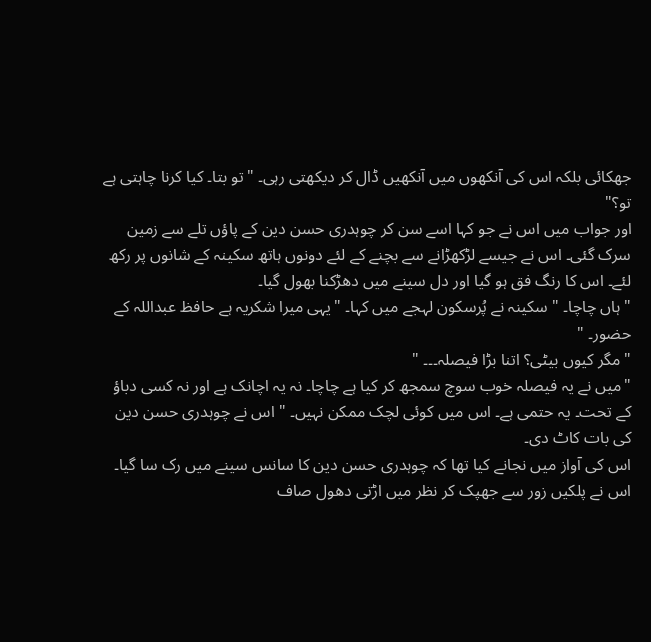جھکائی بلکہ اس کی آنکھوں میں آنکھیں ڈال کر دیکھتی رہی۔ "تو بتا۔ کیا کرنا چاہتی ہے تو؟"
اور جواب میں اس نے جو کہا اسے سن کر چوہدری حسن دین کے پاؤں تلے سے زمین سرک گئی۔ اس نے جیسے لڑکھڑانے سے بچنے کے لئے دونوں ہاتھ سکینہ کے شانوں پر رکھ لئے۔ اس کا رنگ فق ہو گیا اور دل سینے میں دھڑکنا بھول گیا۔
"ہاں چاچا۔ " سکینہ نے پُرسکون لہجے میں کہا۔ "یہی میرا شکریہ ہے حافظ عبداللہ کے حضور۔ "
"مگر کیوں بیٹی؟ اتنا بڑا فیصلہ۔۔۔ "
"میں نے یہ فیصلہ خوب سوچ سمجھ کر کیا ہے چاچا۔ نہ یہ اچانک ہے اور نہ کسی دباؤ کے تحت۔ یہ حتمی ہے۔ اس میں کوئی لچک ممکن نہیں۔ " اس نے چوہدری حسن دین کی بات کاٹ دی۔
اس کی آواز میں نجانے کیا تھا کہ چوہدری حسن دین کا سانس سینے میں رک سا گیا۔ اس نے پلکیں زور سے جھپک کر نظر میں اڑتی دھول صاف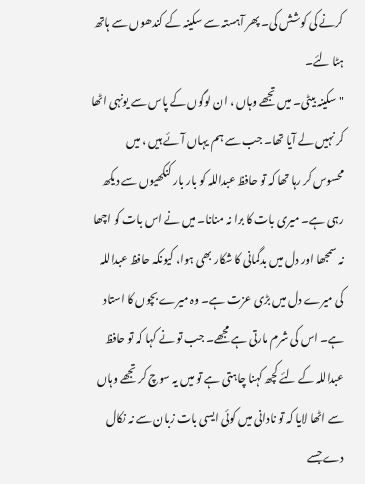کرنے کی کوشش کی۔ پھر آہستہ سے سکینہ کے کندھوں سے ہاتھ ہٹا لئے۔
"سکینہ بیٹی۔ میں تجھے وہاں ، ان لوگوں کے پاس سے یونہی اٹھا کر نہیں لے آیا تھا۔ جب سے ہم یہاں آئے ہیں ، میں محسوس کر رہا تھا کہ تو حافظ عبداللہ کو بار بار کنکھیوں سے دیکھ رہی ہے۔ میری بات کا برا نہ منانا۔ میں نے اس بات کو اچھا نہ سمجھا اور دل میں بدگمانی کا شکار بھی ہوا، کیونکہ حافظ عبداللہ کی میرے دل میں بڑی عزت ہے۔ وہ میرے بچوں کا استاد ہے۔ اس کی شرم مارتی ہے مجھے۔ جب تو نے کہا کہ تو حافظ عبداللہ کے لئے کچھ کہنا چاہتی ہے تو میں یہ سوچ کر تجھے وہاں سے اٹھا لایا کہ تو نادانی میں کوئی ایسی بات زبان سے نہ نکال دے جسے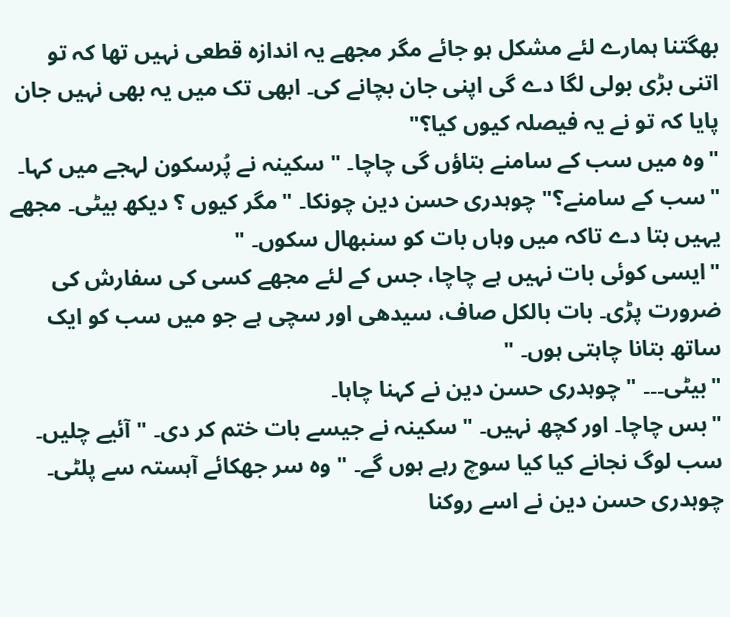بھگتنا ہمارے لئے مشکل ہو جائے مگر مجھے یہ اندازہ قطعی نہیں تھا کہ تو اتنی بڑی بولی لگا دے گی اپنی جان بچانے کی۔ ابھی تک میں یہ بھی نہیں جان پایا کہ تو نے یہ فیصلہ کیوں کیا؟"
"وہ میں سب کے سامنے بتاؤں گی چاچا۔ " سکینہ نے پُرسکون لہجے میں کہا۔
"سب کے سامنے؟" چوہدری حسن دین چونکا۔ "مگر کیوں ؟ دیکھ بیٹی۔ مجھے یہیں بتا دے تاکہ میں وہاں بات کو سنبھال سکوں۔ "
"ایسی کوئی بات نہیں ہے چاچا، جس کے لئے مجھے کسی کی سفارش کی ضرورت پڑی۔ بات بالکل صاف، سیدھی اور سچی ہے جو میں سب کو ایک ساتھ بتانا چاہتی ہوں۔ "
"بیٹی۔۔۔ " چوہدری حسن دین نے کہنا چاہا۔
"بس چاچا۔ اور کچھ نہیں۔ " سکینہ نے جیسے بات ختم کر دی۔ " آئیے چلیں۔ سب لوگ نجانے کیا کیا سوچ رہے ہوں گے۔ " وہ سر جھکائے آہستہ سے پلٹی۔ چوہدری حسن دین نے اسے روکنا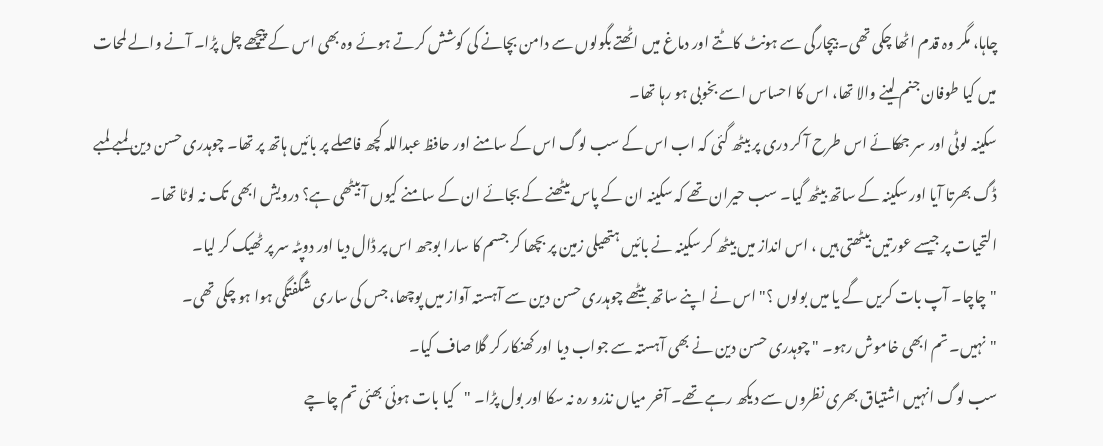چاہا، مگر وہ قدم اٹھا چکی تھی۔ بیچارگی سے ہونٹ کاٹتے اور دماغ میں اٹھتے بگولوں سے دامن بچانے کی کوشش کرتے ہوئے وہ بھی اس کے پیچھے چل پڑا۔ آنے والے لمحات میں کیا طوفان جنم لینے والا تھا، اس کا احساس اسے بخوبی ہو رہا تھا۔
سکینہ لوٹی اور سر جھکائے اس طرح آ کر دری پر بیٹھ گئی کہ اب اس کے سب لوگ اس کے سامنے اور حافظ عبداللہ کچھ فاصلے پر بائیں ہاتھ پر تھا۔ چوہدری حسن دین لمبے لمبے ڈگ بھرتا آیا اور سکینہ کے ساتھ بیٹھ گیا۔ سب حیران تھے کہ سکینہ ان کے پاس بیٹھنے کے بجائے ان کے سامنے کیوں آ بیٹھی ہے؟ درویش ابھی تک نہ لوٹا تھا۔
التحیات پر جیسے عورتیں بیٹھتی ہیں ، اس انداز میں بیٹھ کر سکینہ نے بائیں ہتھیلی زمین پر بچھا کر جسم کا سارا بوجھ اس پر ڈال دیا اور دوپٹہ سر پر ٹھیک کر لیا۔
"چاچا۔ آپ بات کریں گے یا میں بولوں ؟" اس نے اپنے ساتھ بیٹھے چوہدری حسن دین سے آہستہ آواز میں پوچھا، جس کی ساری شگفتگی ہوا ہو چکی تھی۔
"نہیں۔ تم ابھی خاموش رہو۔ " چوہدری حسن دین نے بھی آہستہ سے جواب دیا اور کھنکار کر گلا صاف کیا۔
سب لوگ انہیں اشتیاق بھری نظروں سے دیکھ رہے تھے۔ آخر میاں نذرو رہ نہ سکا اور بول پڑا۔ "کیا بات ہوئی بھئی تم چاچے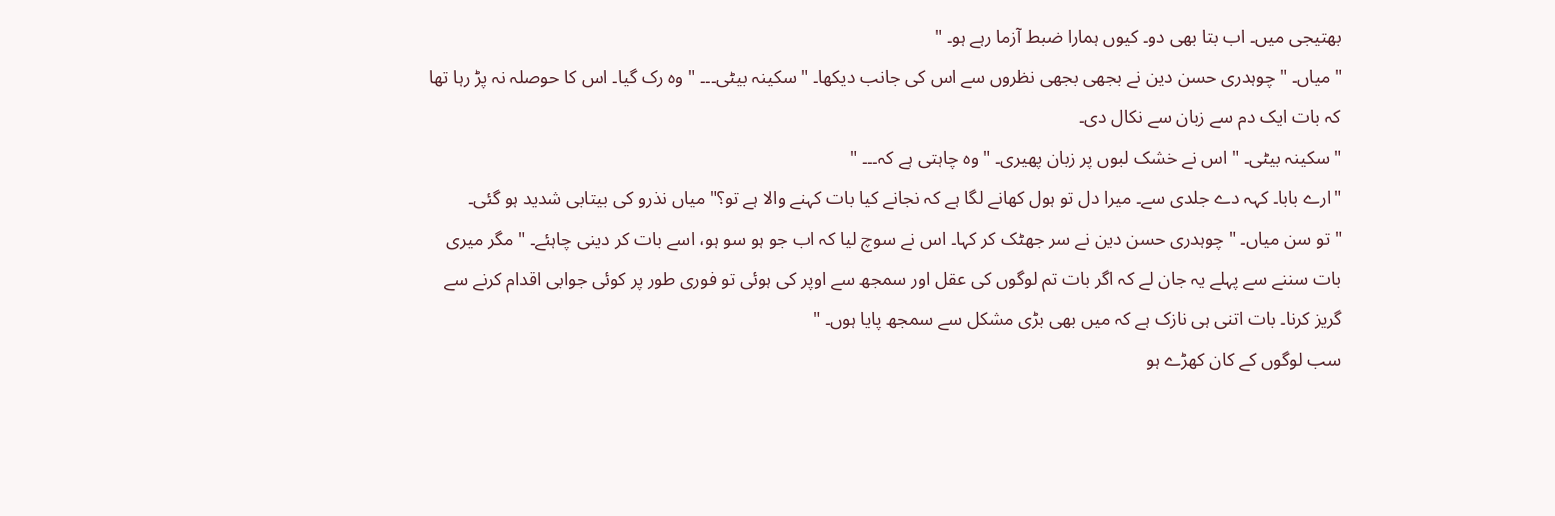بھتیجی میں۔ اب بتا بھی دو۔ کیوں ہمارا ضبط آزما رہے ہو۔ "
"میاں۔ " چوہدری حسن دین نے بجھی بجھی نظروں سے اس کی جانب دیکھا۔ "سکینہ بیٹی۔۔۔ " وہ رک گیا۔ اس کا حوصلہ نہ پڑ رہا تھا کہ بات ایک دم سے زبان سے نکال دی۔
"سکینہ بیٹی۔ " اس نے خشک لبوں پر زبان پھیری۔ " وہ چاہتی ہے کہ۔۔۔ "
"ارے بابا۔ کہہ دے جلدی سے۔ میرا دل تو ہول کھانے لگا ہے کہ نجانے کیا بات کہنے والا ہے تو؟" میاں نذرو کی بیتابی شدید ہو گئی۔
" تو سن میاں۔ " چوہدری حسن دین نے سر جھٹک کر کہا۔ اس نے سوچ لیا کہ اب جو ہو سو ہو، اسے بات کر دینی چاہئے۔ " مگر میری بات سننے سے پہلے یہ جان لے کہ اگر بات تم لوگوں کی عقل اور سمجھ سے اوپر کی ہوئی تو فوری طور پر کوئی جوابی اقدام کرنے سے گریز کرنا۔ بات اتنی ہی نازک ہے کہ میں بھی بڑی مشکل سے سمجھ پایا ہوں۔ "
سب لوگوں کے کان کھڑے ہو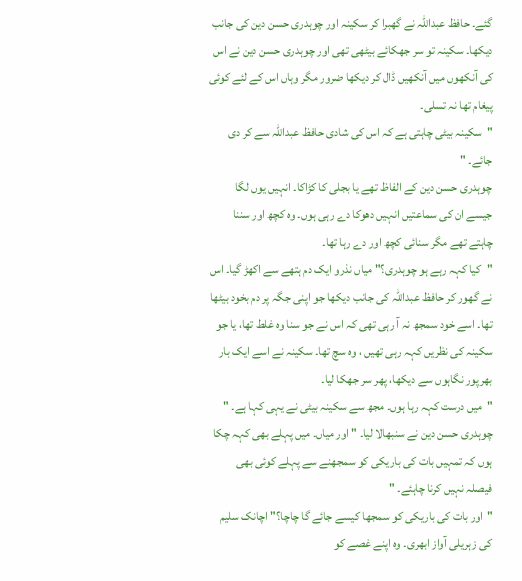گئے۔ حافظ عبداللہ نے گھبرا کر سکینہ اور چوہدری حسن دین کی جانب دیکھا۔ سکینہ تو سر جھکائے بیٹھی تھی اور چوہدری حسن دین نے اس کی آنکھوں میں آنکھیں ڈال کر دیکھا ضرور مگر وہاں اس کے لئے کوئی پیغام تھا نہ تسلی۔
"سکینہ بیٹی چاہتی ہے کہ اس کی شادی حافظ عبداللہ سے کر دی جائے۔ "
چوہدری حسن دین کے الفاظ تھے یا بجلی کا کڑاکا۔ انہیں یوں لگا جیسے ان کی سماعتیں انہیں دھوکا دے رہی ہوں۔ وہ کچھ اور سننا چاہتے تھے مگر سنائی کچھ اور دے رہا تھا۔
"کیا کہہ رہے ہو چوہدری؟" میاں نذرو ایک دم ہتھے سے اکھڑ گیا۔ اس نے گھور کر حافظ عبداللہ کی جانب دیکھا جو اپنی جگہ پر دم بخود بیٹھا تھا۔ اسے خود سمجھ نہ آ رہی تھی کہ اس نے جو سنا وہ غلط تھا، یا جو سکینہ کی نظریں کہہ رہی تھیں ، وہ سچ تھا۔ سکینہ نے اسے ایک بار بھرپور نگاہوں سے دیکھا، پھر سر جھکا لیا۔
"میں درست کہہ رہا ہوں۔ مجھ سے سکینہ بیٹی نے یہی کہا ہے۔ " چوہدری حسن دین نے سنبھالا لیا۔ " اور میاں۔ میں پہلے بھی کہہ چکا ہوں کہ تمہیں بات کی باریکی کو سمجھنے سے پہلے کوئی بھی فیصلہ نہیں کرنا چاہئے۔ "
"اور بات کی باریکی کو سمجھا کیسے جائے گا چاچا؟" اچانک سلیم کی زہریلی آواز ابھری۔ وہ اپنے غصے کو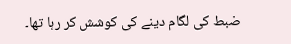ضبط کی لگام دینے کی کوشش کر رہا تھا۔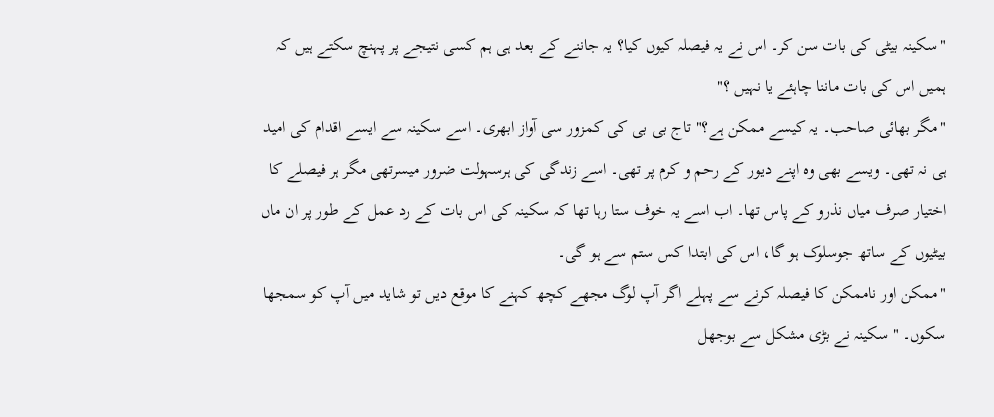"سکینہ بیٹی کی بات سن کر۔ اس نے یہ فیصلہ کیوں کیا؟ یہ جاننے کے بعد ہی ہم کسی نتیجے پر پہنچ سکتے ہیں کہ ہمیں اس کی بات ماننا چاہئے یا نہیں ؟"
"مگر بھائی صاحب۔ یہ کیسے ممکن ہے؟" تاج بی بی کی کمزور سی آواز ابھری۔ اسے سکینہ سے ایسے اقدام کی امید ہی نہ تھی۔ ویسے بھی وہ اپنے دیور کے رحم و کرم پر تھی۔ اسے زندگی کی ہرسہولت ضرور میسرتھی مگر ہر فیصلے کا اختیار صرف میاں نذرو کے پاس تھا۔ اب اسے یہ خوف ستا رہا تھا کہ سکینہ کی اس بات کے رد عمل کے طور پر ان ماں بیٹیوں کے ساتھ جوسلوک ہو گا، اس کی ابتدا کس ستم سے ہو گی۔
"ممکن اور ناممکن کا فیصلہ کرنے سے پہلے اگر آپ لوگ مجھے کچھ کہنے کا موقع دیں تو شاید میں آپ کو سمجھا سکوں۔ " سکینہ نے بڑی مشکل سے بوجھل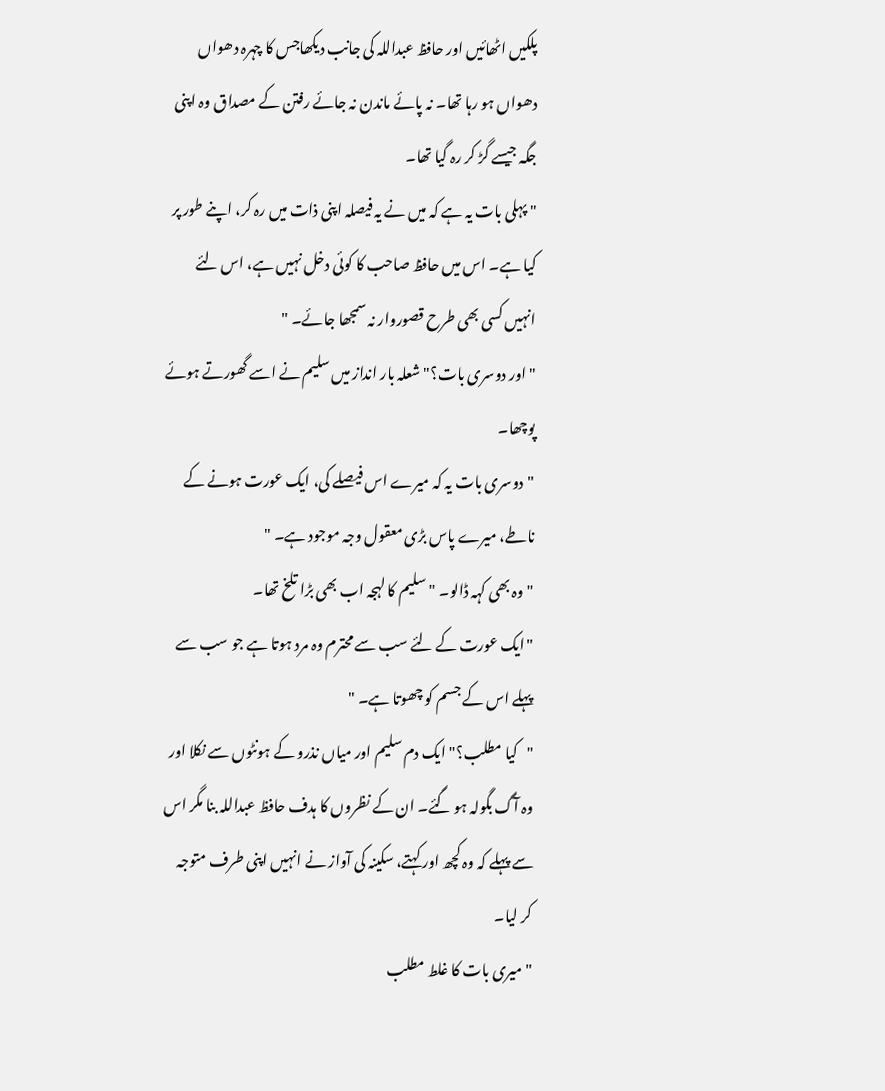پلکیں اٹھائیں اور حافظ عبداللہ کی جانب دیکھاجس کا چہرہ دھواں دھواں ہو رہا تھا۔ نہ پائے ماندن نہ جائے رفتن کے مصداق وہ اپنی جگہ جیسے گڑ کر رہ گیا تھا۔
" پہلی بات یہ ہے کہ میں نے یہ فیصلہ اپنی ذات میں رہ کر، اپنے طور پر کیا ہے۔ اس میں حافظ صاحب کا کوئی دخل نہیں ہے، اس لئے انہیں کسی بھی طرح قصوروار نہ سمجھا جائے۔ "
"اور دوسری بات؟" شعلہ بار انداز میں سلیم نے اسے گھورتے ہوئے پوچھا۔
"دوسری بات یہ کہ میرے اس فیصلے کی، ایک عورت ہونے کے ناطے، میرے پاس بڑی معقول وجہ موجود ہے۔ "
"وہ بھی کہہ ڈالو۔ " سلیم کا لہجہ اب بھی بڑا تلخ تھا۔
"ایک عورت کے لئے سب سے محترم وہ مرد ہوتا ہے جو سب سے پہلے اس کے جسم کو چھوتا ہے۔ "
"کیا مطلب؟" ایک دم سلیم اور میاں نذرو کے ہونٹوں سے نکلا اور وہ آگ بگولہ ہو گئے۔ ان کے نظروں کا ہدف حافظ عبداللہ بنا مگر اس سے پہلے کہ وہ کچھ اور کہتے، سکینہ کی آواز نے انہیں اپنی طرف متوجہ کر لیا۔
"میری بات کا غلط مطلب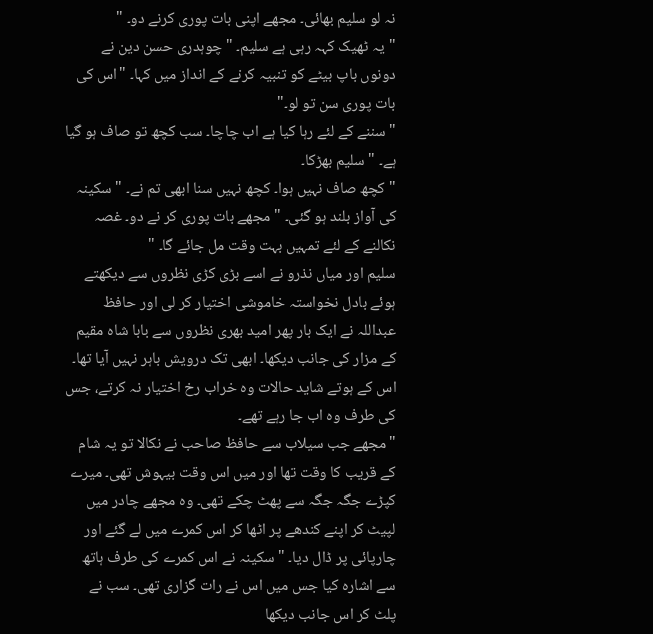نہ لو سلیم بھائی۔ مجھے اپنی بات پوری کرنے دو۔ "
"یہ ٹھیک کہہ رہی ہے سلیم۔ " چوہدری حسن دین نے دونوں باپ بیٹے کو تنبیہ کرنے کے انداز میں کہا۔ "اس کی بات پوری سن تو لو۔"
"سننے کے لئے رہا کیا ہے اب چاچا۔ سب کچھ تو صاف ہو گیا ہے۔ " سلیم بھڑکا۔
"کچھ صاف نہیں ہوا۔ کچھ نہیں سنا ابھی تم نے۔ " سکینہ کی آواز بلند ہو گئی۔ " مجھے بات پوری کر نے دو۔ غصہ نکالنے کے لئے تمہیں بہت وقت مل جائے گا۔ "
سلیم اور میاں نذرو نے اسے بڑی کڑی نظروں سے دیکھتے ہوئے بادل نخواستہ خاموشی اختیار کر لی اور حافظ عبداللہ نے ایک بار پھر امید بھری نظروں سے بابا شاہ مقیم کے مزار کی جانب دیکھا۔ ابھی تک درویش باہر نہیں آیا تھا۔ اس کے ہوتے شاید حالات وہ خراب رخ اختیار نہ کرتے، جس کی طرف وہ اب جا رہے تھے۔
"مجھے جب سیلاب سے حافظ صاحب نے نکالا تو یہ شام کے قریب کا وقت تھا اور میں اس وقت بیہوش تھی۔ میرے کپڑے جگہ جگہ سے پھٹ چکے تھی۔ وہ مجھے چادر میں لپیٹ کر اپنے کندھے پر اٹھا کر اس کمرے میں لے گئے اور چارپائی پر ڈال دیا۔ " سکینہ نے اس کمرے کی طرف ہاتھ سے اشارہ کیا جس میں اس نے رات گزاری تھی۔ سب نے پلٹ کر اس جانب دیکھا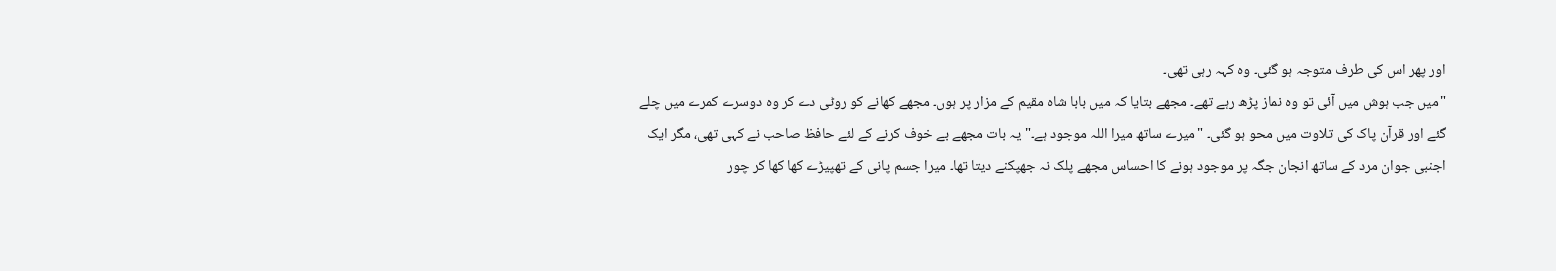اور پھر اس کی طرف متوجہ ہو گئی۔ وہ کہہ رہی تھی۔
"میں جب ہوش میں آئی تو وہ نماز پڑھ رہے تھے۔ مجھے بتایا کہ میں بابا شاہ مقیم کے مزار پر ہوں۔ مجھے کھانے کو روٹی دے کر وہ دوسرے کمرے میں چلے گئے اور قرآن پاک کی تلاوت میں محو ہو گئی۔ "میرے ساتھ میرا اللہ موجود ہے۔" یہ بات مجھے بے خوف کرنے کے لئے حافظ صاحب نے کہی تھی، مگر ایک اجنبی جوان مرد کے ساتھ انجان جگہ پر موجود ہونے کا احساس مجھے پلک نہ جھپکنے دیتا تھا۔ میرا جسم پانی کے تھپیڑے کھا کھا کر چور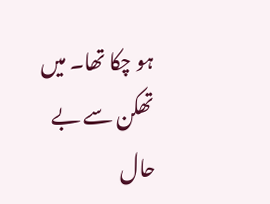ہو چکا تھا۔ میں تھکن سے بے حال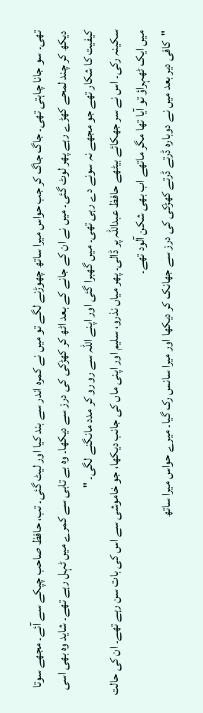تھی۔ سو جانا چاہتی تھی۔ جاگ جاگ کر جب حواس میرا ساتھ چھوڑنے لگے تو میں نے کمرہ اندر سے بند کیا اور لیٹ گئی۔ تب، حافظ صاحب چپکے سے آئے۔ مجھے سوتا دیکھ کر چند لمحے کھڑے رہے پھر لوٹ گئی۔ میں نے ان کے جانے کے بعد اٹھ کر کھڑکی کی درز سے دیکھا۔ وہ بے تابی سے کمرے میں ٹہل رہے تھے۔ شاید وہ بھی اسی کیفیت کا شکار تھے جو مجھے نہ سونے دے رہی تھی۔ میں گھبرا گئی اور اپنے اللہ سے رو رو کر مدد مانگنے لگی۔ "
سکینہ رکی۔ اس نے سر جھکائے بیٹھے حافظ عبداللہ پر ڈالی۔ پھر میاں نذرو، سلیم اور اپنی ماں کی جانب دیکھا، جو خاموشی سے اس کی بات سن رہے تھے۔ ان کی حالت میں ایک ٹھہراؤ تو آیا تھا مگر ماتھے اب بھی شکن آلود تھے۔
"کافی دیر بعد میں نے دوبارہ ڈرتے ڈرتے کھڑکی کی درز سے جھانک کر دیکھا اور میرا سانس رک گیا۔ میرے حواس میرا ساتھ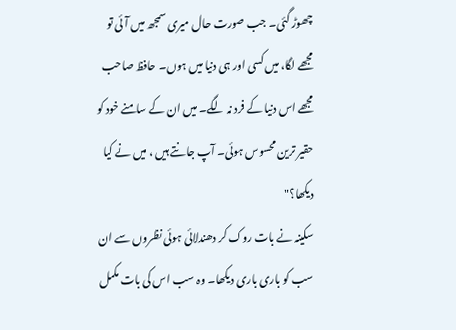چھوڑ گئی۔ جب صورت حال میری سمجھ میں آئی تو مجھے لگا، میں کسی اور ہی دنیا میں ہوں۔ حافظ صاحب مجھے اس دنیا کے فرد نہ لگے۔ میں ان کے سامنے خود کو حقیر ترین محسوس ہوئی۔ آپ جانتے ہیں ، میں نے کیا دیکھا؟"
سکینہ نے بات روک کر دھندلائی ہوئی نظروں سے ان سب کو باری باری دیکھا۔ وہ سب اس کی بات مکمل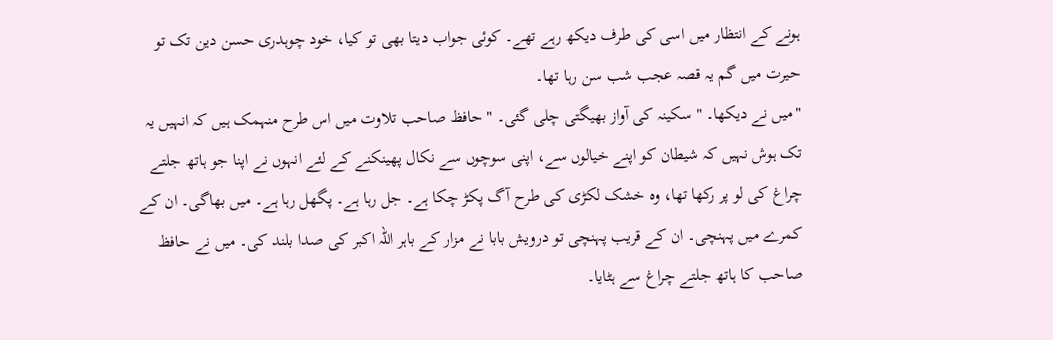ہونے کے انتظار میں اسی کی طرف دیکھ رہے تھے۔ کوئی جواب دیتا بھی تو کیا، خود چوہدری حسن دین تک تو حیرت میں گم یہ قصہ عجب شب سن رہا تھا۔
"میں نے دیکھا۔ " سکینہ کی آواز بھیگتی چلی گئی۔ " حافظ صاحب تلاوت میں اس طرح منہمک ہیں کہ انہیں یہ تک ہوش نہیں کہ شیطان کو اپنے خیالوں سے، اپنی سوچوں سے نکال پھینکنے کے لئے انہوں نے اپنا جو ہاتھ جلتے چراغ کی لو پر رکھا تھا، وہ خشک لکڑی کی طرح آگ پکڑ چکا ہے۔ جل رہا ہے۔ پگھل رہا ہے۔ میں بھاگی۔ ان کے کمرے میں پہنچی۔ ان کے قریب پہنچی تو درویش بابا نے مزار کے باہر اللہ اکبر کی صدا بلند کی۔ میں نے حافظ صاحب کا ہاتھ جلتے چراغ سے ہٹایا۔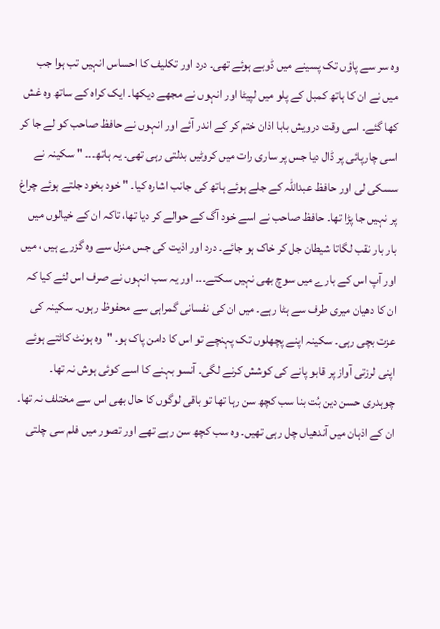وہ سر سے پاؤں تک پسینے میں ڈوبے ہوئے تھی۔ درد اور تکلیف کا احساس انہیں تب ہوا جب میں نے ان کا ہاتھ کمبل کے پلو میں لپیٹا اور انہوں نے مجھے دیکھا۔ ایک کراہ کے ساتھ وہ غش کھا گئے۔ اسی وقت درویش بابا اذان ختم کر کے اندر آئے اور انہوں نے حافظ صاحب کو لے جا کر اسی چارپائی پر ڈال دیا جس پر ساری رات میں کروٹیں بدلتی رہی تھی۔ یہ ہاتھ۔۔۔ " سکینہ نے سسکی لی اور حافظ عبداللہ کے جلے ہوئے ہاتھ کی جانب اشارہ کیا۔ " خود بخود جلتے ہوئے چراغ پر نہیں جا پڑا تھا۔ حافظ صاحب نے اسے خود آگ کے حوالے کر دیا تھا، تاکہ ان کے خیالوں میں بار بار نقب لگاتا شیطان جل کر خاک ہو جائے۔ درد اور اذیت کی جس منزل سے وہ گزرے ہیں ، میں اور آپ اس کے بارے میں سوچ بھی نہیں سکتے۔۔۔ اور یہ سب انہوں نے صرف اس لئے کیا کہ ان کا دھیان میری طرف سے ہٹا رہے۔ میں ان کی نفسانی گمراہی سے محفوظ رہوں۔ سکینہ کی عزت بچی رہی۔ سکینہ اپنے پچھلوں تک پہنچے تو اس کا دامن پاک ہو۔ "وہ ہونٹ کاٹتے ہوئے اپنی لرزتی آواز پر قابو پانے کی کوشش کرنے لگی۔ آنسو بہنے کا اسے کوئی ہوش نہ تھا۔
چوہدری حسن دین بُت بنا سب کچھ سن رہا تھا تو باقی لوگوں کا حال بھی اس سے مختلف نہ تھا۔ ان کے اذہان میں آندھیاں چل رہی تھیں۔ وہ سب کچھ سن رہے تھے اور تصور میں فلم سی چلتی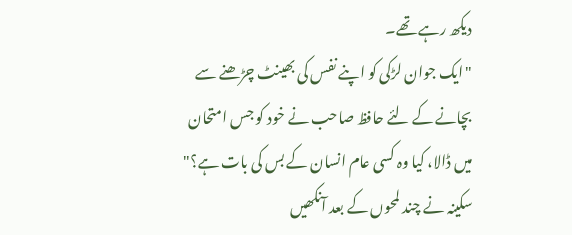دیکھ رہے تھے۔
"ایک جوان لڑکی کو اپنے نفس کی بھینٹ چڑھنے سے بچانے کے لئے حافظ صاحب نے خود کو جس امتحان میں ڈالا، کیا وہ کسی عام انسان کے بس کی بات ہے؟" سکینہ نے چند لمحوں کے بعد آنکھیں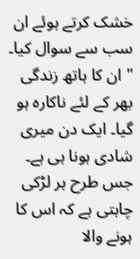خشک کرتے ہوئے ان سب سے سوال کیا۔ " ان کا ہاتھ زندگی بھر کے لئے ناکارہ ہو گیا۔ ایک دن میری شادی ہونا ہی ہے۔ جس طرح ہر لڑکی چاہتی ہے کہ اس کا ہونے والا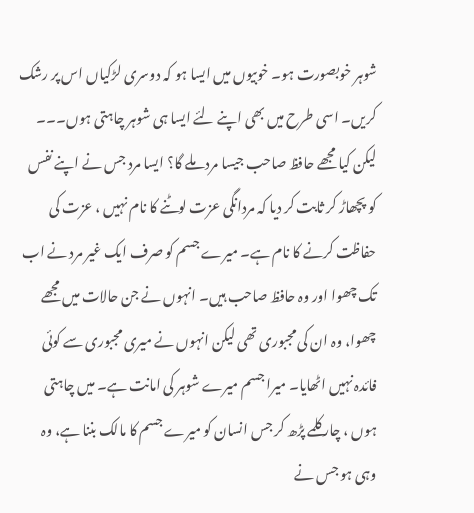شوہر خوبصورت ہو۔ خوبیوں میں ایسا ہو کہ دوسری لڑکیاں اس پر رشک کریں۔ اسی طرح میں بھی اپنے لئے ایسا ہی شوہر چاہتی ہوں۔۔۔ لیکن کیا مجھے حافظ صاحب جیسا مرد ملے گا؟ ایسا مرد جس نے اپنے نفس کو پچھاڑ کر ثابت کر دیا کہ مردانگی عزت لوٹنے کا نام نہیں ، عزت کی حفاظت کرنے کا نام ہے۔ میرے جسم کو صرف ایک غیر مرد نے اب تک چھوا اور وہ حافظ صاحب ہیں۔ انہوں نے جن حالات میں مجھے چھوا، وہ ان کی مجبوری تھی لیکن انہوں نے میری مجبوری سے کوئی فائدہ نہیں اٹھایا۔ میرا جسم میرے شوہر کی امانت ہے۔ میں چاہتی ہوں ، چار کلمے پڑھ کر جس انسان کو میرے جسم کا مالک بننا ہے، وہ وہی ہو جس نے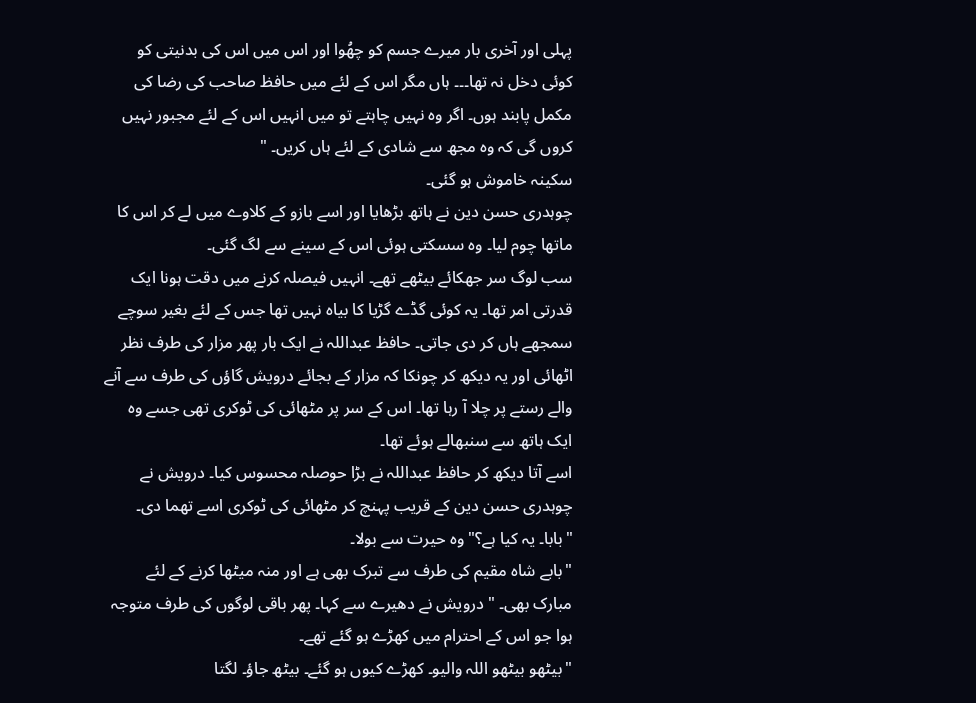پہلی اور آخری بار میرے جسم کو چھُوا اور اس میں اس کی بدنیتی کو کوئی دخل نہ تھا۔۔۔ ہاں مگر اس کے لئے میں حافظ صاحب کی رضا کی مکمل پابند ہوں۔ اگر وہ نہیں چاہتے تو میں انہیں اس کے لئے مجبور نہیں کروں گی کہ وہ مجھ سے شادی کے لئے ہاں کریں۔ "
سکینہ خاموش ہو گئی۔
چوہدری حسن دین نے ہاتھ بڑھایا اور اسے بازو کے کلاوے میں لے کر اس کا ماتھا چوم لیا۔ وہ سسکتی ہوئی اس کے سینے سے لگ گئی۔
سب لوگ سر جھکائے بیٹھے تھے۔ انہیں فیصلہ کرنے میں دقت ہونا ایک قدرتی امر تھا۔ یہ کوئی گڈے گڑیا کا بیاہ نہیں تھا جس کے لئے بغیر سوچے سمجھے ہاں کر دی جاتی۔ حافظ عبداللہ نے ایک بار پھر مزار کی طرف نظر اٹھائی اور یہ دیکھ کر چونکا کہ مزار کے بجائے درویش گاؤں کی طرف سے آنے والے رستے پر چلا آ رہا تھا۔ اس کے سر پر مٹھائی کی ٹوکری تھی جسے وہ ایک ہاتھ سے سنبھالے ہوئے تھا۔
اسے آتا دیکھ کر حافظ عبداللہ نے بڑا حوصلہ محسوس کیا۔ درویش نے چوہدری حسن دین کے قریب پہنچ کر مٹھائی کی ٹوکری اسے تھما دی۔
"بابا۔ یہ کیا ہے؟" وہ حیرت سے بولا۔
"بابے شاہ مقیم کی طرف سے تبرک بھی ہے اور منہ میٹھا کرنے کے لئے مبارک بھی۔ " درویش نے دھیرے سے کہا۔ پھر باقی لوگوں کی طرف متوجہ ہوا جو اس کے احترام میں کھڑے ہو گئے تھے۔
"بیٹھو بیٹھو اللہ والیو۔ کھڑے کیوں ہو گئے۔ بیٹھ جاؤ۔ لگتا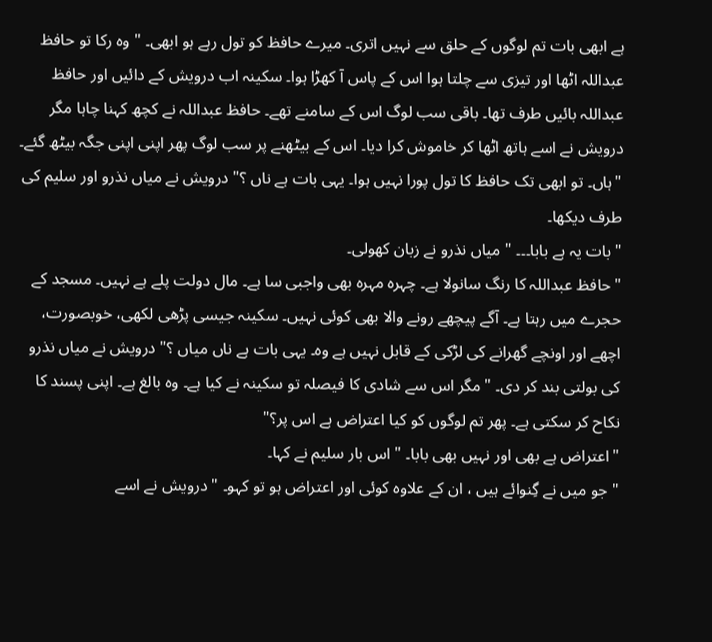ہے ابھی بات تم لوگوں کے حلق سے نہیں اتری۔ میرے حافظ کو تول رہے ہو ابھی۔ " وہ رکا تو حافظ عبداللہ اٹھا اور تیزی سے چلتا ہوا اس کے پاس آ کھڑا ہوا۔ سکینہ اب درویش کے دائیں اور حافظ عبداللہ بائیں طرف تھا۔ باقی سب لوگ اس کے سامنے تھے۔ حافظ عبداللہ نے کچھ کہنا چاہا مگر درویش نے اسے ہاتھ اٹھا کر خاموش کرا دیا۔ اس کے بیٹھنے پر سب لوگ پھر اپنی اپنی جگہ بیٹھ گئے۔
"ہاں۔ تو ابھی تک حافظ کا تول پورا نہیں ہوا۔ یہی بات ہے ناں ؟" درویش نے میاں نذرو اور سلیم کی طرف دیکھا۔
"بات یہ ہے بابا۔۔۔ " میاں نذرو نے زبان کھولی۔
"حافظ عبداللہ کا رنگ سانولا ہے۔ چہرہ مہرہ بھی واجبی سا ہے۔ مال دولت پلے ہے نہیں۔ مسجد کے حجرے میں رہتا ہے۔ آگے پیچھے رونے والا بھی کوئی نہیں۔ سکینہ جیسی پڑھی لکھی، خوبصورت، اچھے اور اونچے گھرانے کی لڑکی کے قابل نہیں ہے وہ۔ یہی بات ہے ناں میاں ؟" درویش نے میاں نذرو کی بولتی بند کر دی۔ "مگر اس سے شادی کا فیصلہ تو سکینہ نے کیا ہے۔ وہ بالغ ہے۔ اپنی پسند کا نکاح کر سکتی ہے۔ پھر تم لوگوں کو کیا اعتراض ہے اس پر؟"
"اعتراض ہے بھی اور نہیں بھی بابا۔ " اس بار سلیم نے کہا۔
"جو میں نے گِنوائے ہیں ، ان کے علاوہ کوئی اور اعتراض ہو تو کہو۔ " درویش نے اسے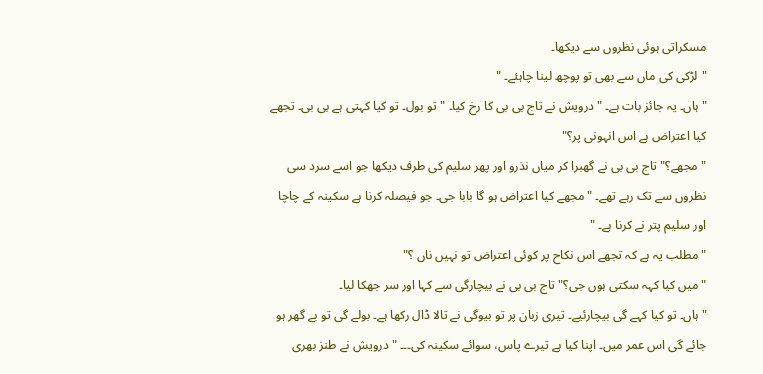مسکراتی ہوئی نظروں سے دیکھا۔
"لڑکی کی ماں سے بھی تو پوچھ لینا چاہئے۔ "
"ہاں۔ یہ جائز بات ہے۔ " درویش نے تاج بی بی کا رخ کیا۔ "تو بول۔ تو کیا کہتی ہے بی بی۔ تجھے کیا اعتراض ہے اس انہونی پر؟"
"مجھے؟" تاج بی بی نے گھبرا کر میاں نذرو اور پھر سلیم کی طرف دیکھا جو اسے سرد سی نظروں سے تک رہے تھے۔ "مجھے کیا اعتراض ہو گا بابا جی۔ جو فیصلہ کرنا ہے سکینہ کے چاچا اور سلیم پتر نے کرنا ہے۔ "
"مطلب یہ ہے کہ تجھے اس نکاح پر کوئی اعتراض تو نہیں ناں ؟"
"میں کیا کہہ سکتی ہوں جی؟" تاج بی بی نے بیچارگی سے کہا اور سر جھکا لیا۔
"ہاں۔ تو کیا کہے گی بیچارئیے۔ تیری زبان پر تو بیوگی نے تالا ڈال رکھا ہے۔ بولے گی تو بے گھر ہو جائے گی اس عمر میں۔ اپنا کیا ہے تیرے پاس، سوائے سکینہ کی۔۔۔ " درویش نے طنز بھری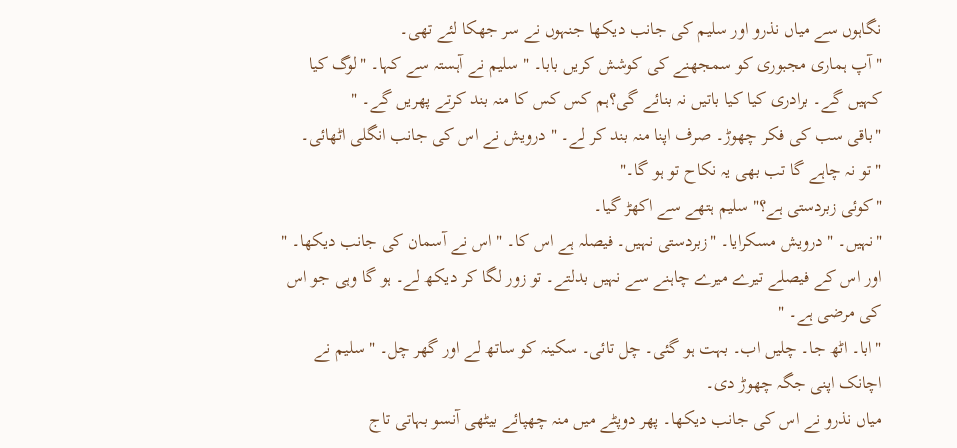نگاہوں سے میاں نذرو اور سلیم کی جانب دیکھا جنہوں نے سر جھکا لئے تھی۔
" آپ ہماری مجبوری کو سمجھنے کی کوشش کریں بابا۔ " سلیم نے آہستہ سے کہا۔ "لوگ کیا کہیں گے۔ برادری کیا کیا باتیں نہ بنائے گی؟ہم کس کس کا منہ بند کرتے پھریں گے۔ "
"باقی سب کی فکر چھوڑ۔ صرف اپنا منہ بند کر لے۔ " درویش نے اس کی جانب انگلی اٹھائی۔ "تو نہ چاہے گا تب بھی یہ نکاح تو ہو گا۔"
"کوئی زبردستی ہے؟" سلیم ہتھے سے اکھڑ گیا۔
"نہیں۔ " درویش مسکرایا۔ "زبردستی نہیں۔ فیصلہ ہے اس کا۔ " اس نے آسمان کی جانب دیکھا۔ " اور اس کے فیصلے تیرے میرے چاہنے سے نہیں بدلتے۔ تو زور لگا کر دیکھ لے۔ ہو گا وہی جو اس کی مرضی ہے۔ "
"ابا۔ اٹھ جا۔ چلیں اب۔ بہت ہو گئی۔ چل تائی۔ سکینہ کو ساتھ لے اور گھر چل۔ " سلیم نے اچانک اپنی جگہ چھوڑ دی۔
میاں نذرو نے اس کی جانب دیکھا۔ پھر دوپٹے میں منہ چھپائے بیٹھی آنسو بہاتی تاج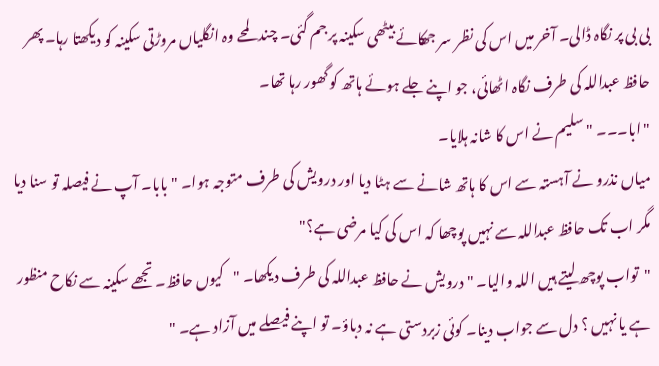بی بی پر نگاہ ڈالی۔ آخر میں اس کی نظر سر جھکائے بیٹھی سکینہ پر جم گئی۔ چند لمحے وہ انگلیاں مروڑتی سکینہ کو دیکھتا رہا۔ پھر حافظ عبداللہ کی طرف نگاہ اٹھائی، جو اپنے جلے ہوئے ہاتھ کو گھور رہا تھا۔
"ابا۔۔۔ " سلیم نے اس کا شانہ ہلایا۔
میاں نذرو نے آہستہ سے اس کا ہاتھ شانے سے ہٹا دیا اور درویش کی طرف متوجہ ہوا۔ "بابا۔ آپ نے فیصلہ تو سنا دیا مگر اب تک حافظ عبداللہ سے نہیں پوچھا کہ اس کی کیا مرضی ہے؟"
"تواب پوچھ لیتے ہیں اللہ والیا۔ " درویش نے حافظ عبداللہ کی طرف دیکھا۔ "کیوں حافظ۔ تجھے سکینہ سے نکاح منظور ہے یا نہیں ؟ دل سے جواب دینا۔ کوئی زبردستی ہے نہ دباؤ۔ تو اپنے فیصلے میں آزاد ہے۔ "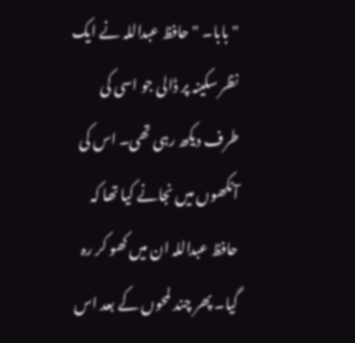"بابا۔ " حافظ عبداللہ نے ایک نظر سکینہ پر ڈالی جو اسی کی طرف دیکھ رہی تھی۔ اس کی آنکھوں میں نجانے کیا تھا کہ حافظ عبداللہ ان میں کھو کر رہ گیا۔ پھر چند لمحوں کے بعد اس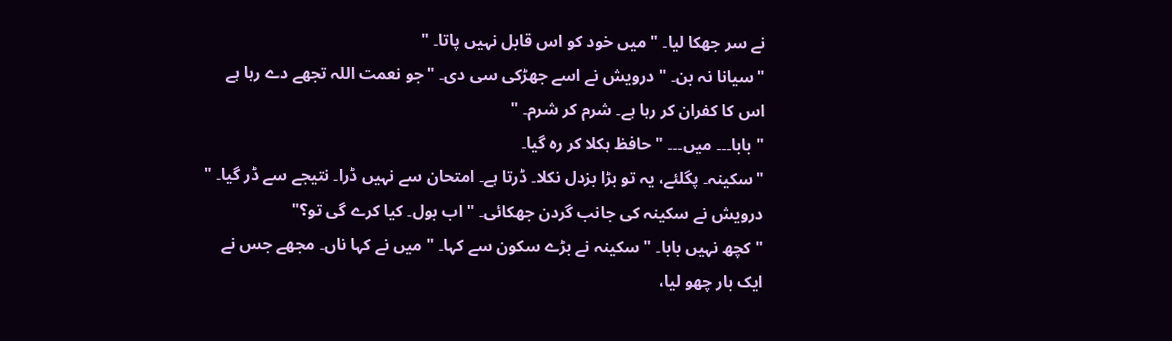نے سر جھکا لیا۔ " میں خود کو اس قابل نہیں پاتا۔ "
"سیانا نہ بن۔ " درویش نے اسے جھڑکی سی دی۔ "جو نعمت اللہ تجھے دے رہا ہے اس کا کفران کر رہا ہے۔ شرم کر شرم۔ "
"بابا۔۔۔ میں۔۔۔ " حافظ ہکلا کر رہ گیا۔
"سکینہ۔ پگلئے، یہ تو بڑا بزدل نکلا۔ ڈرتا ہے۔ امتحان سے نہیں ڈرا۔ نتیجے سے ڈر گیا۔ " درویش نے سکینہ کی جانب گردن جھکائی۔ " اب بول۔ کیا کرے گی تو؟"
"کچھ نہیں بابا۔ " سکینہ نے بڑے سکون سے کہا۔ " میں نے کہا ناں۔ مجھے جس نے ایک بار چھو لیا،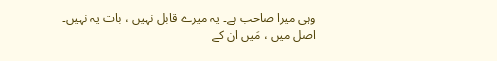وہی میرا صاحب ہے۔ یہ میرے قابل نہیں ، بات یہ نہیں۔ اصل میں ، مَیں ان کے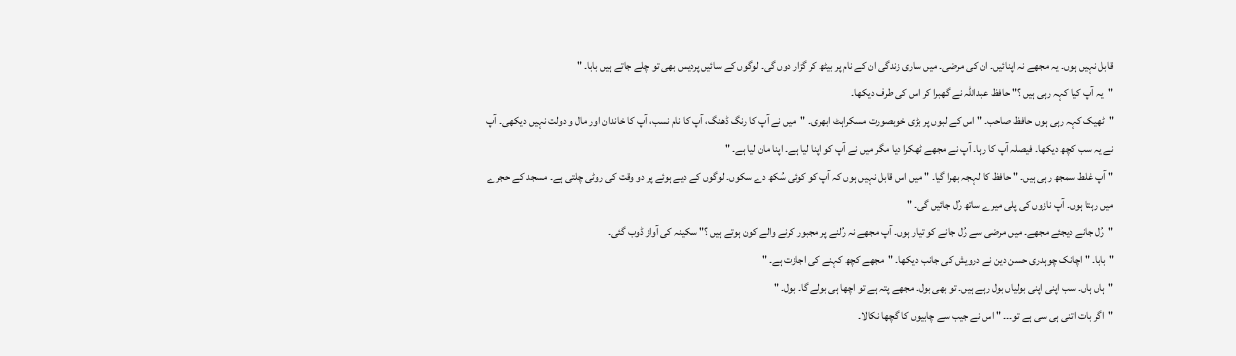قابل نہیں ہوں۔ یہ مجھے نہ اپنائیں۔ ان کی مرضی۔ میں ساری زندگی ان کے نام پر بیٹھ کر گزار دوں گی۔ لوگوں کے سائیں پردیس بھی تو چلے جاتے ہیں بابا۔ "
"یہ آپ کیا کہہ رہی ہیں ؟" حافظ عبداللہ نے گھبرا کر اس کی طرف دیکھا۔
"ٹھیک کہہ رہی ہوں حافظ صاحب۔ " اس کے لبوں پر بڑی خوبصورت مسکراہٹ ابھری۔ "میں نے آپ کا رنگ ڈھنگ، آپ کا نام نسب، آپ کا خاندان اور مال و دولت نہیں دیکھی۔ آپ نے یہ سب کچھ دیکھا۔ فیصلہ آپ کا رہا۔ آپ نے مجھے ٹھکرا دیا مگر میں نے آپ کو اپنا لیا ہے۔ اپنا مان لیا ہے۔ "
" آپ غلط سمجھ رہی ہیں۔ " حافظ کا لہجہ بھرا گیا۔ " میں اس قابل نہیں ہوں کہ آپ کو کوئی سُکھ دے سکوں۔ لوگوں کے دیے ہوئے پر دو وقت کی روٹی چلتی ہے۔ مسجد کے حجرے میں رہتا ہوں۔ آپ نازوں کی پلی میرے ساتھ رُل جائیں گی۔ "
"رُل جانے دیجئے مجھے۔ میں مرضی سے رُل جانے کو تیار ہوں۔ آپ مجھے نہ رُلنے پر مجبور کرنے والے کون ہوتے ہیں ؟" سکینہ کی آواز ڈوب گئی۔
"بابا۔ " اچانک چوہدری حسن دین نے درویش کی جانب دیکھا۔ "مجھے کچھ کہنے کی اجازت ہے۔ "
"ہاں ہاں۔ سب اپنی اپنی بولیاں بول رہے ہیں۔ تو بھی بول۔ مجھے پتہ ہے تو اچھا ہی بولے گا۔ بول۔ "
"اگر بات اتنی ہی سی ہے تو۔۔۔ " اس نے جیب سے چابیوں کا گچھا نکالا۔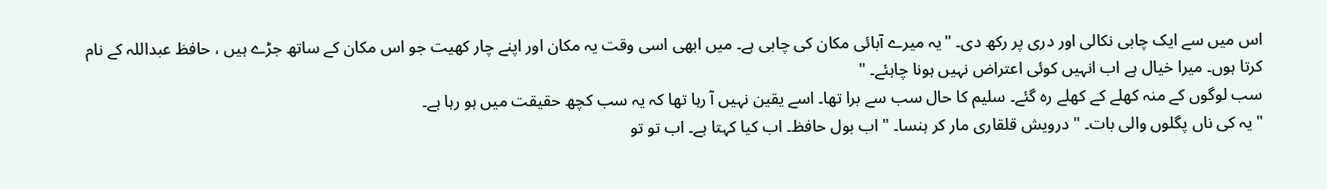اس میں سے ایک چابی نکالی اور دری پر رکھ دی۔ "یہ میرے آبائی مکان کی چابی ہے۔ میں ابھی اسی وقت یہ مکان اور اپنے چار کھیت جو اس مکان کے ساتھ جڑے ہیں ، حافظ عبداللہ کے نام کرتا ہوں۔ میرا خیال ہے اب انہیں کوئی اعتراض نہیں ہونا چاہئے۔ "
سب لوگوں کے منہ کھلے کے کھلے رہ گئے۔ سلیم کا حال سب سے برا تھا۔ اسے یقین نہیں آ رہا تھا کہ یہ سب کچھ حقیقت میں ہو رہا ہے۔
"یہ کی ناں پگلوں والی بات۔ " درویش قلقاری مار کر ہنسا۔ " اب بول حافظ۔ اب کیا کہتا ہے۔ اب تو تو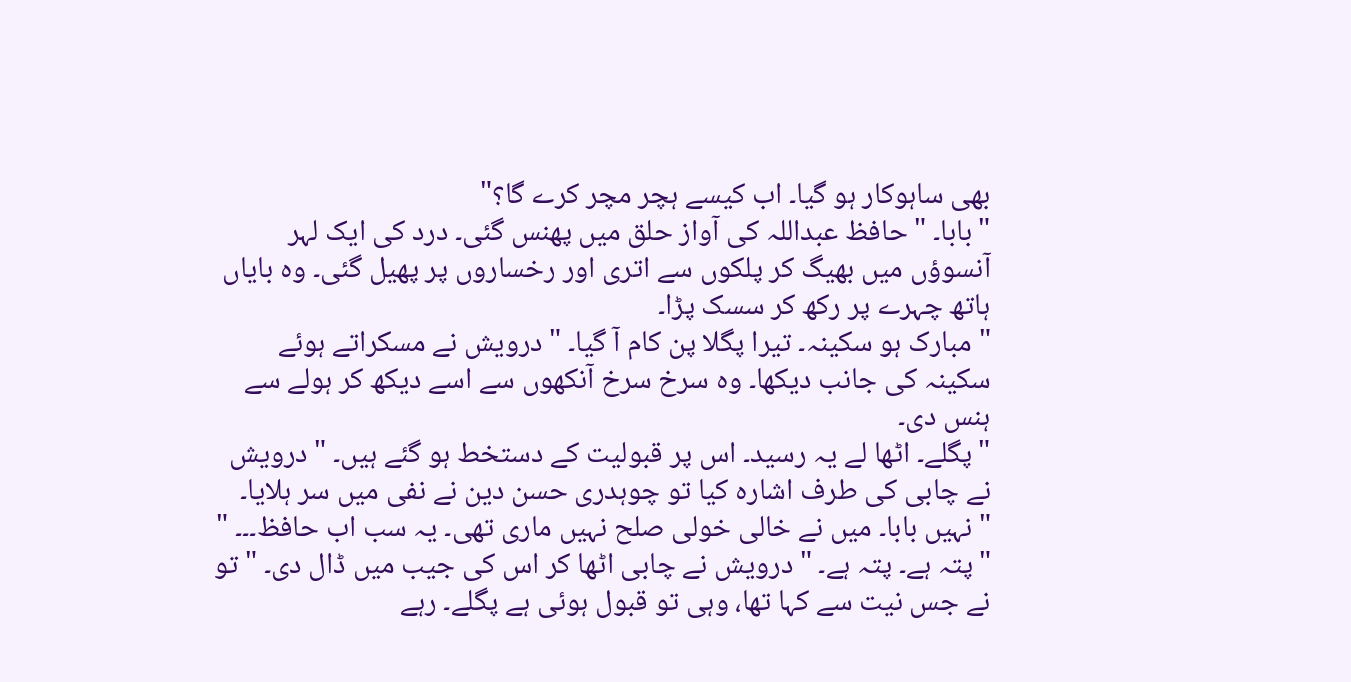بھی ساہوکار ہو گیا۔ اب کیسے ہچر مچر کرے گا؟"
"بابا۔ " حافظ عبداللہ کی آواز حلق میں پھنس گئی۔ درد کی ایک لہر آنسوؤں میں بھیگ کر پلکوں سے اتری اور رخساروں پر پھیل گئی۔ وہ بایاں ہاتھ چہرے پر رکھ کر سسک پڑا۔
"مبارک ہو سکینہ۔ تیرا پگلا پن کام آ گیا۔ " درویش نے مسکراتے ہوئے سکینہ کی جانب دیکھا۔ وہ سرخ سرخ آنکھوں سے اسے دیکھ کر ہولے سے ہنس دی۔
"پگلے۔ اٹھا لے یہ رسید۔ اس پر قبولیت کے دستخط ہو گئے ہیں۔ " درویش نے چابی کی طرف اشارہ کیا تو چوہدری حسن دین نے نفی میں سر ہلایا۔
"نہیں بابا۔ میں نے خالی خولی صلح نہیں ماری تھی۔ یہ سب اب حافظ۔۔۔ "
"پتہ ہے۔ پتہ ہے۔ " درویش نے چابی اٹھا کر اس کی جیب میں ڈال دی۔ " تو نے جس نیت سے کہا تھا، وہی تو قبول ہوئی ہے پگلے۔ رہے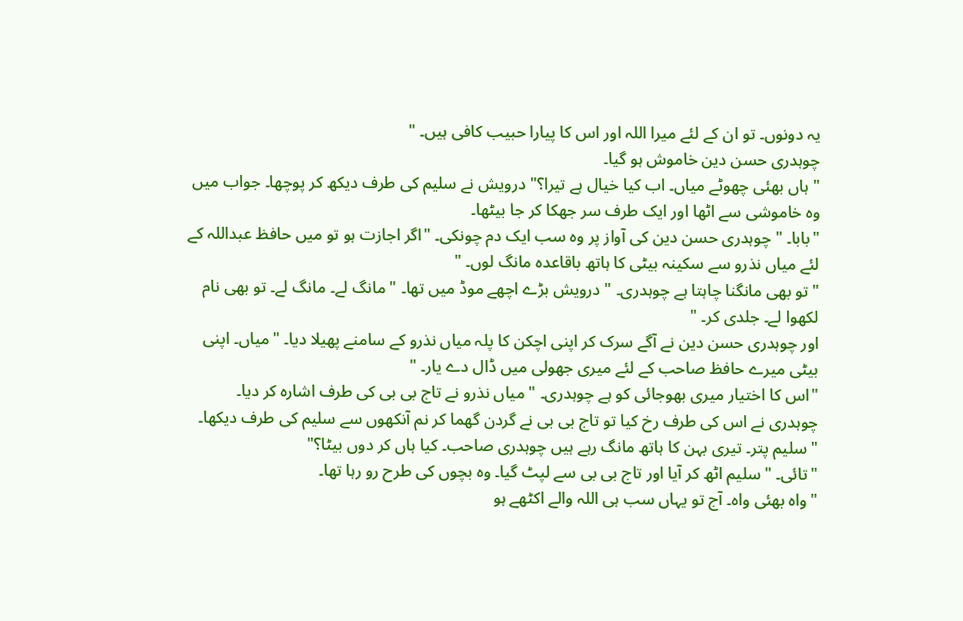یہ دونوں۔ تو ان کے لئے میرا اللہ اور اس کا پیارا حبیب کافی ہیں۔ "
چوہدری حسن دین خاموش ہو گیا۔
" ہاں بھئی چھوٹے میاں۔ اب کیا خیال ہے تیرا؟" درویش نے سلیم کی طرف دیکھ کر پوچھا۔ جواب میں وہ خاموشی سے اٹھا اور ایک طرف سر جھکا کر جا بیٹھا۔
"بابا۔ " چوہدری حسن دین کی آواز پر وہ سب ایک دم چونکی۔ "اگر اجازت ہو تو میں حافظ عبداللہ کے لئے میاں نذرو سے سکینہ بیٹی کا ہاتھ باقاعدہ مانگ لوں۔ "
"تو بھی مانگنا چاہتا ہے چوہدری۔ " درویش بڑے اچھے موڈ میں تھا۔ " مانگ لے۔ مانگ لے۔ تو بھی نام لکھوا لے۔ جلدی کر۔ "
اور چوہدری حسن دین نے آگے سرک کر اپنی اچکن کا پلہ میاں نذرو کے سامنے پھیلا دیا۔ "میاں۔ اپنی بیٹی میرے حافظ صاحب کے لئے میری جھولی میں ڈال دے یار۔ "
"اس کا اختیار میری بھوجائی کو ہے چوہدری۔ " میاں نذرو نے تاج بی بی کی طرف اشارہ کر دیا۔
چوہدری نے اس کی طرف رخ کیا تو تاج بی بی نے گردن گھما کر نم آنکھوں سے سلیم کی طرف دیکھا۔ "سلیم پتر۔ تیری بہن کا ہاتھ مانگ رہے ہیں چوہدری صاحب۔ کیا ہاں کر دوں بیٹا؟"
"تائی۔ " سلیم اٹھ کر آیا اور تاج بی بی سے لپٹ گیا۔ وہ بچوں کی طرح رو رہا تھا۔
"واہ بھئی واہ۔ آج تو یہاں سب ہی اللہ والے اکٹھے ہو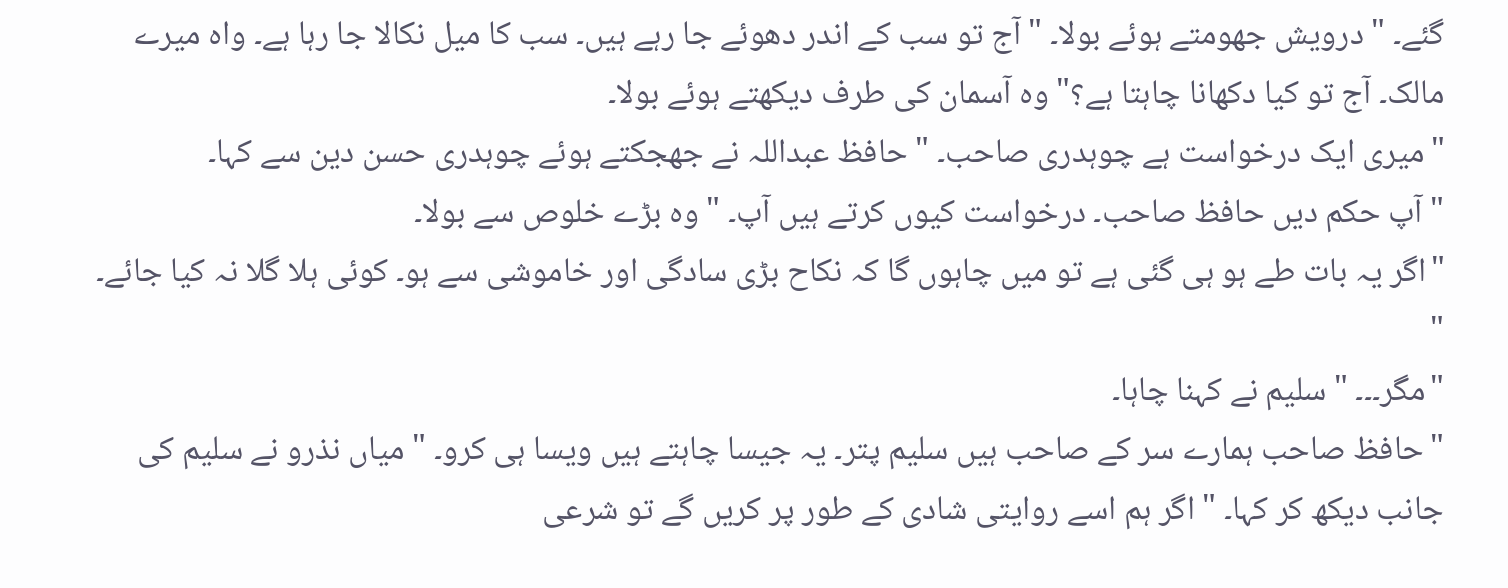گئے۔ " درویش جھومتے ہوئے بولا۔ " آج تو سب کے اندر دھوئے جا رہے ہیں۔ سب کا میل نکالا جا رہا ہے۔ واہ میرے مالک۔ آج تو کیا دکھانا چاہتا ہے؟" وہ آسمان کی طرف دیکھتے ہوئے بولا۔
"میری ایک درخواست ہے چوہدری صاحب۔ " حافظ عبداللہ نے جھجکتے ہوئے چوہدری حسن دین سے کہا۔
" آپ حکم دیں حافظ صاحب۔ درخواست کیوں کرتے ہیں آپ۔ " وہ بڑے خلوص سے بولا۔
"اگر یہ بات طے ہو ہی گئی ہے تو میں چاہوں گا کہ نکاح بڑی سادگی اور خاموشی سے ہو۔ کوئی ہلا گلا نہ کیا جائے۔ "
"مگر۔۔۔ " سلیم نے کہنا چاہا۔
"حافظ صاحب ہمارے سر کے صاحب ہیں سلیم پتر۔ یہ جیسا چاہتے ہیں ویسا ہی کرو۔ " میاں نذرو نے سلیم کی جانب دیکھ کر کہا۔ " اگر ہم اسے روایتی شادی کے طور پر کریں گے تو شرعی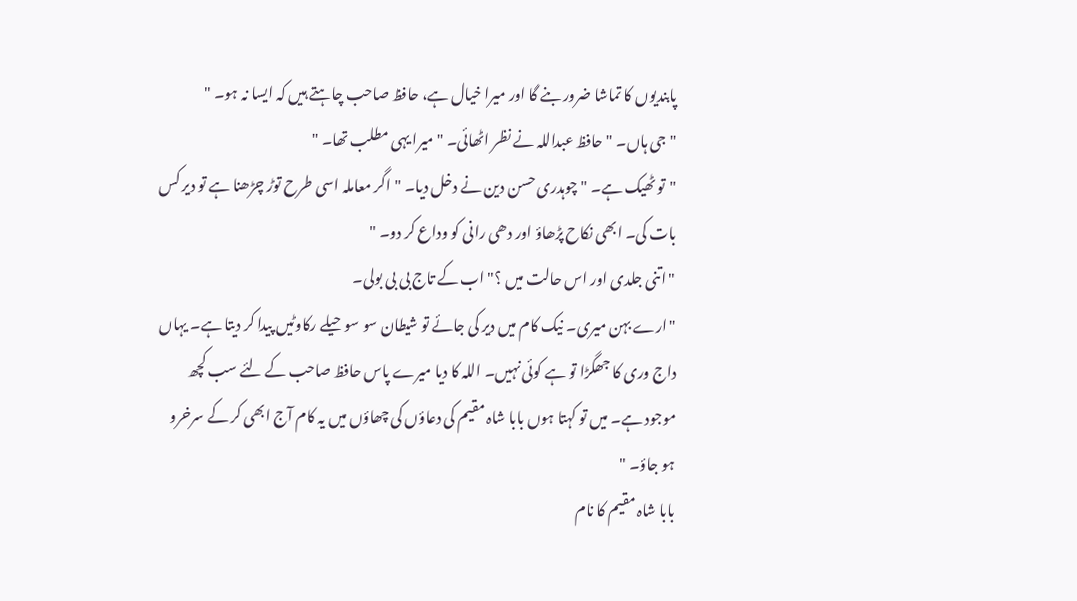پابندیوں کا تماشا ضرور بنے گا اور میرا خیال ہے، حافظ صاحب چاہتے ہیں کہ ایسا نہ ہو۔ "
"جی ہاں۔ " حافظ عبداللہ نے نظر اٹھائی۔ "میرا یہی مطلب تھا۔ "
"تو ٹھیک ہے۔ " چوہدری حسن دین نے دخل دیا۔ "اگر معاملہ اسی طرح توڑ چڑھنا ہے تو دیر کس بات کی۔ ابھی نکاح پڑھاؤ اور دھی رانی کو وداع کر دو۔ "
"اتنی جلدی اور اس حالت میں ؟" اب کے تاج بی بی بولی۔
"ارے بہن میری۔ نیک کام میں دیر کی جائے تو شیطان سو سو حیلے رکاوٹیں پیدا کر دیتا ہے۔ یہاں داج وری کا جھگڑا تو ہے کوئی نہیں۔ اللہ کا دیا میرے پاس حافظ صاحب کے لئے سب کچھ موجود ہے۔ میں تو کہتا ہوں بابا شاہ مقیم کی دعاؤں کی چھاؤں میں یہ کام آج ابھی کر کے سرخرو ہو جاؤ۔ "
بابا شاہ مقیم کا نام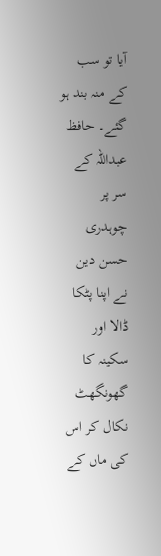آیا تو سب کے منہ بند ہو گئے۔ حافظ عبداللہ کے سر پر چوہدری حسن دین نے اپنا پٹکا ڈالا اور سکینہ کا گھونگھٹ نکال کر اس کی ماں کے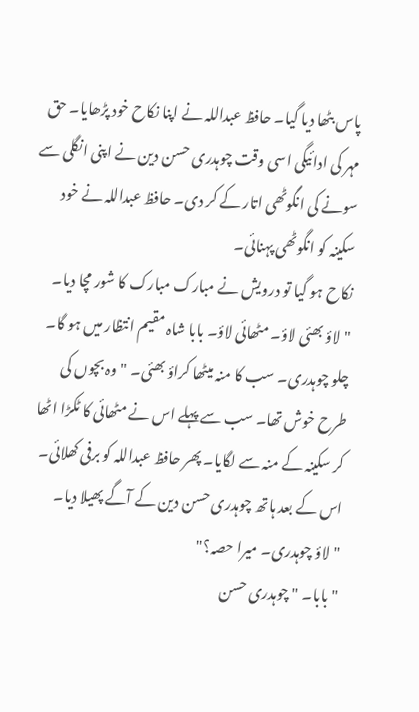پاس بٹھا دیا گیا۔ حافظ عبداللہ نے اپنا نکاح خود پڑھایا۔ حق مہر کی ادائیگی اسی وقت چوہدری حسن دین نے اپنی انگلی سے سونے کی انگوٹھی اتار کے کر دی۔ حافظ عبداللہ نے خود سکینہ کو انگوٹھی پہنائی۔
نکاح ہو گیا تو درویش نے مبارک مبارک کا شور مچا دیا۔
"لاؤ بھئی لاؤ۔ مٹھائی لاؤ۔ بابا شاہ مقیم انتظار میں ہو گا۔ چلو چوہدری۔ سب کا منہ میٹھا کراؤ بھئی۔ " وہ بچوں کی طرح خوش تھا۔ سب سے پہلے اس نے مٹھائی کا ٹکڑا اٹھا کر سکینہ کے منہ سے لگایا۔ پھر حافظ عبداللہ کو برفی کھلائی۔ اس کے بعد ہاتھ چوہدری حسن دین کے آگے پھیلا دیا۔
"لاؤ چوہدری۔ میرا حصہ؟"
"بابا۔ " چوہدری حسن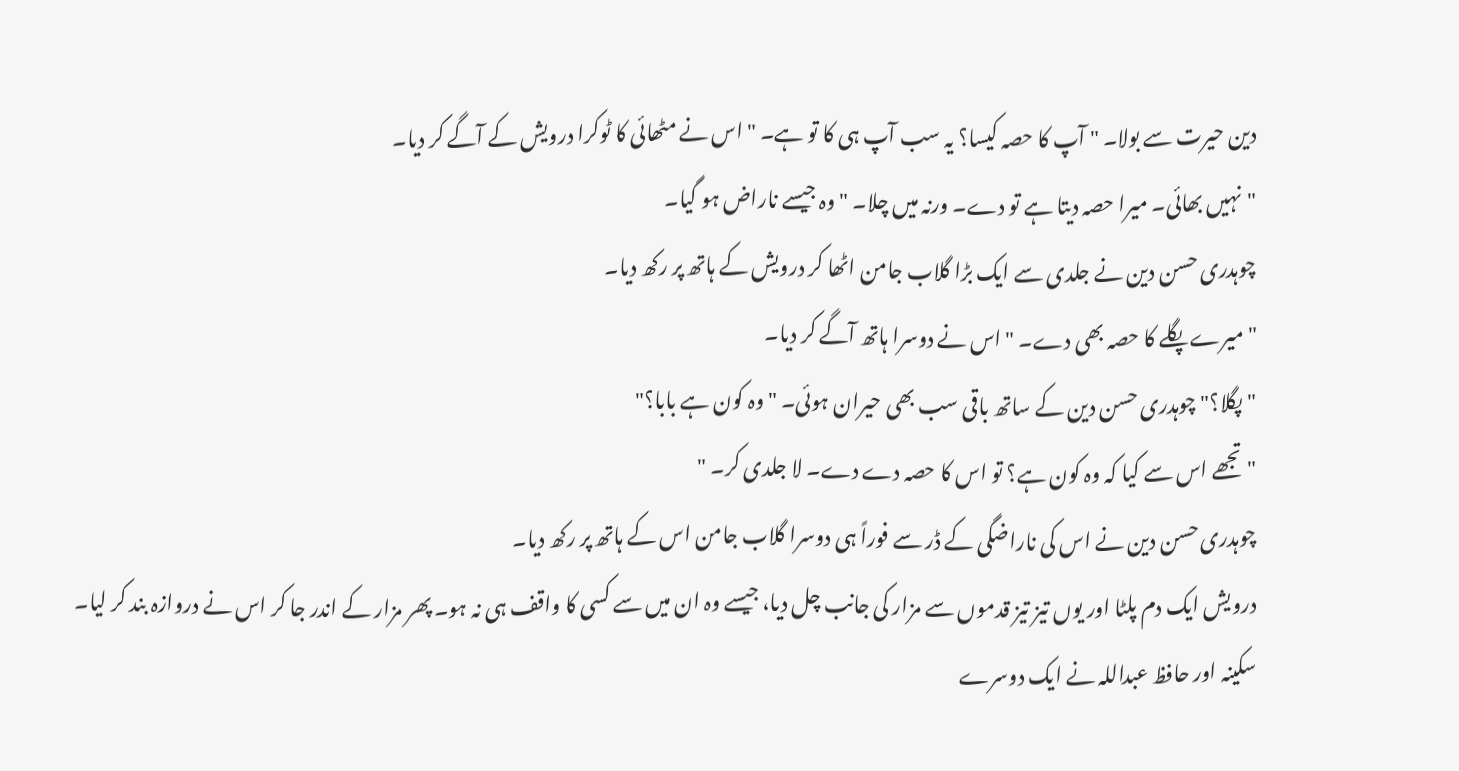دین حیرت سے بولا۔ " آپ کا حصہ کیسا؟ یہ سب آپ ہی کا تو ہے۔ " اس نے مٹھائی کا ٹوکرا درویش کے آگے کر دیا۔
"نہیں بھائی۔ میرا حصہ دیتا ہے تو دے۔ ورنہ میں چلا۔ " وہ جیسے ناراض ہو گیا۔
چوہدری حسن دین نے جلدی سے ایک بڑا گلاب جامن اٹھا کر درویش کے ہاتھ پر رکھ دیا۔
"میرے پگلے کا حصہ بھی دے۔ " اس نے دوسرا ہاتھ آگے کر دیا۔
"پگلا؟" چوہدری حسن دین کے ساتھ باقی سب بھی حیران ہوئی۔ " وہ کون ہے بابا؟"
"تجھے اس سے کیا کہ وہ کون ہے؟ تو اس کا حصہ دے دے۔ لا جلدی کر۔ "
چوہدری حسن دین نے اس کی ناراضگی کے ڈر سے فوراً ہی دوسرا گلاب جامن اس کے ہاتھ پر رکھ دیا۔
درویش ایک دم پلٹا اور یوں تیز تیز قدموں سے مزار کی جانب چل دیا، جیسے وہ ان میں سے کسی کا واقف ہی نہ ہو۔ پھر مزار کے اندر جا کر اس نے دروازہ بند کر لیا۔
سکینہ اور حافظ عبداللہ نے ایک دوسرے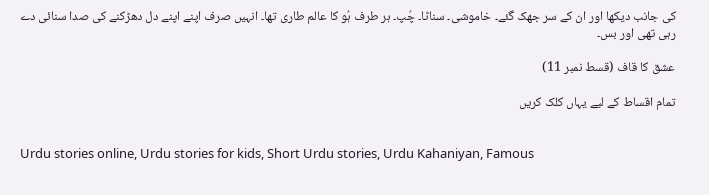کی جانب دیکھا اور ان کے سر جھک گئے۔ خاموشی۔ سناٹا۔ چُپ۔ ہر طرف ہُو کا عالم طاری تھا۔ انہیں صرف اپنے اپنے دل دھڑکنے کی صدا سنائی دے رہی تھی اور بس۔

عشق کا قاف (قسط نمبر 11)

تمام اقساط کے لیے یہاں کلک کریں


Urdu stories online, Urdu stories for kids, Short Urdu stories, Urdu Kahaniyan, Famous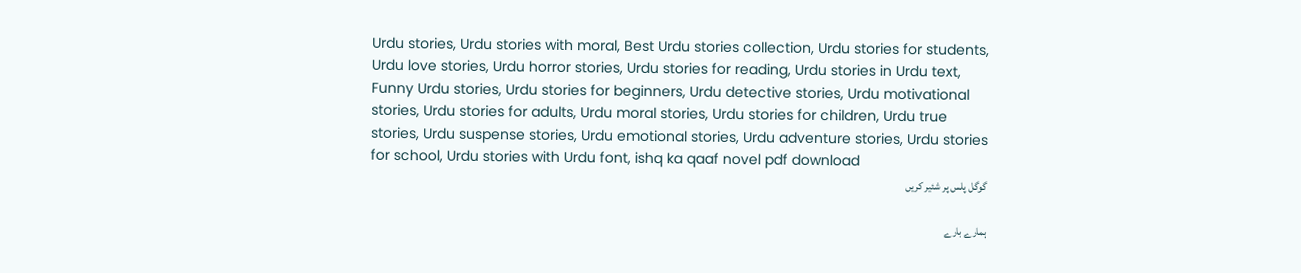Urdu stories, Urdu stories with moral, Best Urdu stories collection, Urdu stories for students, Urdu love stories, Urdu horror stories, Urdu stories for reading, Urdu stories in Urdu text, Funny Urdu stories, Urdu stories for beginners, Urdu detective stories, Urdu motivational stories, Urdu stories for adults, Urdu moral stories, Urdu stories for children, Urdu true stories, Urdu suspense stories, Urdu emotional stories, Urdu adventure stories, Urdu stories for school, Urdu stories with Urdu font, ishq ka qaaf novel pdf download
گوگل پلس پر شئیر کریں

ہمارے بارے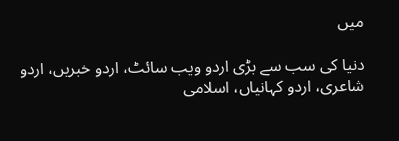میں

دنیا کی سب سے بڑی اردو ویب سائٹ، اردو خبریں، اردو شاعری، اردو کہانیاں، اسلامی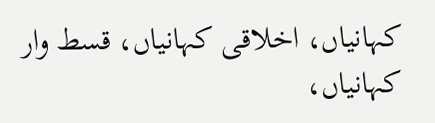کہانیاں، اخلاقی کہانیاں، قسط وار کہانیاں،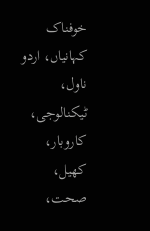خوفناک کہانیاں، اردو ناول، ٹیکنالوجی، کاروبار، کھیل، صحت،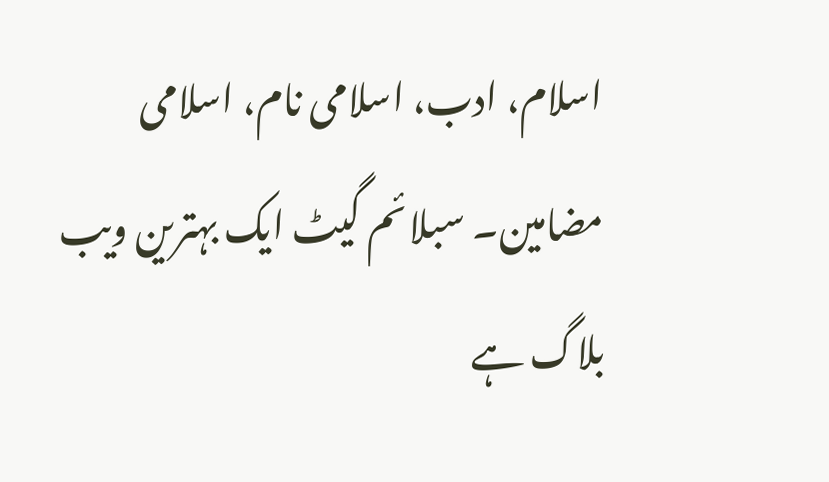اسلام، ادب، اسلامی نام، اسلامی مضامین۔ سبلائم گیٹ ایک بہترین ویب بلاگ ہے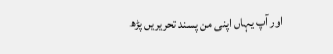اور آپ یہاں اپنی من پسند تحریریں پڑھ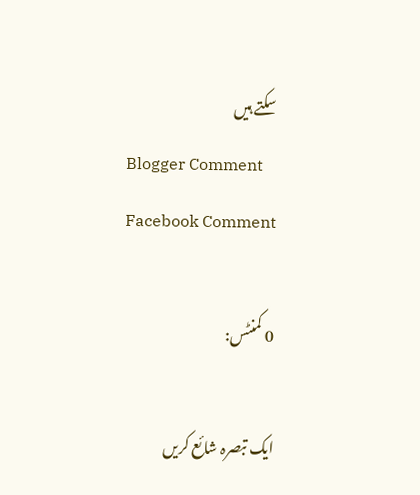سکتے ہیں
    Blogger Comment
    Facebook Comment

0 کمنٹس:

ایک تبصرہ شائع کریں